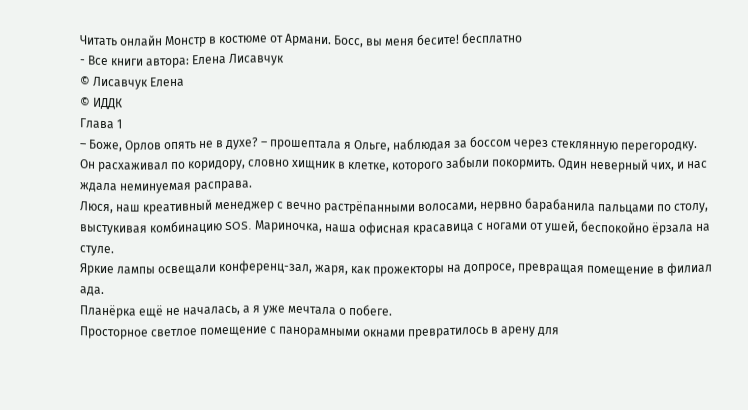Читать онлайн Монстр в костюме от Армани. Босс, вы меня бесите! бесплатно
- Все книги автора: Елена Лисавчук
© Лисавчук Елена
© ИДДК
Глава 1
– Боже, Орлов опять не в духе? – прошептала я Ольге, наблюдая за боссом через стеклянную перегородку.
Он расхаживал по коридору, словно хищник в клетке, которого забыли покормить. Один неверный чих, и нас ждала неминуемая расправа.
Люся, наш креативный менеджер с вечно растрёпанными волосами, нервно барабанила пальцами по столу, выстукивая комбинацию SOS. Мариночка, наша офисная красавица с ногами от ушей, беспокойно ёрзала на стуле.
Яркие лампы освещали конференц-зал, жаря, как прожекторы на допросе, превращая помещение в филиал ада.
Планёрка ещё не началась, а я уже мечтала о побеге.
Просторное светлое помещение с панорамными окнами превратилось в арену для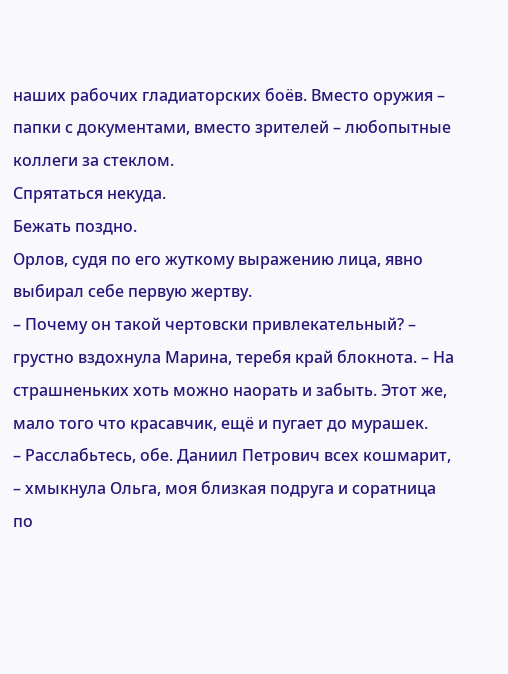наших рабочих гладиаторских боёв. Вместо оружия – папки с документами, вместо зрителей – любопытные коллеги за стеклом.
Спрятаться некуда.
Бежать поздно.
Орлов, судя по его жуткому выражению лица, явно выбирал себе первую жертву.
– Почему он такой чертовски привлекательный? – грустно вздохнула Марина, теребя край блокнота. – На страшненьких хоть можно наорать и забыть. Этот же, мало того что красавчик, ещё и пугает до мурашек.
– Расслабьтесь, обе. Даниил Петрович всех кошмарит, – хмыкнула Ольга, моя близкая подруга и соратница по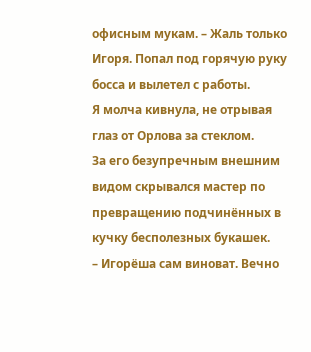офисным мукам. – Жаль только Игоря. Попал под горячую руку босса и вылетел с работы.
Я молча кивнула, не отрывая глаз от Орлова за стеклом.
За его безупречным внешним видом скрывался мастер по превращению подчинённых в кучку бесполезных букашек.
– Игорёша сам виноват. Вечно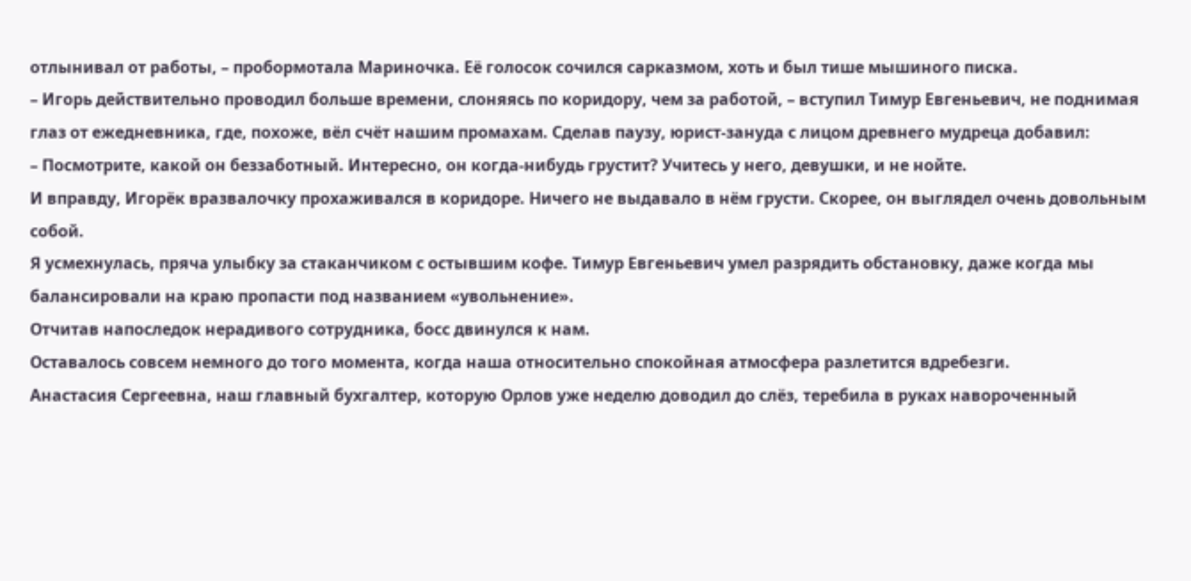отлынивал от работы, – пробормотала Мариночка. Её голосок сочился сарказмом, хоть и был тише мышиного писка.
– Игорь действительно проводил больше времени, слоняясь по коридору, чем за работой, – вступил Тимур Евгеньевич, не поднимая глаз от ежедневника, где, похоже, вёл счёт нашим промахам. Сделав паузу, юрист-зануда с лицом древнего мудреца добавил:
– Посмотрите, какой он беззаботный. Интересно, он когда-нибудь грустит? Учитесь у него, девушки, и не нойте.
И вправду, Игорёк вразвалочку прохаживался в коридоре. Ничего не выдавало в нём грусти. Скорее, он выглядел очень довольным собой.
Я усмехнулась, пряча улыбку за стаканчиком с остывшим кофе. Тимур Евгеньевич умел разрядить обстановку, даже когда мы балансировали на краю пропасти под названием «увольнение».
Отчитав напоследок нерадивого сотрудника, босс двинулся к нам.
Оставалось совсем немного до того момента, когда наша относительно спокойная атмосфера разлетится вдребезги.
Анастасия Сергеевна, наш главный бухгалтер, которую Орлов уже неделю доводил до слёз, теребила в руках навороченный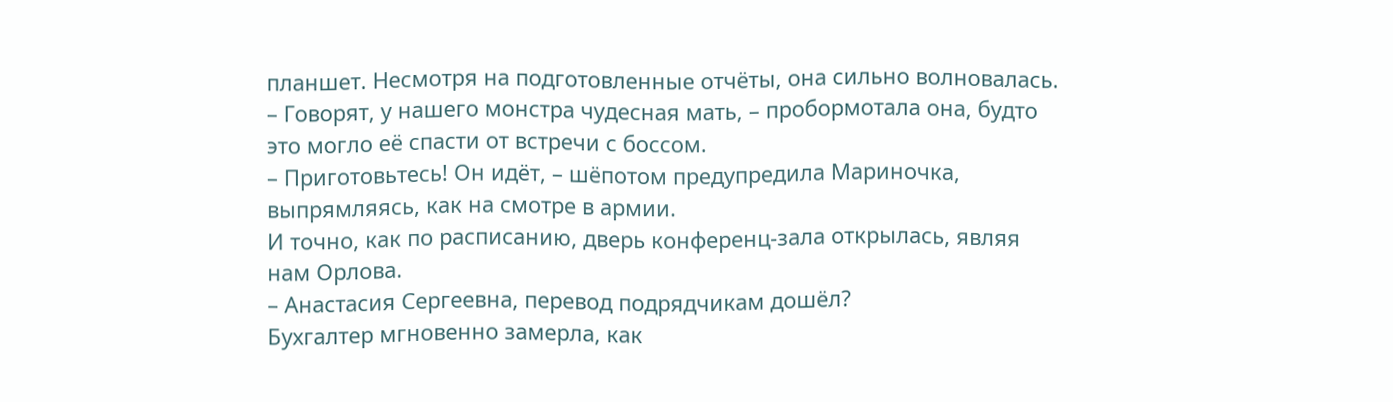планшет. Несмотря на подготовленные отчёты, она сильно волновалась.
– Говорят, у нашего монстра чудесная мать, – пробормотала она, будто это могло её спасти от встречи с боссом.
– Приготовьтесь! Он идёт, – шёпотом предупредила Мариночка, выпрямляясь, как на смотре в армии.
И точно, как по расписанию, дверь конференц-зала открылась, являя нам Орлова.
– Анастасия Сергеевна, перевод подрядчикам дошёл?
Бухгалтер мгновенно замерла, как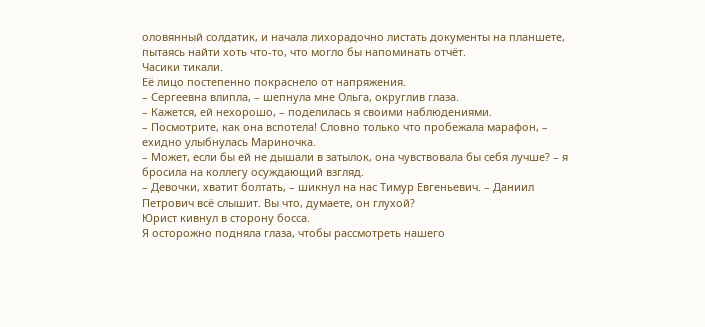оловянный солдатик, и начала лихорадочно листать документы на планшете, пытаясь найти хоть что-то, что могло бы напоминать отчёт.
Часики тикали.
Её лицо постепенно покраснело от напряжения.
– Сергеевна влипла, – шепнула мне Ольга, округлив глаза.
– Кажется, ей нехорошо, – поделилась я своими наблюдениями.
– Посмотрите, как она вспотела! Словно только что пробежала марафон, – ехидно улыбнулась Мариночка.
– Может, если бы ей не дышали в затылок, она чувствовала бы себя лучше? – я бросила на коллегу осуждающий взгляд.
– Девочки, хватит болтать, – шикнул на нас Тимур Евгеньевич. – Даниил Петрович всё слышит. Вы что, думаете, он глухой?
Юрист кивнул в сторону босса.
Я осторожно подняла глаза, чтобы рассмотреть нашего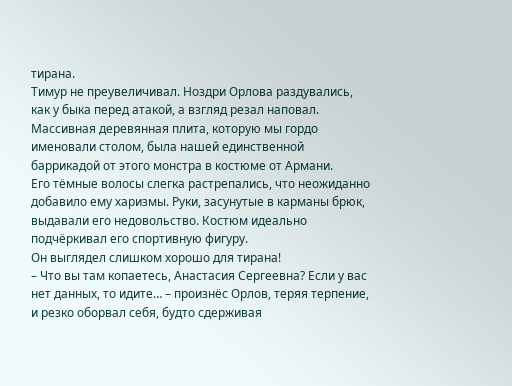тирана.
Тимур не преувеличивал. Ноздри Орлова раздувались, как у быка перед атакой, а взгляд резал наповал.
Массивная деревянная плита, которую мы гордо именовали столом, была нашей единственной баррикадой от этого монстра в костюме от Армани.
Его тёмные волосы слегка растрепались, что неожиданно добавило ему харизмы. Руки, засунутые в карманы брюк, выдавали его недовольство. Костюм идеально подчёркивал его спортивную фигуру.
Он выглядел слишком хорошо для тирана!
– Что вы там копаетесь, Анастасия Сергеевна? Если у вас нет данных, то идите… – произнёс Орлов, теряя терпение, и резко оборвал себя, будто сдерживая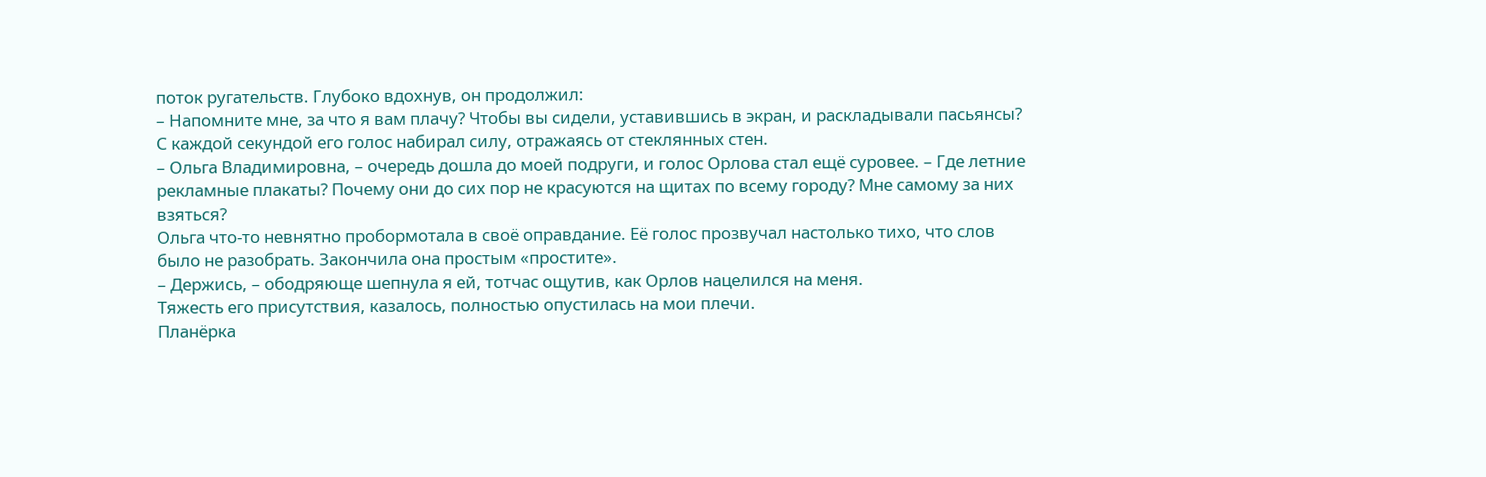поток ругательств. Глубоко вдохнув, он продолжил:
– Напомните мне, за что я вам плачу? Чтобы вы сидели, уставившись в экран, и раскладывали пасьянсы?
С каждой секундой его голос набирал силу, отражаясь от стеклянных стен.
– Ольга Владимировна, – очередь дошла до моей подруги, и голос Орлова стал ещё суровее. – Где летние рекламные плакаты? Почему они до сих пор не красуются на щитах по всему городу? Мне самому за них взяться?
Ольга что-то невнятно пробормотала в своё оправдание. Её голос прозвучал настолько тихо, что слов было не разобрать. Закончила она простым «простите».
– Держись, – ободряюще шепнула я ей, тотчас ощутив, как Орлов нацелился на меня.
Тяжесть его присутствия, казалось, полностью опустилась на мои плечи.
Планёрка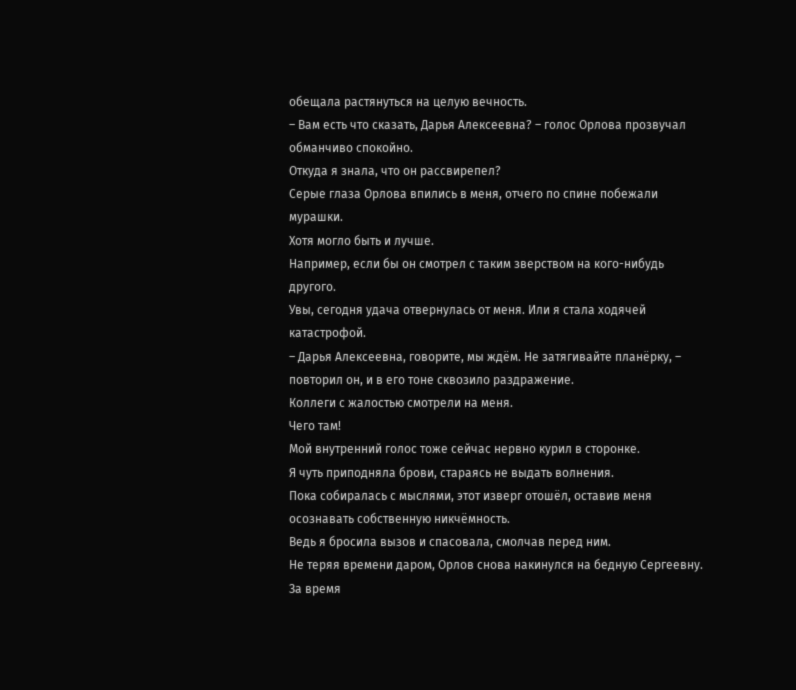обещала растянуться на целую вечность.
– Вам есть что сказать, Дарья Алексеевна? – голос Орлова прозвучал обманчиво спокойно.
Откуда я знала, что он рассвирепел?
Серые глаза Орлова впились в меня, отчего по спине побежали мурашки.
Хотя могло быть и лучше.
Например, если бы он смотрел с таким зверством на кого-нибудь другого.
Увы, сегодня удача отвернулась от меня. Или я стала ходячей катастрофой.
– Дарья Алексеевна, говорите, мы ждём. Не затягивайте планёрку, – повторил он, и в его тоне сквозило раздражение.
Коллеги с жалостью смотрели на меня.
Чего там!
Мой внутренний голос тоже сейчас нервно курил в сторонке.
Я чуть приподняла брови, стараясь не выдать волнения.
Пока собиралась с мыслями, этот изверг отошёл, оставив меня осознавать собственную никчёмность.
Ведь я бросила вызов и спасовала, смолчав перед ним.
Не теряя времени даром, Орлов снова накинулся на бедную Сергеевну. За время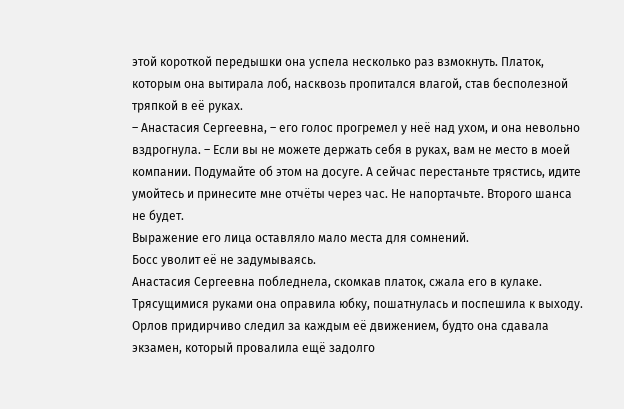этой короткой передышки она успела несколько раз взмокнуть. Платок, которым она вытирала лоб, насквозь пропитался влагой, став бесполезной тряпкой в её руках.
– Анастасия Сергеевна, – его голос прогремел у неё над ухом, и она невольно вздрогнула. – Если вы не можете держать себя в руках, вам не место в моей компании. Подумайте об этом на досуге. А сейчас перестаньте трястись, идите умойтесь и принесите мне отчёты через час. Не напортачьте. Второго шанса не будет.
Выражение его лица оставляло мало места для сомнений.
Босс уволит её не задумываясь.
Анастасия Сергеевна побледнела, скомкав платок, сжала его в кулаке. Трясущимися руками она оправила юбку, пошатнулась и поспешила к выходу.
Орлов придирчиво следил за каждым её движением, будто она сдавала экзамен, который провалила ещё задолго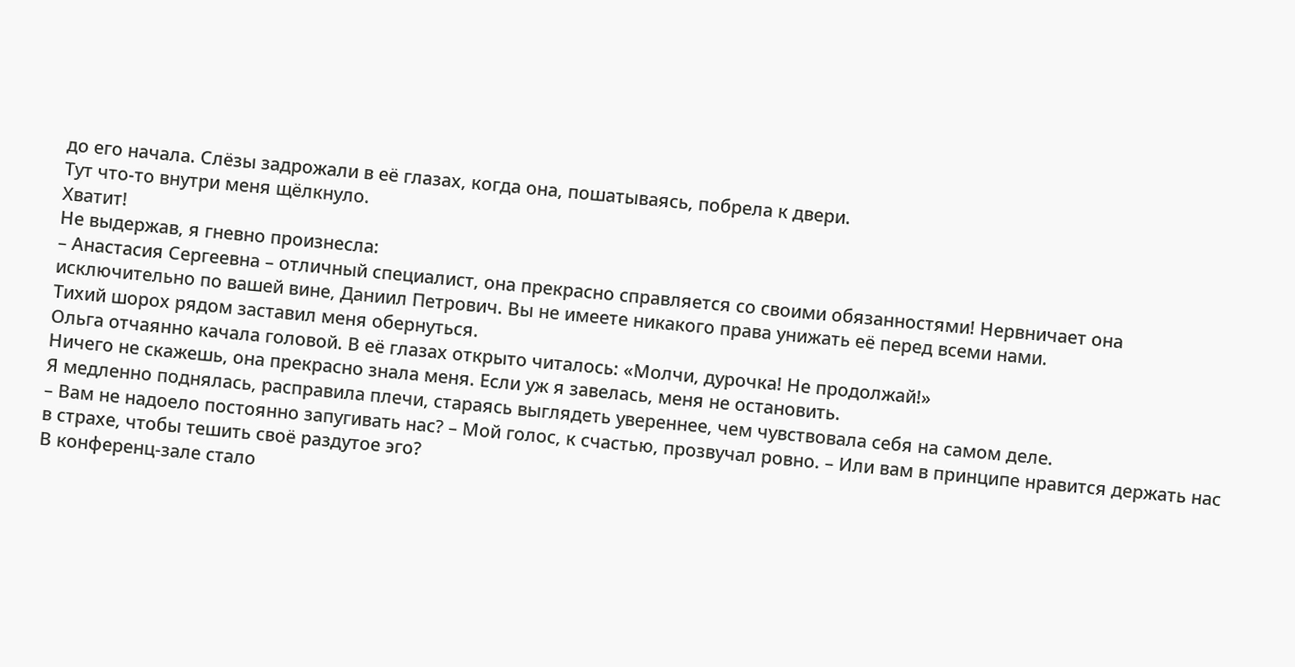до его начала. Слёзы задрожали в её глазах, когда она, пошатываясь, побрела к двери.
Тут что-то внутри меня щёлкнуло.
Хватит!
Не выдержав, я гневно произнесла:
– Анастасия Сергеевна – отличный специалист, она прекрасно справляется со своими обязанностями! Нервничает она исключительно по вашей вине, Даниил Петрович. Вы не имеете никакого права унижать её перед всеми нами.
Тихий шорох рядом заставил меня обернуться.
Ольга отчаянно качала головой. В её глазах открыто читалось: «Молчи, дурочка! Не продолжай!»
Ничего не скажешь, она прекрасно знала меня. Если уж я завелась, меня не остановить.
Я медленно поднялась, расправила плечи, стараясь выглядеть увереннее, чем чувствовала себя на самом деле.
– Вам не надоело постоянно запугивать нас? – Мой голос, к счастью, прозвучал ровно. – Или вам в принципе нравится держать нас в страхе, чтобы тешить своё раздутое эго?
В конференц-зале стало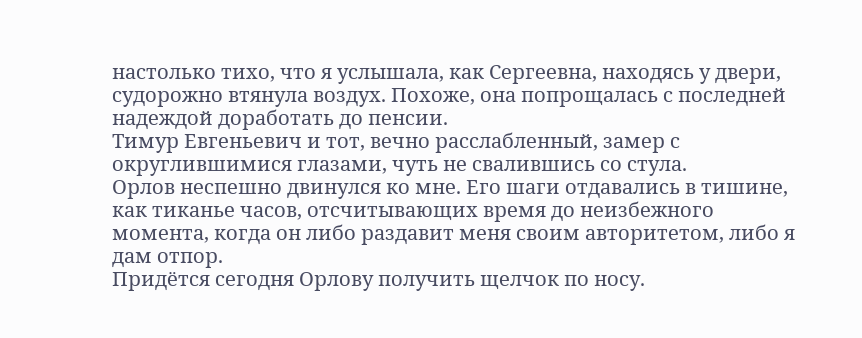настолько тихо, что я услышала, как Сергеевна, находясь у двери, судорожно втянула воздух. Похоже, она попрощалась с последней надеждой доработать до пенсии.
Тимур Евгеньевич и тот, вечно расслабленный, замер с округлившимися глазами, чуть не свалившись со стула.
Орлов неспешно двинулся ко мне. Его шаги отдавались в тишине, как тиканье часов, отсчитывающих время до неизбежного момента, когда он либо раздавит меня своим авторитетом, либо я дам отпор.
Придётся сегодня Орлову получить щелчок по носу.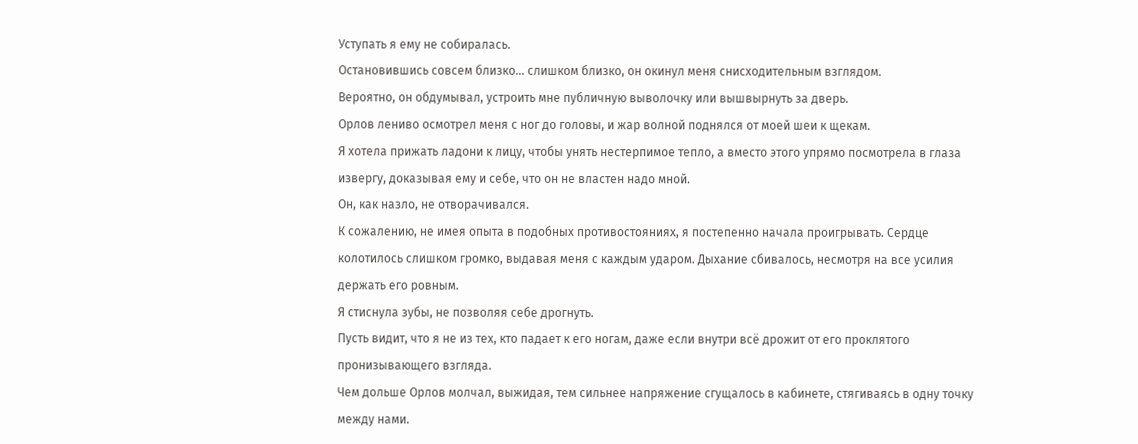Уступать я ему не собиралась.
Остановившись совсем близко… слишком близко, он окинул меня снисходительным взглядом.
Вероятно, он обдумывал, устроить мне публичную выволочку или вышвырнуть за дверь.
Орлов лениво осмотрел меня с ног до головы, и жар волной поднялся от моей шеи к щекам.
Я хотела прижать ладони к лицу, чтобы унять нестерпимое тепло, а вместо этого упрямо посмотрела в глаза извергу, доказывая ему и себе, что он не властен надо мной.
Он, как назло, не отворачивался.
К сожалению, не имея опыта в подобных противостояниях, я постепенно начала проигрывать. Сердце колотилось слишком громко, выдавая меня с каждым ударом. Дыхание сбивалось, несмотря на все усилия держать его ровным.
Я стиснула зубы, не позволяя себе дрогнуть.
Пусть видит, что я не из тех, кто падает к его ногам, даже если внутри всё дрожит от его проклятого пронизывающего взгляда.
Чем дольше Орлов молчал, выжидая, тем сильнее напряжение сгущалось в кабинете, стягиваясь в одну точку между нами.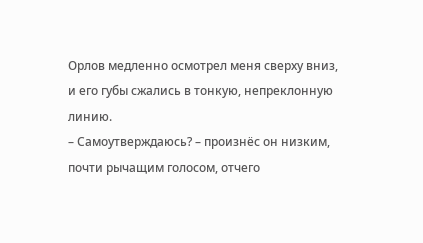Орлов медленно осмотрел меня сверху вниз, и его губы сжались в тонкую, непреклонную линию.
– Самоутверждаюсь? – произнёс он низким, почти рычащим голосом, отчего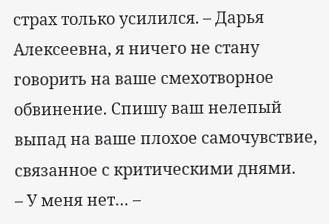страх только усилился. – Дарья Алексеевна, я ничего не стану говорить на ваше смехотворное обвинение. Спишу ваш нелепый выпад на ваше плохое самочувствие, связанное с критическими днями.
– У меня нет… –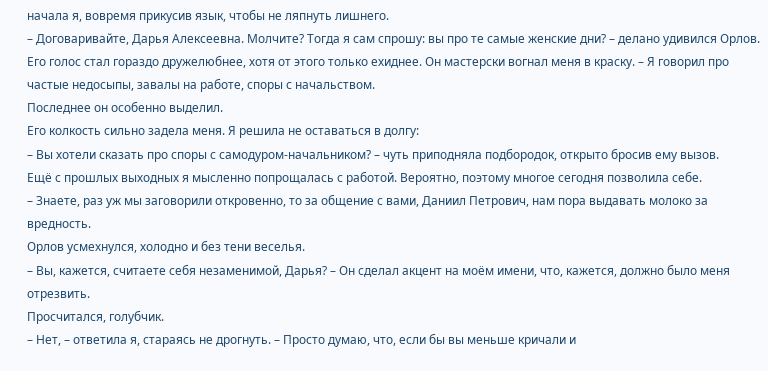начала я, вовремя прикусив язык, чтобы не ляпнуть лишнего.
– Договаривайте, Дарья Алексеевна. Молчите? Тогда я сам спрошу: вы про те самые женские дни? – делано удивился Орлов. Его голос стал гораздо дружелюбнее, хотя от этого только ехиднее. Он мастерски вогнал меня в краску. – Я говорил про частые недосыпы, завалы на работе, споры с начальством.
Последнее он особенно выделил.
Его колкость сильно задела меня. Я решила не оставаться в долгу:
– Вы хотели сказать про споры с самодуром-начальником? – чуть приподняла подбородок, открыто бросив ему вызов.
Ещё с прошлых выходных я мысленно попрощалась с работой. Вероятно, поэтому многое сегодня позволила себе.
– Знаете, раз уж мы заговорили откровенно, то за общение с вами, Даниил Петрович, нам пора выдавать молоко за вредность.
Орлов усмехнулся, холодно и без тени веселья.
– Вы, кажется, считаете себя незаменимой, Дарья? – Он сделал акцент на моём имени, что, кажется, должно было меня отрезвить.
Просчитался, голубчик.
– Нет, – ответила я, стараясь не дрогнуть. – Просто думаю, что, если бы вы меньше кричали и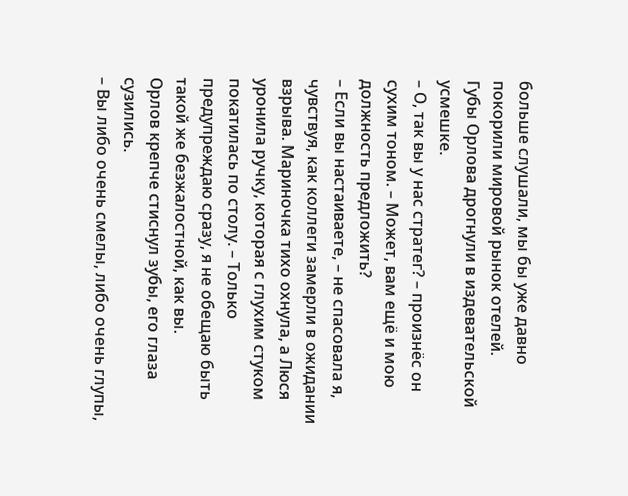больше слушали, мы бы уже давно покорили мировой рынок отелей.
Губы Орлова дрогнули в издевательской усмешке.
– О, так вы у нас стратег? – произнёс он сухим тоном. – Может, вам ещё и мою должность предложить?
– Если вы настаиваете, – не спасовала я, чувствуя, как коллеги замерли в ожидании взрыва. Мариночка тихо охнула, а Люся уронила ручку, которая с глухим стуком покатилась по столу. – Только предупреждаю сразу, я не обещаю быть такой же безжалостной, как вы.
Орлов крепче стиснул зубы, его глаза сузились.
– Вы либо очень смелы, либо очень глупы,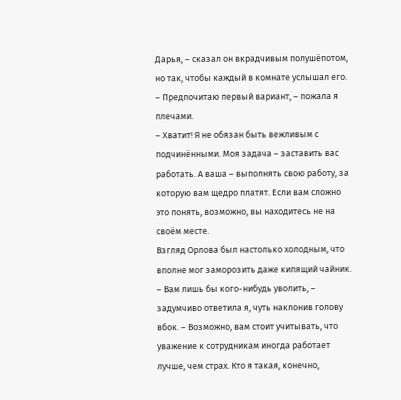Дарья, – сказал он вкрадчивым полушёпотом, но так, чтобы каждый в комнате услышал его.
– Предпочитаю первый вариант, – пожала я плечами.
– Хватит! Я не обязан быть вежливым с подчинёнными. Моя задача – заставить вас работать. А ваша – выполнять свою работу, за которую вам щедро платят. Если вам сложно это понять, возможно, вы находитесь не на своём месте.
Взгляд Орлова был настолько холодным, что вполне мог заморозить даже кипящий чайник.
– Вам лишь бы кого-нибудь уволить, – задумчиво ответила я, чуть наклонив голову вбок. – Возможно, вам стоит учитывать, что уважение к сотрудникам иногда работает лучше, чем страх. Кто я такая, конечно,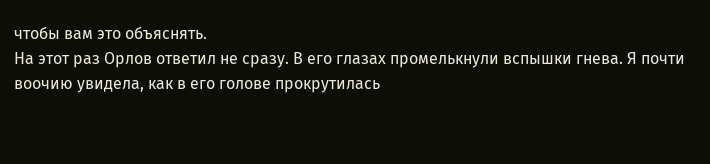чтобы вам это объяснять.
На этот раз Орлов ответил не сразу. В его глазах промелькнули вспышки гнева. Я почти воочию увидела, как в его голове прокрутилась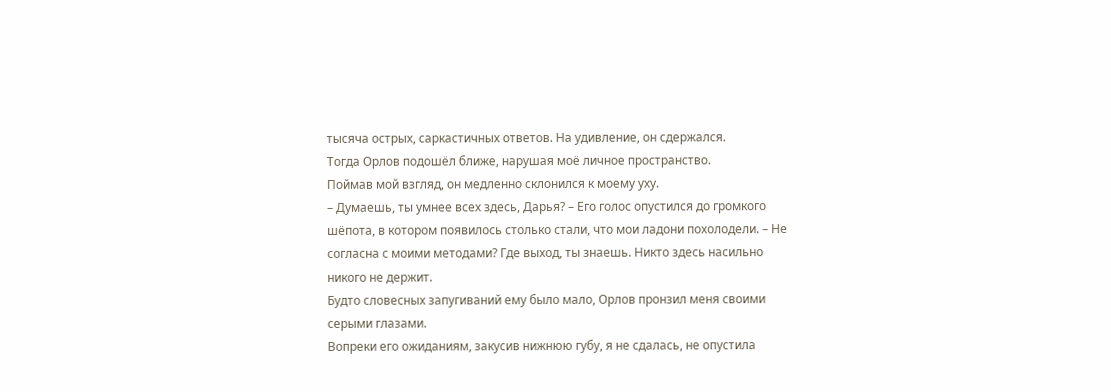тысяча острых, саркастичных ответов. На удивление, он сдержался.
Тогда Орлов подошёл ближе, нарушая моё личное пространство.
Поймав мой взгляд, он медленно склонился к моему уху.
– Думаешь, ты умнее всех здесь, Дарья? – Его голос опустился до громкого шёпота, в котором появилось столько стали, что мои ладони похолодели. – Не согласна с моими методами? Где выход, ты знаешь. Никто здесь насильно никого не держит.
Будто словесных запугиваний ему было мало, Орлов пронзил меня своими серыми глазами.
Вопреки его ожиданиям, закусив нижнюю губу, я не сдалась, не опустила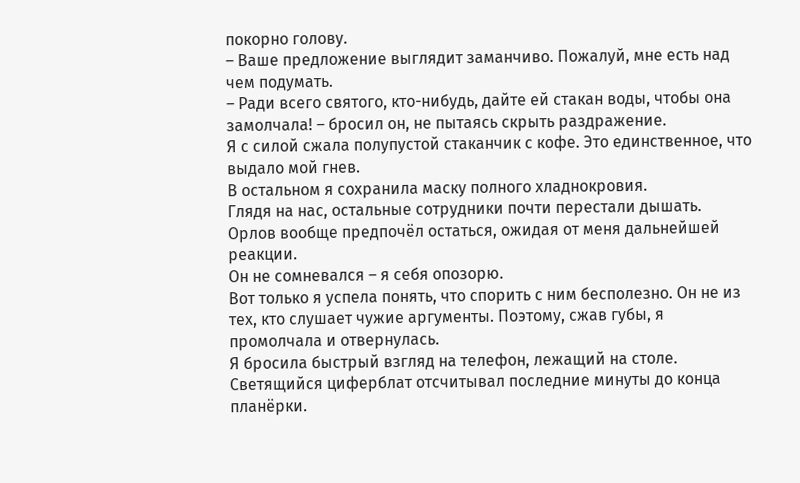покорно голову.
– Ваше предложение выглядит заманчиво. Пожалуй, мне есть над чем подумать.
– Ради всего святого, кто-нибудь, дайте ей стакан воды, чтобы она замолчала! – бросил он, не пытаясь скрыть раздражение.
Я с силой сжала полупустой стаканчик с кофе. Это единственное, что выдало мой гнев.
В остальном я сохранила маску полного хладнокровия.
Глядя на нас, остальные сотрудники почти перестали дышать.
Орлов вообще предпочёл остаться, ожидая от меня дальнейшей реакции.
Он не сомневался – я себя опозорю.
Вот только я успела понять, что спорить с ним бесполезно. Он не из тех, кто слушает чужие аргументы. Поэтому, сжав губы, я промолчала и отвернулась.
Я бросила быстрый взгляд на телефон, лежащий на столе. Светящийся циферблат отсчитывал последние минуты до конца планёрки.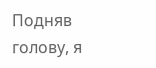Подняв голову, я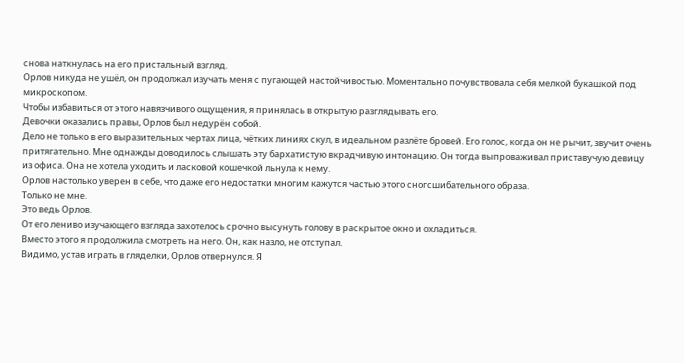снова наткнулась на его пристальный взгляд.
Орлов никуда не ушёл, он продолжал изучать меня с пугающей настойчивостью. Моментально почувствовала себя мелкой букашкой под микроскопом.
Чтобы избавиться от этого навязчивого ощущения, я принялась в открытую разглядывать его.
Девочки оказались правы, Орлов был недурён собой.
Дело не только в его выразительных чертах лица, чётких линиях скул, в идеальном разлёте бровей. Его голос, когда он не рычит, звучит очень притягательно. Мне однажды доводилось слышать эту бархатистую вкрадчивую интонацию. Он тогда выпроваживал приставучую девицу из офиса. Она не хотела уходить и ласковой кошечкой льнула к нему.
Орлов настолько уверен в себе, что даже его недостатки многим кажутся частью этого сногсшибательного образа.
Только не мне.
Это ведь Орлов.
От его лениво изучающего взгляда захотелось срочно высунуть голову в раскрытое окно и охладиться.
Вместо этого я продолжила смотреть на него. Он, как назло, не отступал.
Видимо, устав играть в гляделки, Орлов отвернулся. Я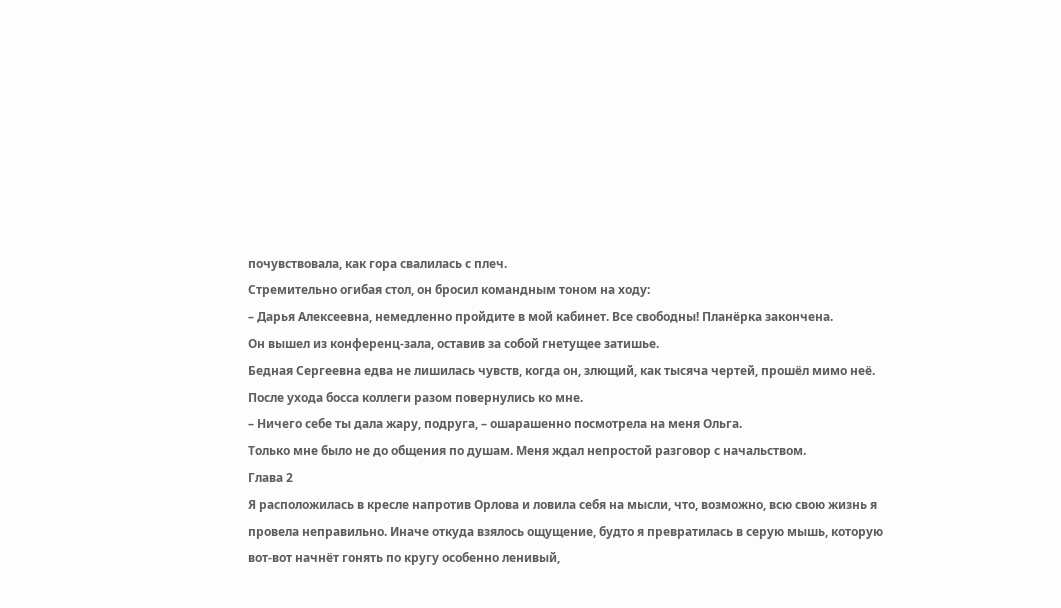почувствовала, как гора свалилась с плеч.
Стремительно огибая стол, он бросил командным тоном на ходу:
– Дарья Алексеевна, немедленно пройдите в мой кабинет. Все свободны! Планёрка закончена.
Он вышел из конференц-зала, оставив за собой гнетущее затишье.
Бедная Сергеевна едва не лишилась чувств, когда он, злющий, как тысяча чертей, прошёл мимо неё.
После ухода босса коллеги разом повернулись ко мне.
– Ничего себе ты дала жару, подруга, – ошарашенно посмотрела на меня Ольга.
Только мне было не до общения по душам. Меня ждал непростой разговор с начальством.
Глава 2
Я расположилась в кресле напротив Орлова и ловила себя на мысли, что, возможно, всю свою жизнь я провела неправильно. Иначе откуда взялось ощущение, будто я превратилась в серую мышь, которую вот-вот начнёт гонять по кругу особенно ленивый,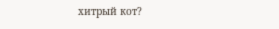хитрый кот?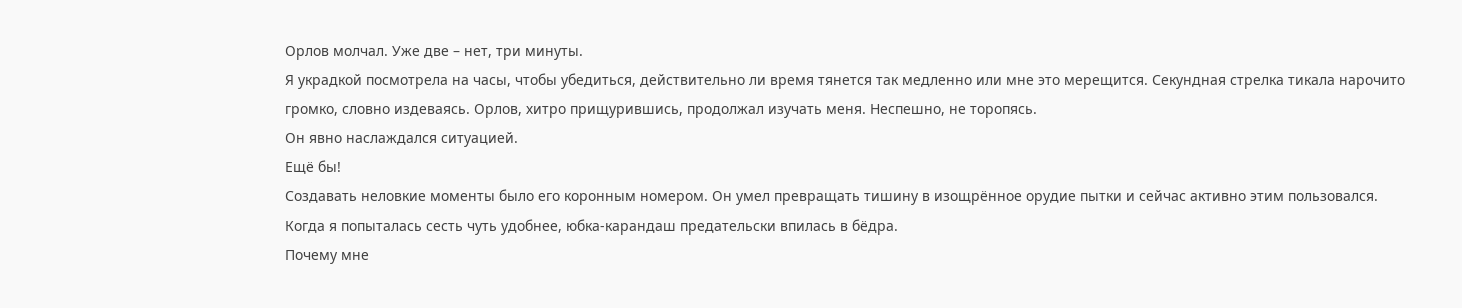Орлов молчал. Уже две – нет, три минуты.
Я украдкой посмотрела на часы, чтобы убедиться, действительно ли время тянется так медленно или мне это мерещится. Секундная стрелка тикала нарочито громко, словно издеваясь. Орлов, хитро прищурившись, продолжал изучать меня. Неспешно, не торопясь.
Он явно наслаждался ситуацией.
Ещё бы!
Создавать неловкие моменты было его коронным номером. Он умел превращать тишину в изощрённое орудие пытки и сейчас активно этим пользовался.
Когда я попыталась сесть чуть удобнее, юбка-карандаш предательски впилась в бёдра.
Почему мне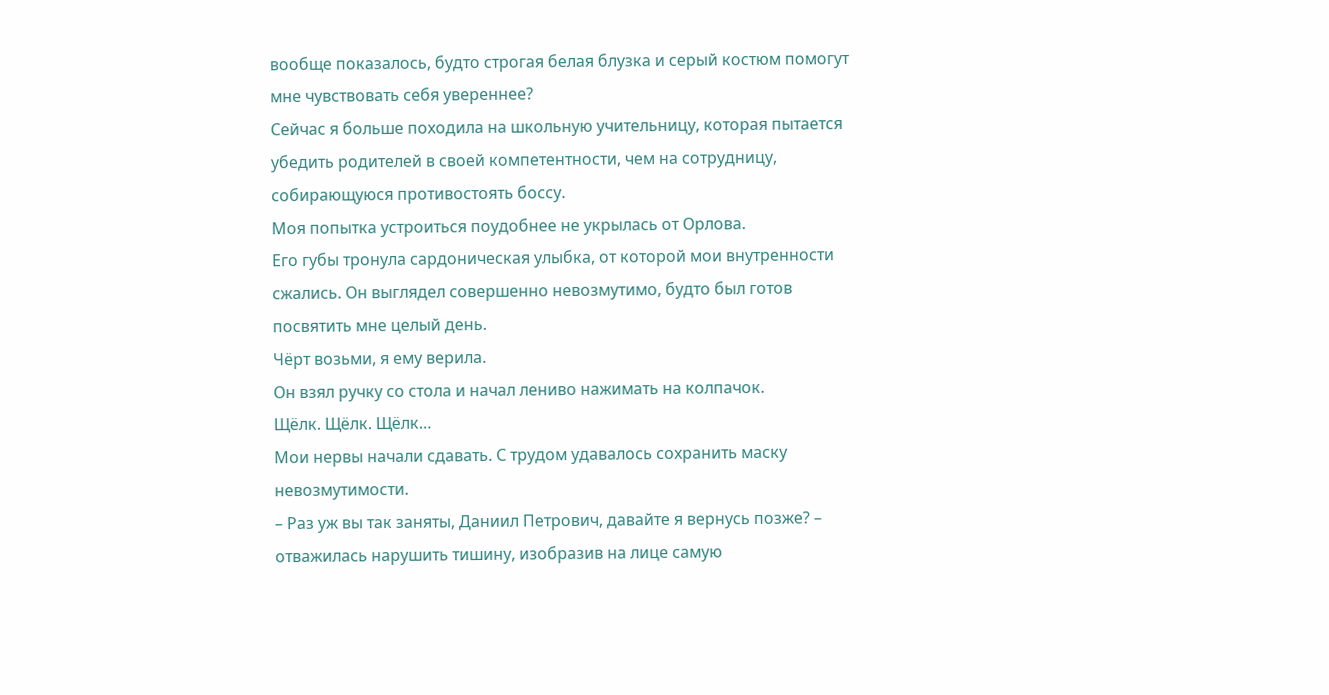вообще показалось, будто строгая белая блузка и серый костюм помогут мне чувствовать себя увереннее?
Сейчас я больше походила на школьную учительницу, которая пытается убедить родителей в своей компетентности, чем на сотрудницу, собирающуюся противостоять боссу.
Моя попытка устроиться поудобнее не укрылась от Орлова.
Его губы тронула сардоническая улыбка, от которой мои внутренности сжались. Он выглядел совершенно невозмутимо, будто был готов посвятить мне целый день.
Чёрт возьми, я ему верила.
Он взял ручку со стола и начал лениво нажимать на колпачок.
Щёлк. Щёлк. Щёлк…
Мои нервы начали сдавать. С трудом удавалось сохранить маску невозмутимости.
– Раз уж вы так заняты, Даниил Петрович, давайте я вернусь позже? – отважилась нарушить тишину, изобразив на лице самую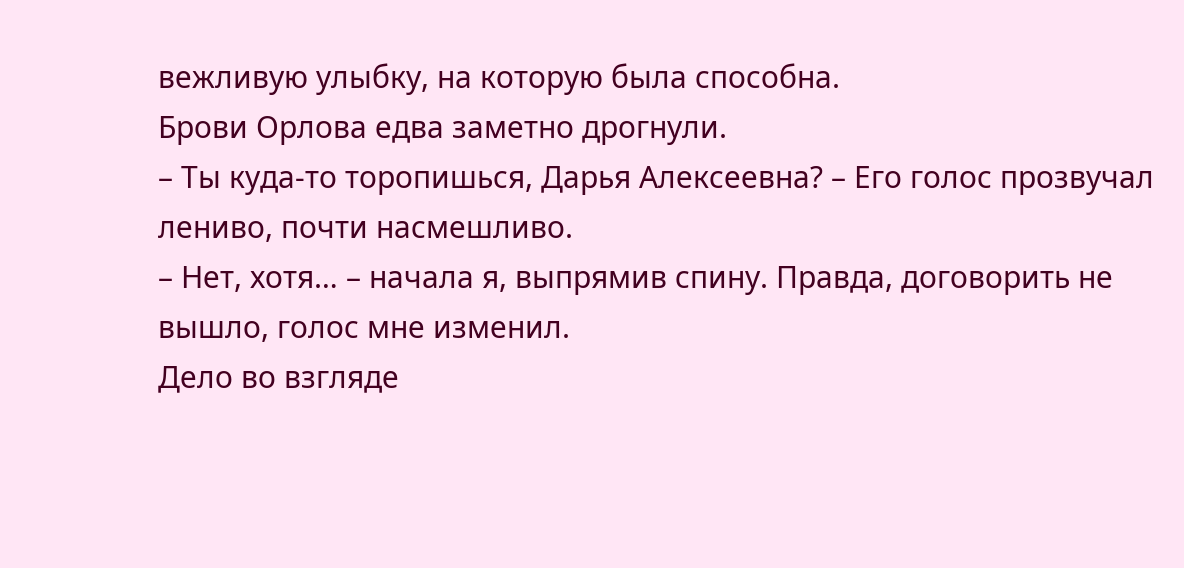вежливую улыбку, на которую была способна.
Брови Орлова едва заметно дрогнули.
– Ты куда-то торопишься, Дарья Алексеевна? – Его голос прозвучал лениво, почти насмешливо.
– Нет, хотя… – начала я, выпрямив спину. Правда, договорить не вышло, голос мне изменил.
Дело во взгляде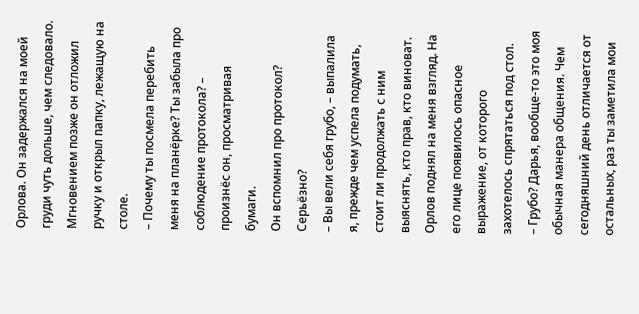Орлова. Он задержался на моей груди чуть дольше, чем следовало. Мгновением позже он отложил ручку и открыл папку, лежащую на столе.
– Почему ты посмела перебить меня на планёрке? Ты забыла про соблюдение протокола? – произнёс он, просматривая бумаги.
Он вспомнил про протокол?
Серьёзно?
– Вы вели себя грубо, – выпалила я, прежде чем успела подумать, стоит ли продолжать с ним выяснять, кто прав, кто виноват.
Орлов поднял на меня взгляд. На его лице появилось опасное выражение, от которого захотелось спрятаться под стол.
– Грубо? Дарья, вообще-то это моя обычная манера общения. Чем сегодняшний день отличается от остальных, раз ты заметила мои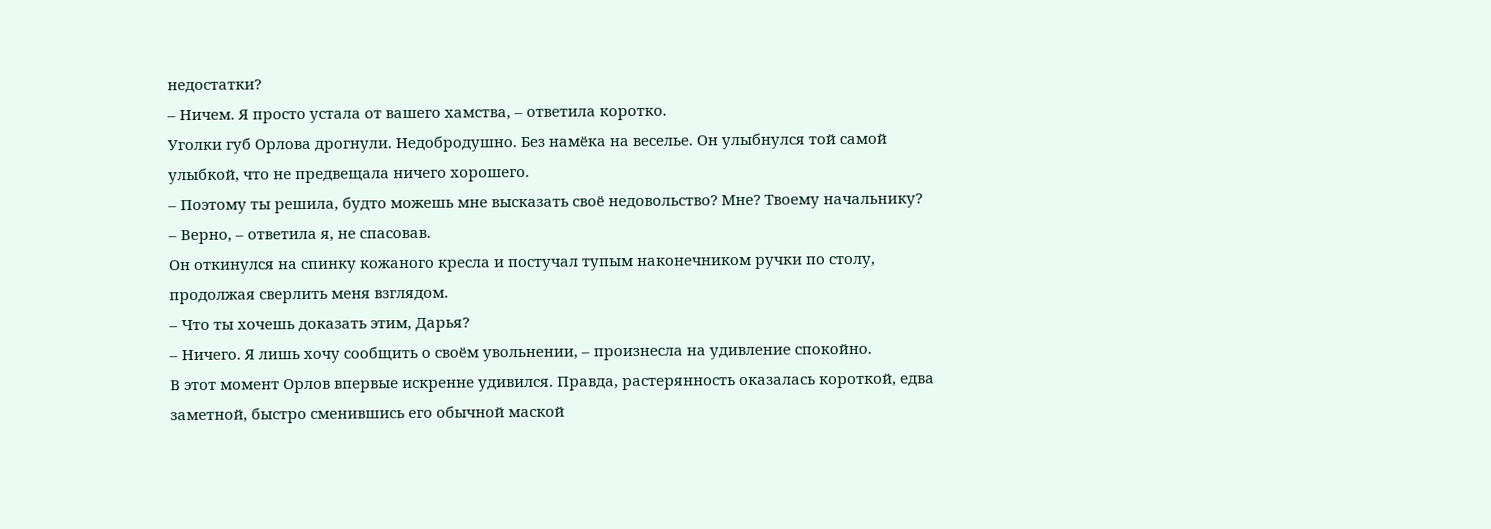недостатки?
– Ничем. Я просто устала от вашего хамства, – ответила коротко.
Уголки губ Орлова дрогнули. Недобродушно. Без намёка на веселье. Он улыбнулся той самой улыбкой, что не предвещала ничего хорошего.
– Поэтому ты решила, будто можешь мне высказать своё недовольство? Мне? Твоему начальнику?
– Верно, – ответила я, не спасовав.
Он откинулся на спинку кожаного кресла и постучал тупым наконечником ручки по столу, продолжая сверлить меня взглядом.
– Что ты хочешь доказать этим, Дарья?
– Ничего. Я лишь хочу сообщить о своём увольнении, – произнесла на удивление спокойно.
В этот момент Орлов впервые искренне удивился. Правда, растерянность оказалась короткой, едва заметной, быстро сменившись его обычной маской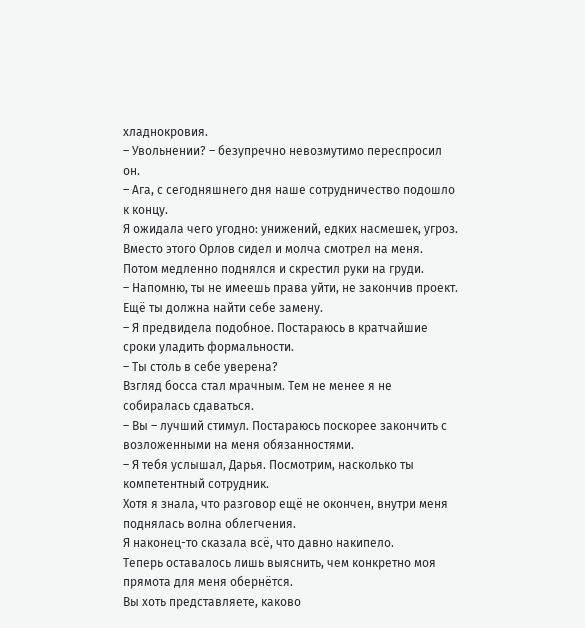хладнокровия.
– Увольнении? – безупречно невозмутимо переспросил он.
– Ага, с сегодняшнего дня наше сотрудничество подошло к концу.
Я ожидала чего угодно: унижений, едких насмешек, угроз. Вместо этого Орлов сидел и молча смотрел на меня. Потом медленно поднялся и скрестил руки на груди.
– Напомню, ты не имеешь права уйти, не закончив проект. Ещё ты должна найти себе замену.
– Я предвидела подобное. Постараюсь в кратчайшие сроки уладить формальности.
– Ты столь в себе уверена?
Взгляд босса стал мрачным. Тем не менее я не собиралась сдаваться.
– Вы – лучший стимул. Постараюсь поскорее закончить с возложенными на меня обязанностями.
– Я тебя услышал, Дарья. Посмотрим, насколько ты компетентный сотрудник.
Хотя я знала, что разговор ещё не окончен, внутри меня поднялась волна облегчения.
Я наконец-то сказала всё, что давно накипело.
Теперь оставалось лишь выяснить, чем конкретно моя прямота для меня обернётся.
Вы хоть представляете, каково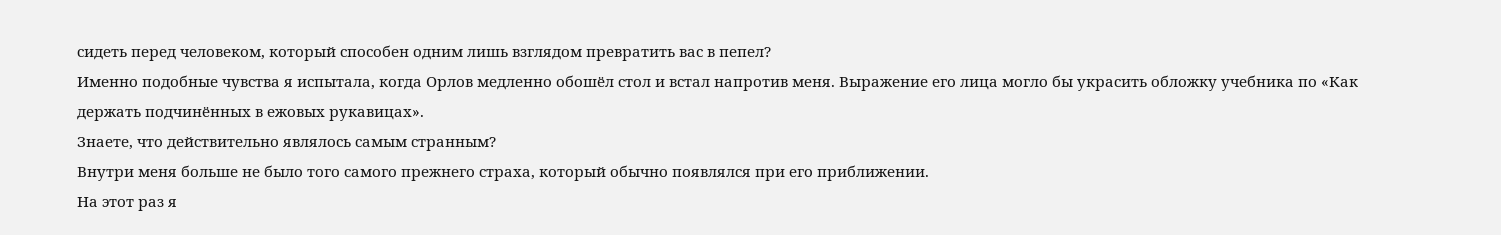сидеть перед человеком, который способен одним лишь взглядом превратить вас в пепел?
Именно подобные чувства я испытала, когда Орлов медленно обошёл стол и встал напротив меня. Выражение его лица могло бы украсить обложку учебника по «Как держать подчинённых в ежовых рукавицах».
Знаете, что действительно являлось самым странным?
Внутри меня больше не было того самого прежнего страха, который обычно появлялся при его приближении.
На этот раз я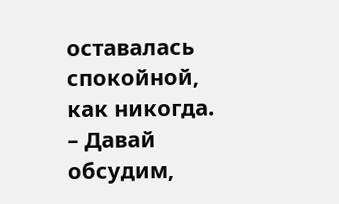оставалась спокойной, как никогда.
– Давай обсудим,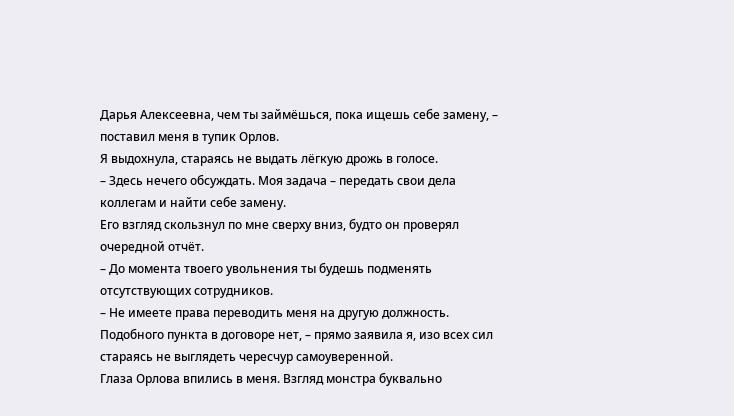Дарья Алексеевна, чем ты займёшься, пока ищешь себе замену, – поставил меня в тупик Орлов.
Я выдохнула, стараясь не выдать лёгкую дрожь в голосе.
– Здесь нечего обсуждать. Моя задача – передать свои дела коллегам и найти себе замену.
Его взгляд скользнул по мне сверху вниз, будто он проверял очередной отчёт.
– До момента твоего увольнения ты будешь подменять отсутствующих сотрудников.
– Не имеете права переводить меня на другую должность. Подобного пункта в договоре нет, – прямо заявила я, изо всех сил стараясь не выглядеть чересчур самоуверенной.
Глаза Орлова впились в меня. Взгляд монстра буквально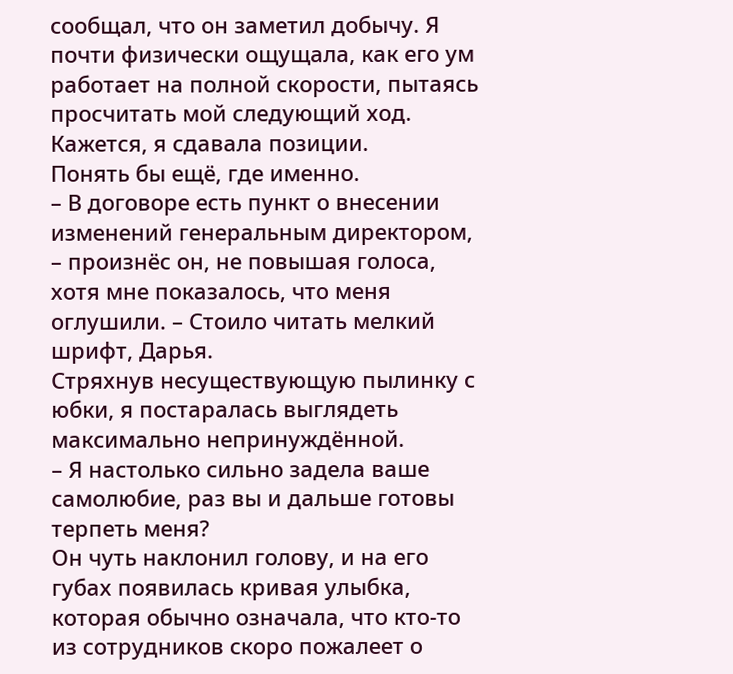сообщал, что он заметил добычу. Я почти физически ощущала, как его ум работает на полной скорости, пытаясь просчитать мой следующий ход.
Кажется, я сдавала позиции.
Понять бы ещё, где именно.
– В договоре есть пункт о внесении изменений генеральным директором, – произнёс он, не повышая голоса, хотя мне показалось, что меня оглушили. – Стоило читать мелкий шрифт, Дарья.
Стряхнув несуществующую пылинку с юбки, я постаралась выглядеть максимально непринуждённой.
– Я настолько сильно задела ваше самолюбие, раз вы и дальше готовы терпеть меня?
Он чуть наклонил голову, и на его губах появилась кривая улыбка, которая обычно означала, что кто-то из сотрудников скоро пожалеет о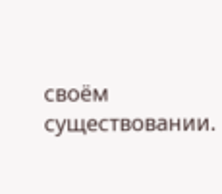своём существовании.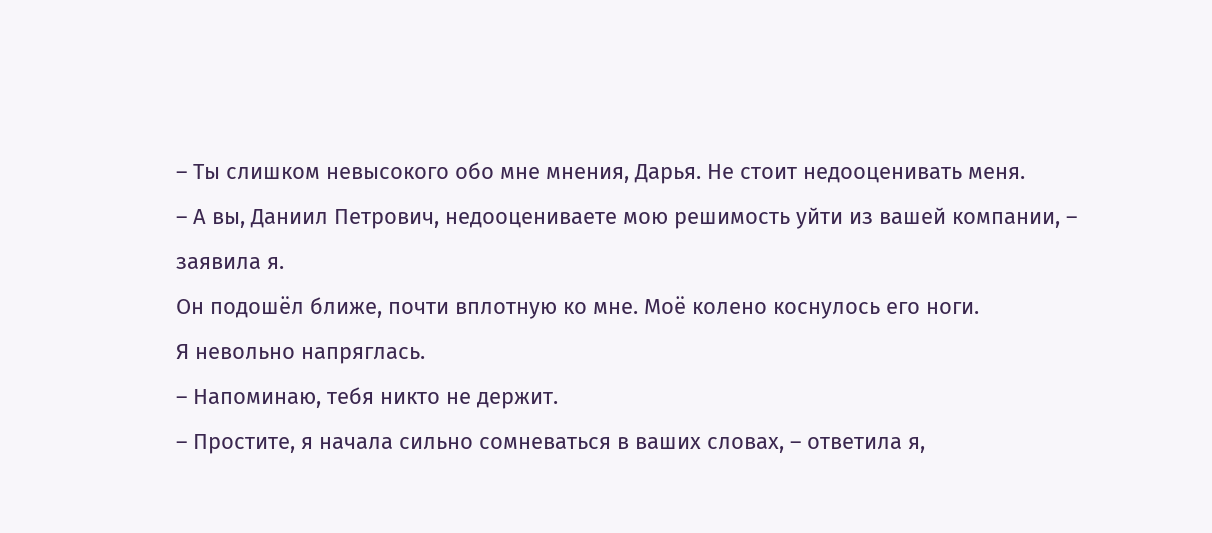– Ты слишком невысокого обо мне мнения, Дарья. Не стоит недооценивать меня.
– А вы, Даниил Петрович, недооцениваете мою решимость уйти из вашей компании, – заявила я.
Он подошёл ближе, почти вплотную ко мне. Моё колено коснулось его ноги.
Я невольно напряглась.
– Напоминаю, тебя никто не держит.
– Простите, я начала сильно сомневаться в ваших словах, – ответила я,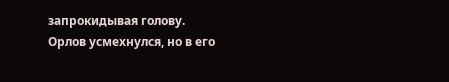запрокидывая голову.
Орлов усмехнулся, но в его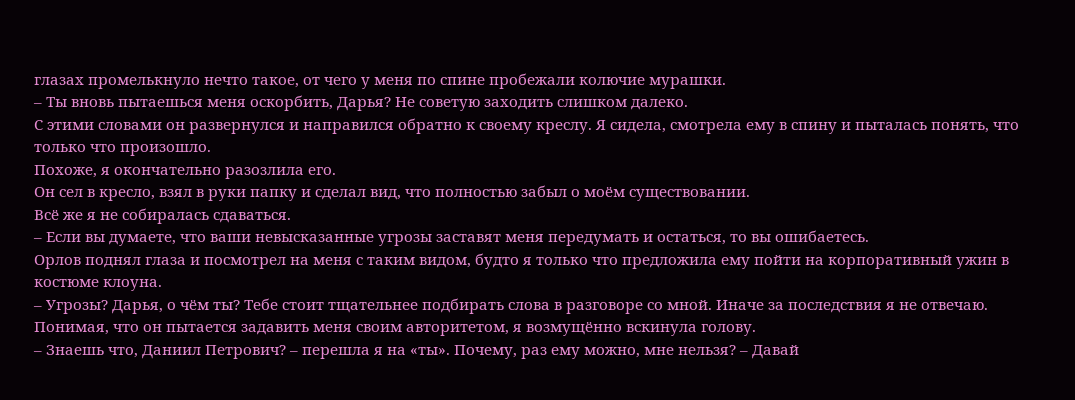глазах промелькнуло нечто такое, от чего у меня по спине пробежали колючие мурашки.
– Ты вновь пытаешься меня оскорбить, Дарья? Не советую заходить слишком далеко.
С этими словами он развернулся и направился обратно к своему креслу. Я сидела, смотрела ему в спину и пыталась понять, что только что произошло.
Похоже, я окончательно разозлила его.
Он сел в кресло, взял в руки папку и сделал вид, что полностью забыл о моём существовании.
Всё же я не собиралась сдаваться.
– Если вы думаете, что ваши невысказанные угрозы заставят меня передумать и остаться, то вы ошибаетесь.
Орлов поднял глаза и посмотрел на меня с таким видом, будто я только что предложила ему пойти на корпоративный ужин в костюме клоуна.
– Угрозы? Дарья, о чём ты? Тебе стоит тщательнее подбирать слова в разговоре со мной. Иначе за последствия я не отвечаю.
Понимая, что он пытается задавить меня своим авторитетом, я возмущённо вскинула голову.
– Знаешь что, Даниил Петрович? – перешла я на «ты». Почему, раз ему можно, мне нельзя? – Давай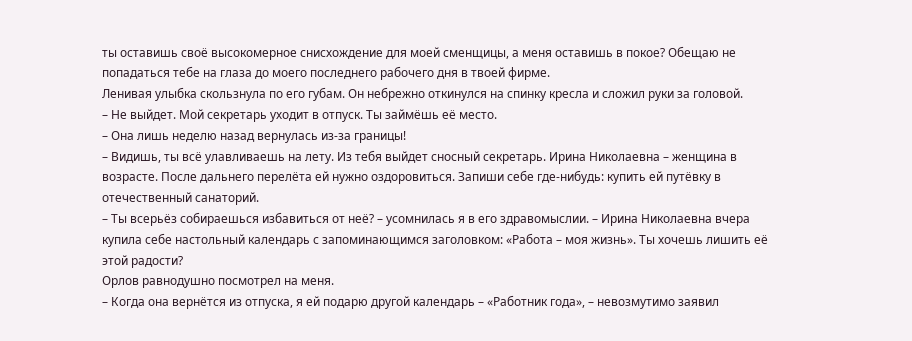ты оставишь своё высокомерное снисхождение для моей сменщицы, а меня оставишь в покое? Обещаю не попадаться тебе на глаза до моего последнего рабочего дня в твоей фирме.
Ленивая улыбка скользнула по его губам. Он небрежно откинулся на спинку кресла и сложил руки за головой.
– Не выйдет. Мой секретарь уходит в отпуск. Ты займёшь её место.
– Она лишь неделю назад вернулась из-за границы!
– Видишь, ты всё улавливаешь на лету. Из тебя выйдет сносный секретарь. Ирина Николаевна – женщина в возрасте. После дальнего перелёта ей нужно оздоровиться. Запиши себе где-нибудь: купить ей путёвку в отечественный санаторий.
– Ты всерьёз собираешься избавиться от неё? – усомнилась я в его здравомыслии. – Ирина Николаевна вчера купила себе настольный календарь с запоминающимся заголовком: «Работа – моя жизнь». Ты хочешь лишить её этой радости?
Орлов равнодушно посмотрел на меня.
– Когда она вернётся из отпуска, я ей подарю другой календарь – «Работник года», – невозмутимо заявил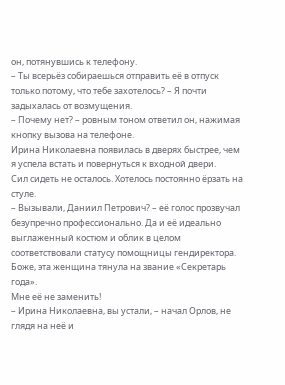он, потянувшись к телефону.
– Ты всерьёз собираешься отправить её в отпуск только потому, что тебе захотелось? – Я почти задыхалась от возмущения.
– Почему нет? – ровным тоном ответил он, нажимая кнопку вызова на телефоне.
Ирина Николаевна появилась в дверях быстрее, чем я успела встать и повернуться к входной двери.
Сил сидеть не осталось. Хотелось постоянно ёрзать на стуле.
– Вызывали, Даниил Петрович? – её голос прозвучал безупречно профессионально. Да и её идеально выглаженный костюм и облик в целом соответствовали статусу помощницы гендиректора.
Боже, эта женщина тянула на звание «Секретарь года».
Мне её не заменить!
– Ирина Николаевна, вы устали, – начал Орлов, не глядя на неё и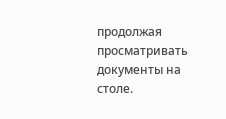продолжая просматривать документы на столе.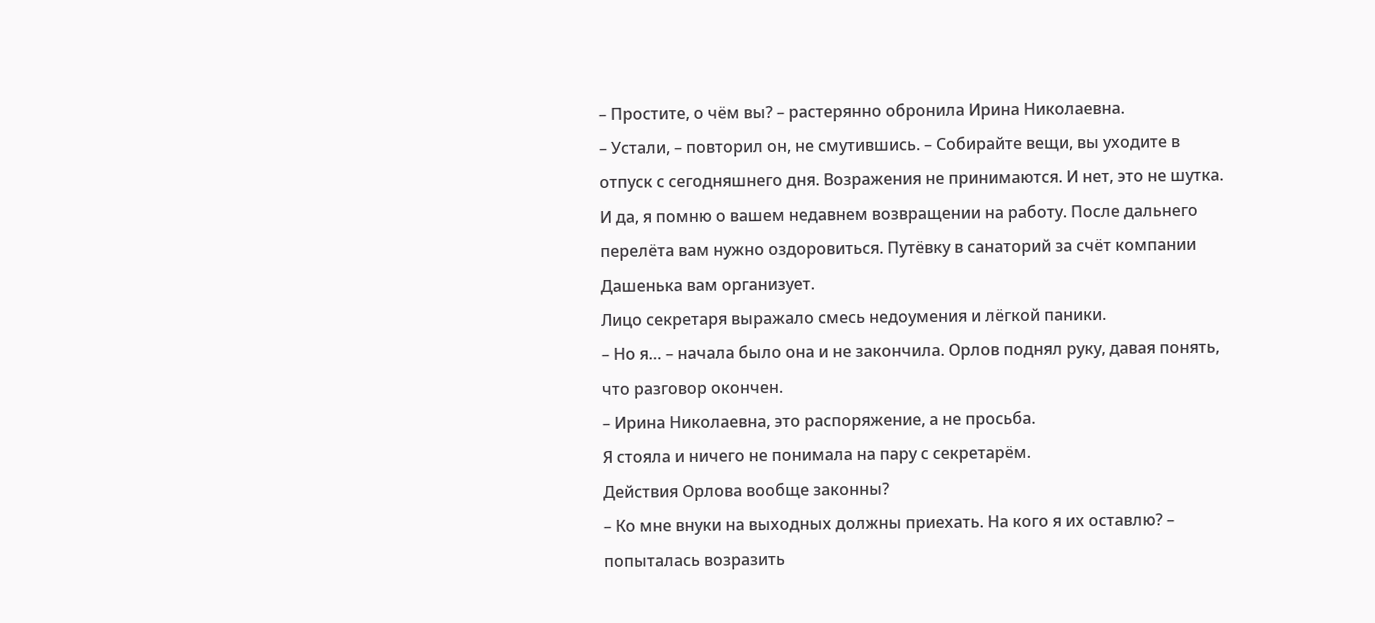– Простите, о чём вы? – растерянно обронила Ирина Николаевна.
– Устали, – повторил он, не смутившись. – Собирайте вещи, вы уходите в отпуск с сегодняшнего дня. Возражения не принимаются. И нет, это не шутка. И да, я помню о вашем недавнем возвращении на работу. После дальнего перелёта вам нужно оздоровиться. Путёвку в санаторий за счёт компании Дашенька вам организует.
Лицо секретаря выражало смесь недоумения и лёгкой паники.
– Но я… – начала было она и не закончила. Орлов поднял руку, давая понять, что разговор окончен.
– Ирина Николаевна, это распоряжение, а не просьба.
Я стояла и ничего не понимала на пару с секретарём.
Действия Орлова вообще законны?
– Ко мне внуки на выходных должны приехать. На кого я их оставлю? – попыталась возразить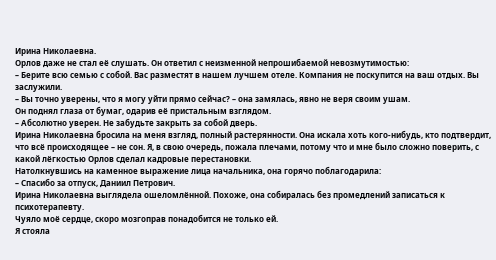Ирина Николаевна.
Орлов даже не стал её слушать. Он ответил с неизменной непрошибаемой невозмутимостью:
– Берите всю семью с собой. Вас разместят в нашем лучшем отеле. Компания не поскупится на ваш отдых. Вы заслужили.
– Вы точно уверены, что я могу уйти прямо сейчас? – она замялась, явно не веря своим ушам.
Он поднял глаза от бумаг, одарив её пристальным взглядом.
– Абсолютно уверен. Не забудьте закрыть за собой дверь.
Ирина Николаевна бросила на меня взгляд, полный растерянности. Она искала хоть кого-нибудь, кто подтвердит, что всё происходящее – не сон. Я, в свою очередь, пожала плечами, потому что и мне было сложно поверить, с какой лёгкостью Орлов сделал кадровые перестановки.
Натолкнувшись на каменное выражение лица начальника, она горячо поблагодарила:
– Спасибо за отпуск, Даниил Петрович.
Ирина Николаевна выглядела ошеломлённой. Похоже, она собиралась без промедлений записаться к психотерапевту.
Чуяло моё сердце, скоро мозгоправ понадобится не только ей.
Я стояла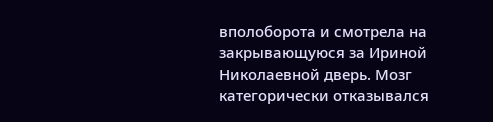вполоборота и смотрела на закрывающуюся за Ириной Николаевной дверь. Мозг категорически отказывался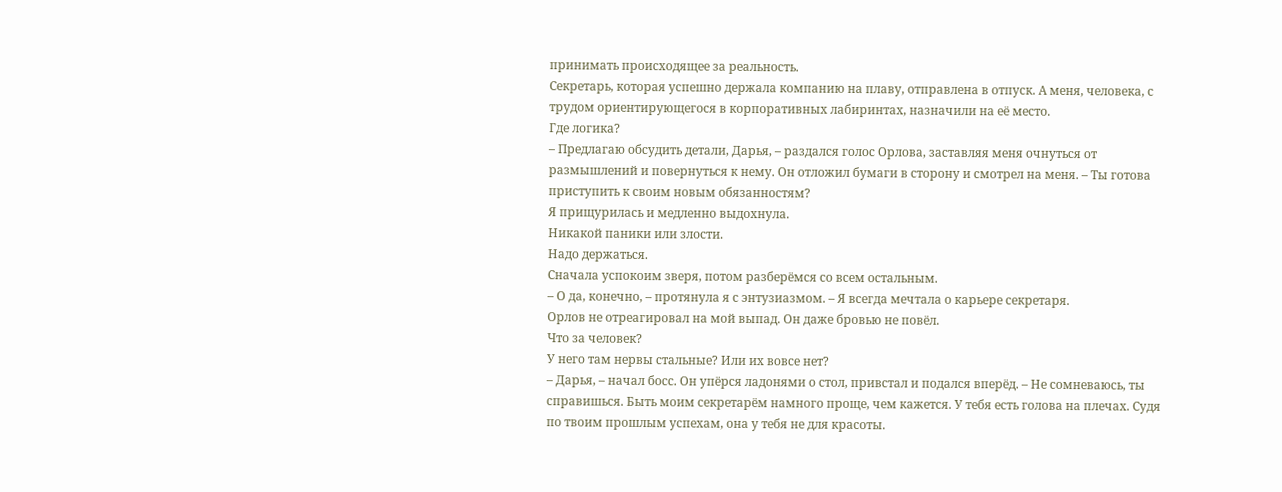принимать происходящее за реальность.
Секретарь, которая успешно держала компанию на плаву, отправлена в отпуск. А меня, человека, с трудом ориентирующегося в корпоративных лабиринтах, назначили на её место.
Где логика?
– Предлагаю обсудить детали, Дарья, – раздался голос Орлова, заставляя меня очнуться от размышлений и повернуться к нему. Он отложил бумаги в сторону и смотрел на меня. – Ты готова приступить к своим новым обязанностям?
Я прищурилась и медленно выдохнула.
Никакой паники или злости.
Надо держаться.
Сначала успокоим зверя, потом разберёмся со всем остальным.
– О да, конечно, – протянула я с энтузиазмом. – Я всегда мечтала о карьере секретаря.
Орлов не отреагировал на мой выпад. Он даже бровью не повёл.
Что за человек?
У него там нервы стальные? Или их вовсе нет?
– Дарья, – начал босс. Он упёрся ладонями о стол, привстал и подался вперёд. – Не сомневаюсь, ты справишься. Быть моим секретарём намного проще, чем кажется. У тебя есть голова на плечах. Судя по твоим прошлым успехам, она у тебя не для красоты.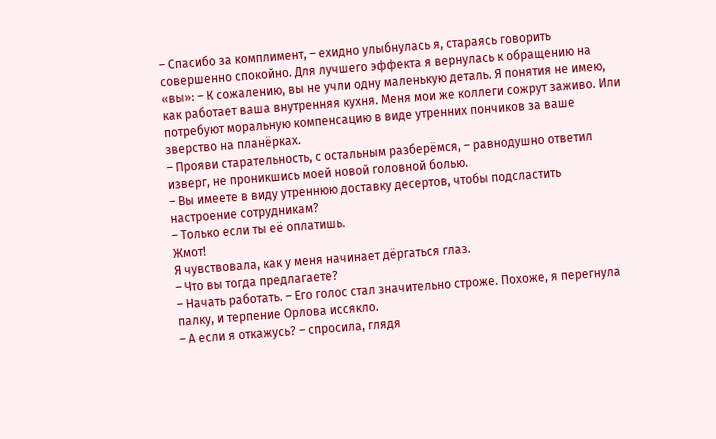– Спасибо за комплимент, – ехидно улыбнулась я, стараясь говорить совершенно спокойно. Для лучшего эффекта я вернулась к обращению на «вы»: – К сожалению, вы не учли одну маленькую деталь. Я понятия не имею, как работает ваша внутренняя кухня. Меня мои же коллеги сожрут заживо. Или потребуют моральную компенсацию в виде утренних пончиков за ваше зверство на планёрках.
– Прояви старательность, с остальным разберёмся, – равнодушно ответил изверг, не проникшись моей новой головной болью.
– Вы имеете в виду утреннюю доставку десертов, чтобы подсластить настроение сотрудникам?
– Только если ты её оплатишь.
Жмот!
Я чувствовала, как у меня начинает дёргаться глаз.
– Что вы тогда предлагаете?
– Начать работать. – Его голос стал значительно строже. Похоже, я перегнула палку, и терпение Орлова иссякло.
– А если я откажусь? – спросила, глядя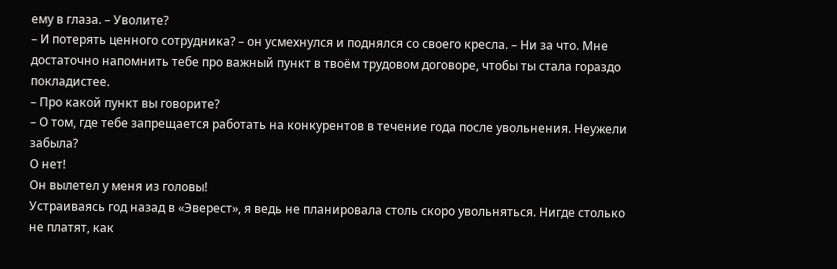ему в глаза. – Уволите?
– И потерять ценного сотрудника? – он усмехнулся и поднялся со своего кресла. – Ни за что. Мне достаточно напомнить тебе про важный пункт в твоём трудовом договоре, чтобы ты стала гораздо покладистее.
– Про какой пункт вы говорите?
– О том, где тебе запрещается работать на конкурентов в течение года после увольнения. Неужели забыла?
О нет!
Он вылетел у меня из головы!
Устраиваясь год назад в «Эверест», я ведь не планировала столь скоро увольняться. Нигде столько не платят, как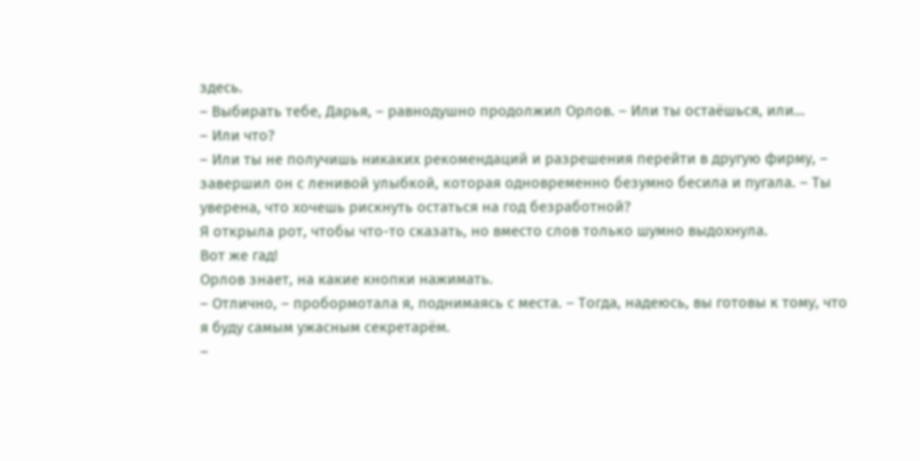здесь.
– Выбирать тебе, Дарья, – равнодушно продолжил Орлов. – Или ты остаёшься, или…
– Или что?
– Или ты не получишь никаких рекомендаций и разрешения перейти в другую фирму, – завершил он с ленивой улыбкой, которая одновременно безумно бесила и пугала. – Ты уверена, что хочешь рискнуть остаться на год безработной?
Я открыла рот, чтобы что-то сказать, но вместо слов только шумно выдохнула.
Вот же гад!
Орлов знает, на какие кнопки нажимать.
– Отлично, – пробормотала я, поднимаясь с места. – Тогда, надеюсь, вы готовы к тому, что я буду самым ужасным секретарём.
–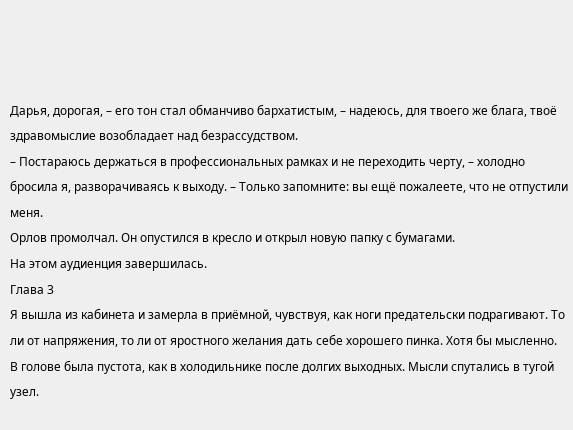Дарья, дорогая, – его тон стал обманчиво бархатистым, – надеюсь, для твоего же блага, твоё здравомыслие возобладает над безрассудством.
– Постараюсь держаться в профессиональных рамках и не переходить черту, – холодно бросила я, разворачиваясь к выходу. – Только запомните: вы ещё пожалеете, что не отпустили меня.
Орлов промолчал. Он опустился в кресло и открыл новую папку с бумагами.
На этом аудиенция завершилась.
Глава 3
Я вышла из кабинета и замерла в приёмной, чувствуя, как ноги предательски подрагивают. То ли от напряжения, то ли от яростного желания дать себе хорошего пинка. Хотя бы мысленно.
В голове была пустота, как в холодильнике после долгих выходных. Мысли спутались в тугой узел.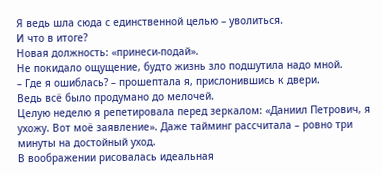Я ведь шла сюда с единственной целью – уволиться.
И что в итоге?
Новая должность: «принеси-подай».
Не покидало ощущение, будто жизнь зло подшутила надо мной.
– Где я ошиблась? – прошептала я, прислонившись к двери.
Ведь всё было продумано до мелочей.
Целую неделю я репетировала перед зеркалом: «Даниил Петрович, я ухожу. Вот моё заявление». Даже тайминг рассчитала – ровно три минуты на достойный уход.
В воображении рисовалась идеальная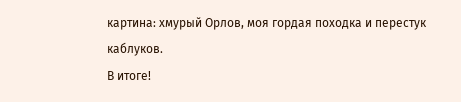картина: хмурый Орлов, моя гордая походка и перестук каблуков.
В итоге!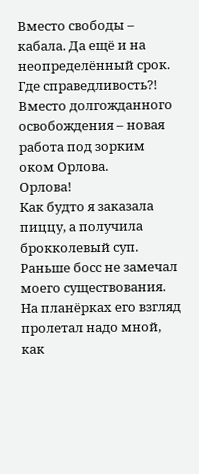Вместо свободы – кабала. Да ещё и на неопределённый срок.
Где справедливость?!
Вместо долгожданного освобождения – новая работа под зорким оком Орлова.
Орлова!
Как будто я заказала пиццу, а получила брокколевый суп.
Раньше босс не замечал моего существования. На планёрках его взгляд пролетал надо мной, как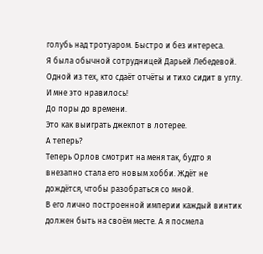голубь над тротуаром. Быстро и без интереса.
Я была обычной сотрудницей Дарьей Лебедевой. Одной из тех, кто сдаёт отчёты и тихо сидит в углу.
И мне это нравилось!
До поры до времени.
Это как выиграть джекпот в лотерее.
А теперь?
Теперь Орлов смотрит на меня так, будто я внезапно стала его новым хобби. Ждёт не дождётся, чтобы разобраться со мной.
В его лично построенной империи каждый винтик должен быть на своём месте. А я посмела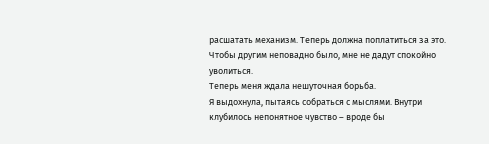расшатать механизм. Теперь должна поплатиться за это.
Чтобы другим неповадно было, мне не дадут спокойно уволиться.
Теперь меня ждала нешуточная борьба.
Я выдохнула, пытаясь собраться с мыслями. Внутри клубилось непонятное чувство – вроде бы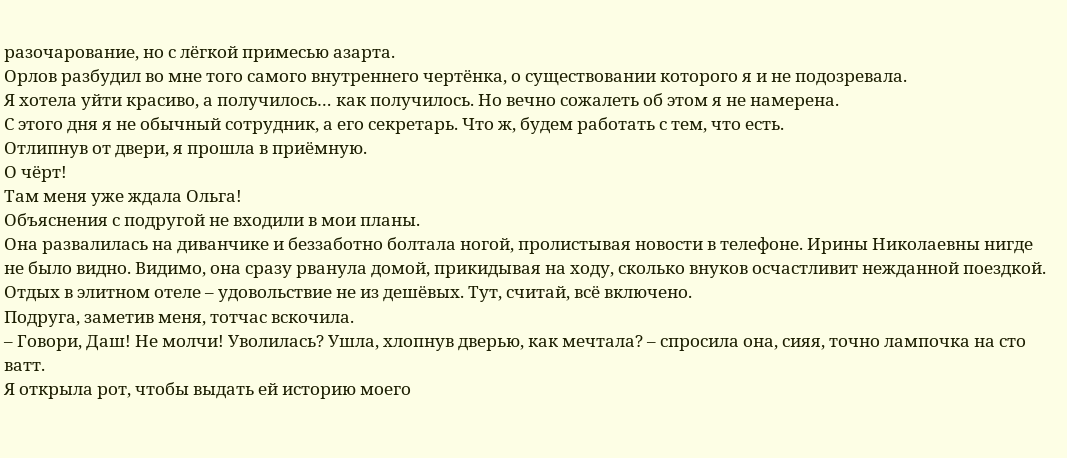разочарование, но с лёгкой примесью азарта.
Орлов разбудил во мне того самого внутреннего чертёнка, о существовании которого я и не подозревала.
Я хотела уйти красиво, а получилось… как получилось. Но вечно сожалеть об этом я не намерена.
С этого дня я не обычный сотрудник, а его секретарь. Что ж, будем работать с тем, что есть.
Отлипнув от двери, я прошла в приёмную.
О чёрт!
Там меня уже ждала Ольга!
Объяснения с подругой не входили в мои планы.
Она развалилась на диванчике и беззаботно болтала ногой, пролистывая новости в телефоне. Ирины Николаевны нигде не было видно. Видимо, она сразу рванула домой, прикидывая на ходу, сколько внуков осчастливит нежданной поездкой.
Отдых в элитном отеле – удовольствие не из дешёвых. Тут, считай, всё включено.
Подруга, заметив меня, тотчас вскочила.
– Говори, Даш! Не молчи! Уволилась? Ушла, хлопнув дверью, как мечтала? – спросила она, сияя, точно лампочка на сто ватт.
Я открыла рот, чтобы выдать ей историю моего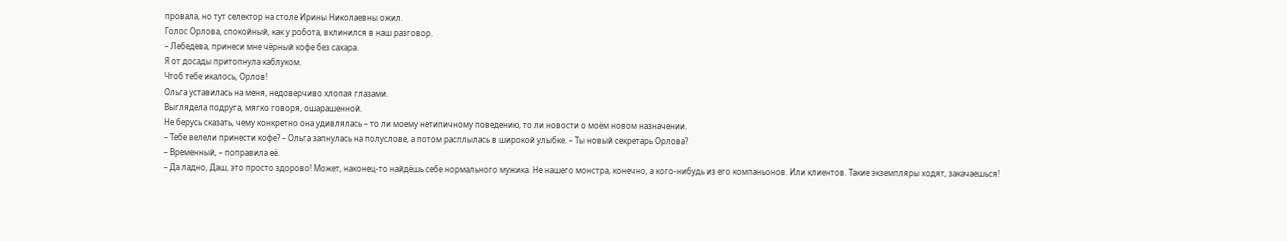провала, но тут селектор на столе Ирины Николаевны ожил.
Голос Орлова, спокойный, как у робота, вклинился в наш разговор.
– Лебедева, принеси мне чёрный кофе без сахара.
Я от досады притопнула каблуком.
Чтоб тебе икалось, Орлов!
Ольга уставилась на меня, недоверчиво хлопая глазами.
Выглядела подруга, мягко говоря, ошарашенной.
Не берусь сказать, чему конкретно она удивлялась – то ли моему нетипичному поведению, то ли новости о моём новом назначении.
– Тебе велели принести кофе? – Ольга запнулась на полуслове, а потом расплылась в широкой улыбке. – Ты новый секретарь Орлова?
– Временный, – поправила её.
– Да ладно, Даш, это просто здорово! Может, наконец-то найдёшь себе нормального мужика. Не нашего монстра, конечно, а кого-нибудь из его компаньонов. Или клиентов. Такие экземпляры ходят, закачаешься!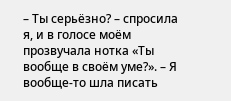– Ты серьёзно? – спросила я, и в голосе моём прозвучала нотка «Ты вообще в своём уме?». – Я вообще-то шла писать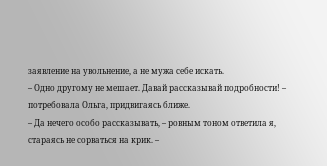заявление на увольнение, а не мужа себе искать.
– Одно другому не мешает. Давай рассказывай подробности! – потребовала Ольга, придвигаясь ближе.
– Да нечего особо рассказывать, – ровным тоном ответила я, стараясь не сорваться на крик. –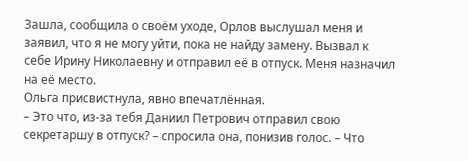Зашла, сообщила о своём уходе, Орлов выслушал меня и заявил, что я не могу уйти, пока не найду замену. Вызвал к себе Ирину Николаевну и отправил её в отпуск. Меня назначил на её место.
Ольга присвистнула, явно впечатлённая.
– Это что, из-за тебя Даниил Петрович отправил свою секретаршу в отпуск? – спросила она, понизив голос. – Что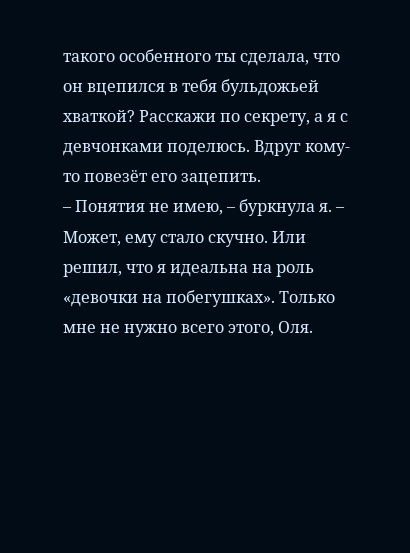такого особенного ты сделала, что он вцепился в тебя бульдожьей хваткой? Расскажи по секрету, а я с девчонками поделюсь. Вдруг кому-то повезёт его зацепить.
– Понятия не имею, – буркнула я. – Может, ему стало скучно. Или решил, что я идеальна на роль «девочки на побегушках». Только мне не нужно всего этого, Оля.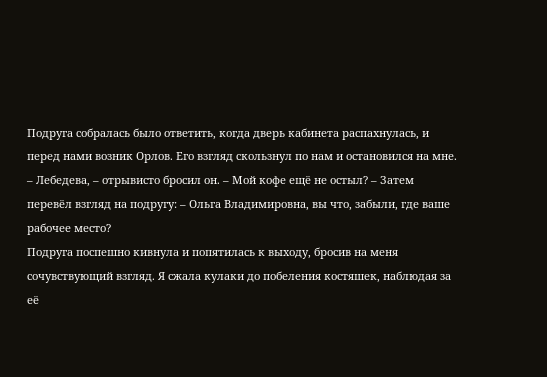Подруга собралась было ответить, когда дверь кабинета распахнулась, и перед нами возник Орлов. Его взгляд скользнул по нам и остановился на мне.
– Лебедева, – отрывисто бросил он. – Мой кофе ещё не остыл? – Затем перевёл взгляд на подругу: – Ольга Владимировна, вы что, забыли, где ваше рабочее место?
Подруга поспешно кивнула и попятилась к выходу, бросив на меня сочувствующий взгляд. Я сжала кулаки до побеления костяшек, наблюдая за её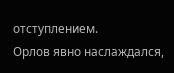отступлением.
Орлов явно наслаждался,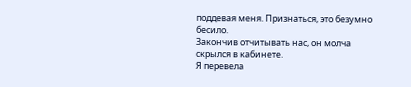поддевая меня. Признаться, это безумно бесило.
Закончив отчитывать нас, он молча скрылся в кабинете.
Я перевела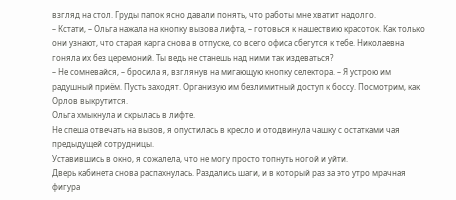взгляд на стол. Груды папок ясно давали понять, что работы мне хватит надолго.
– Кстати, – Ольга нажала на кнопку вызова лифта, – готовься к нашествию красоток. Как только они узнают, что старая карга снова в отпуске, со всего офиса сбегутся к тебе. Николаевна гоняла их без церемоний. Ты ведь не станешь над ними так издеваться?
– Не сомневайся, – бросила я, взглянув на мигающую кнопку селектора. – Я устрою им радушный приём. Пусть заходят. Организую им безлимитный доступ к боссу. Посмотрим, как Орлов выкрутится.
Ольга хмыкнула и скрылась в лифте.
Не спеша отвечать на вызов, я опустилась в кресло и отодвинула чашку с остатками чая предыдущей сотрудницы.
Уставившись в окно, я сожалела, что не могу просто топнуть ногой и уйти.
Дверь кабинета снова распахнулась. Раздались шаги, и в который раз за это утро мрачная фигура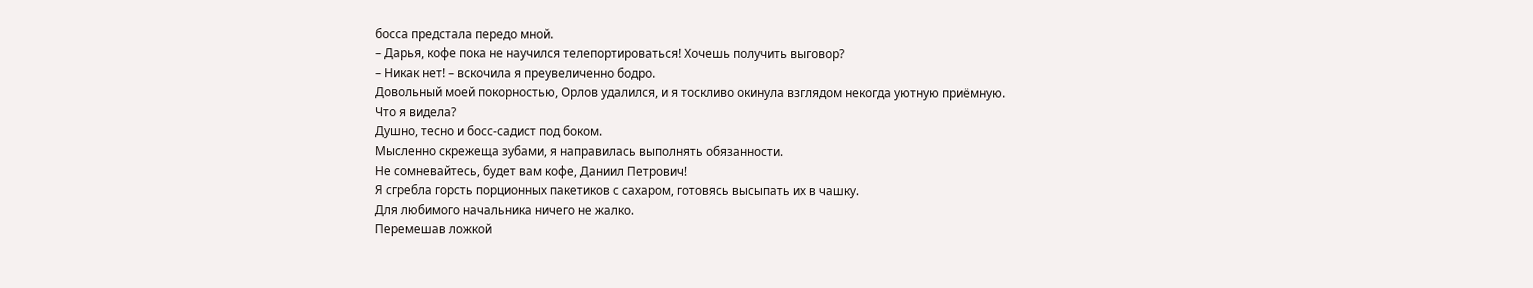босса предстала передо мной.
– Дарья, кофе пока не научился телепортироваться! Хочешь получить выговор?
– Никак нет! – вскочила я преувеличенно бодро.
Довольный моей покорностью, Орлов удалился, и я тоскливо окинула взглядом некогда уютную приёмную.
Что я видела?
Душно, тесно и босс-садист под боком.
Мысленно скрежеща зубами, я направилась выполнять обязанности.
Не сомневайтесь, будет вам кофе, Даниил Петрович!
Я сгребла горсть порционных пакетиков с сахаром, готовясь высыпать их в чашку.
Для любимого начальника ничего не жалко.
Перемешав ложкой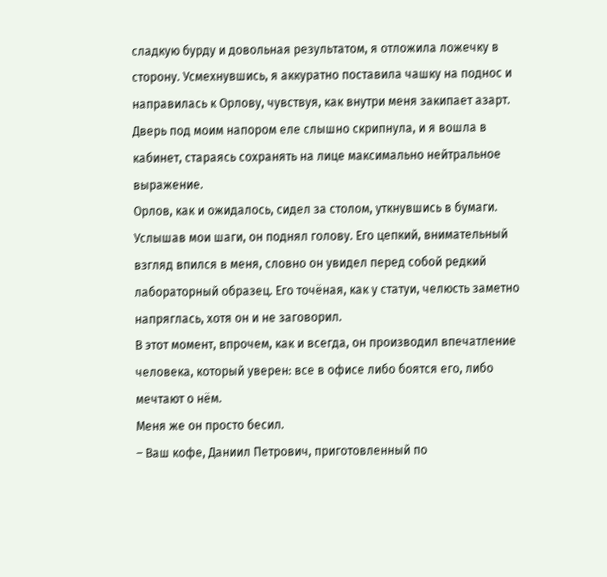сладкую бурду и довольная результатом, я отложила ложечку в сторону. Усмехнувшись, я аккуратно поставила чашку на поднос и направилась к Орлову, чувствуя, как внутри меня закипает азарт.
Дверь под моим напором еле слышно скрипнула, и я вошла в кабинет, стараясь сохранять на лице максимально нейтральное выражение.
Орлов, как и ожидалось, сидел за столом, уткнувшись в бумаги. Услышав мои шаги, он поднял голову. Его цепкий, внимательный взгляд впился в меня, словно он увидел перед собой редкий лабораторный образец. Его точёная, как у статуи, челюсть заметно напряглась, хотя он и не заговорил.
В этот момент, впрочем, как и всегда, он производил впечатление человека, который уверен: все в офисе либо боятся его, либо мечтают о нём.
Меня же он просто бесил.
– Ваш кофе, Даниил Петрович, приготовленный по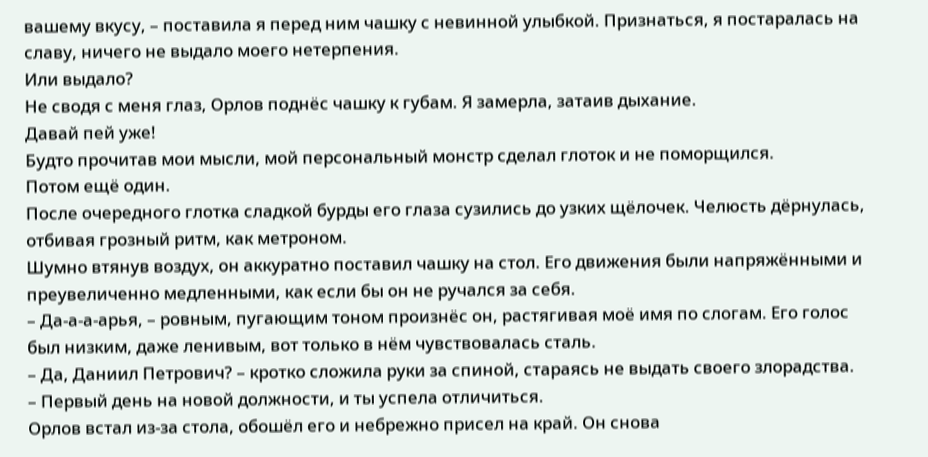вашему вкусу, – поставила я перед ним чашку с невинной улыбкой. Признаться, я постаралась на славу, ничего не выдало моего нетерпения.
Или выдало?
Не сводя с меня глаз, Орлов поднёс чашку к губам. Я замерла, затаив дыхание.
Давай пей уже!
Будто прочитав мои мысли, мой персональный монстр сделал глоток и не поморщился.
Потом ещё один.
После очередного глотка сладкой бурды его глаза сузились до узких щёлочек. Челюсть дёрнулась, отбивая грозный ритм, как метроном.
Шумно втянув воздух, он аккуратно поставил чашку на стол. Его движения были напряжёнными и преувеличенно медленными, как если бы он не ручался за себя.
– Да-а-а-арья, – ровным, пугающим тоном произнёс он, растягивая моё имя по слогам. Его голос был низким, даже ленивым, вот только в нём чувствовалась сталь.
– Да, Даниил Петрович? – кротко сложила руки за спиной, стараясь не выдать своего злорадства.
– Первый день на новой должности, и ты успела отличиться.
Орлов встал из-за стола, обошёл его и небрежно присел на край. Он снова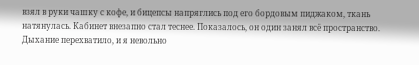взял в руки чашку с кофе, и бицепсы напряглись под его бордовым пиджаком, ткань натянулась. Кабинет внезапно стал теснее. Показалось, он один занял всё пространство.
Дыхание перехватило, и я невольно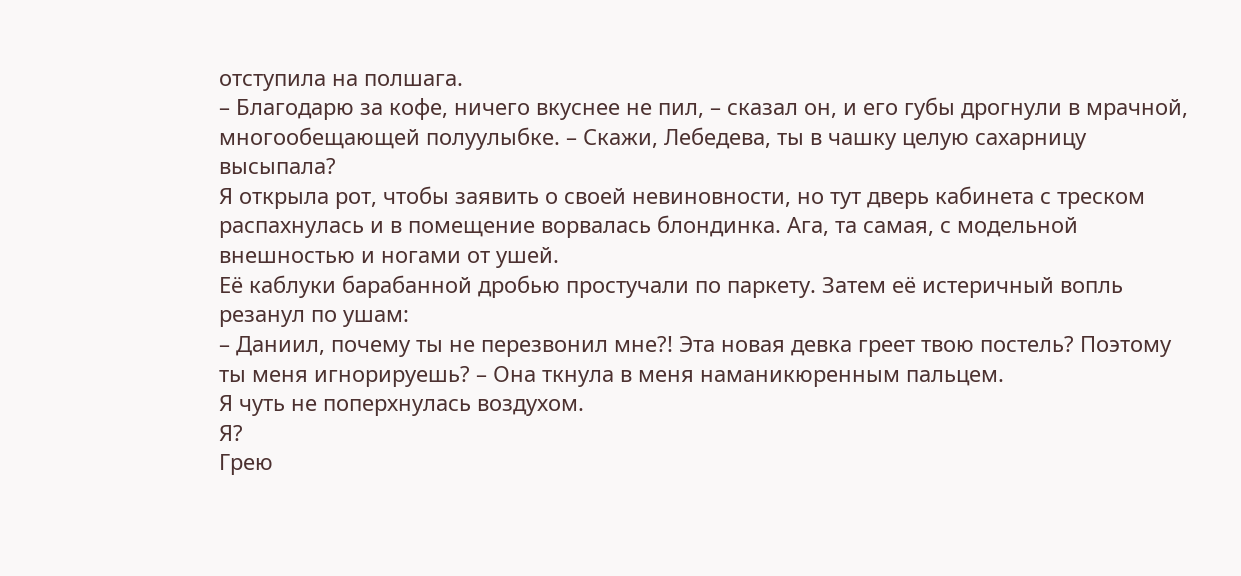отступила на полшага.
– Благодарю за кофе, ничего вкуснее не пил, – сказал он, и его губы дрогнули в мрачной, многообещающей полуулыбке. – Скажи, Лебедева, ты в чашку целую сахарницу высыпала?
Я открыла рот, чтобы заявить о своей невиновности, но тут дверь кабинета с треском распахнулась и в помещение ворвалась блондинка. Ага, та самая, с модельной внешностью и ногами от ушей.
Её каблуки барабанной дробью простучали по паркету. Затем её истеричный вопль резанул по ушам:
– Даниил, почему ты не перезвонил мне?! Эта новая девка греет твою постель? Поэтому ты меня игнорируешь? – Она ткнула в меня наманикюренным пальцем.
Я чуть не поперхнулась воздухом.
Я?
Грею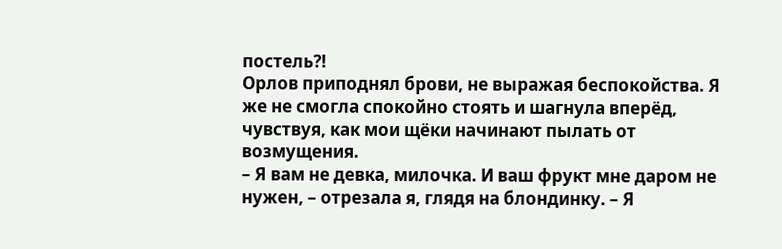постель?!
Орлов приподнял брови, не выражая беспокойства. Я же не смогла спокойно стоять и шагнула вперёд, чувствуя, как мои щёки начинают пылать от возмущения.
– Я вам не девка, милочка. И ваш фрукт мне даром не нужен, – отрезала я, глядя на блондинку. – Я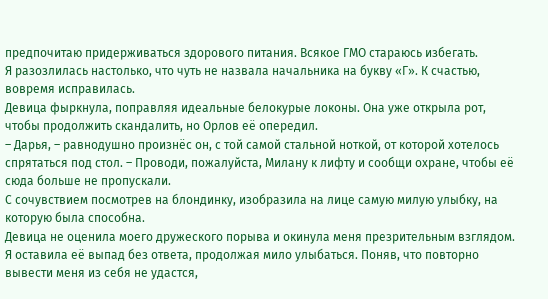предпочитаю придерживаться здорового питания. Всякое ГМО стараюсь избегать.
Я разозлилась настолько, что чуть не назвала начальника на букву «Г». К счастью, вовремя исправилась.
Девица фыркнула, поправляя идеальные белокурые локоны. Она уже открыла рот, чтобы продолжить скандалить, но Орлов её опередил.
– Дарья, – равнодушно произнёс он, с той самой стальной ноткой, от которой хотелось спрятаться под стол. – Проводи, пожалуйста, Милану к лифту и сообщи охране, чтобы её сюда больше не пропускали.
С сочувствием посмотрев на блондинку, изобразила на лице самую милую улыбку, на которую была способна.
Девица не оценила моего дружеского порыва и окинула меня презрительным взглядом. Я оставила её выпад без ответа, продолжая мило улыбаться. Поняв, что повторно вывести меня из себя не удастся,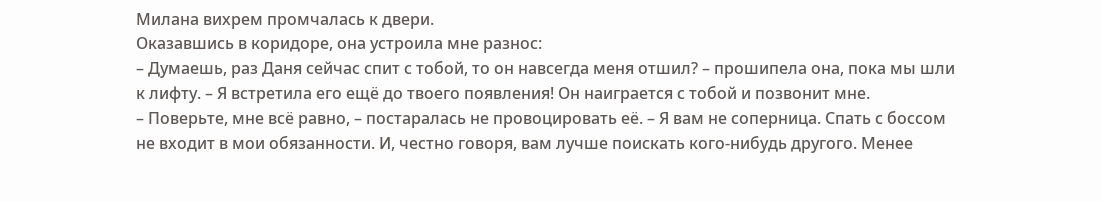Милана вихрем промчалась к двери.
Оказавшись в коридоре, она устроила мне разнос:
– Думаешь, раз Даня сейчас спит с тобой, то он навсегда меня отшил? – прошипела она, пока мы шли к лифту. – Я встретила его ещё до твоего появления! Он наиграется с тобой и позвонит мне.
– Поверьте, мне всё равно, – постаралась не провоцировать её. – Я вам не соперница. Спать с боссом не входит в мои обязанности. И, честно говоря, вам лучше поискать кого-нибудь другого. Менее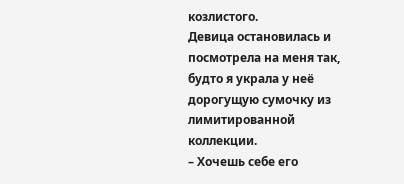козлистого.
Девица остановилась и посмотрела на меня так, будто я украла у неё дорогущую сумочку из лимитированной коллекции.
– Хочешь себе его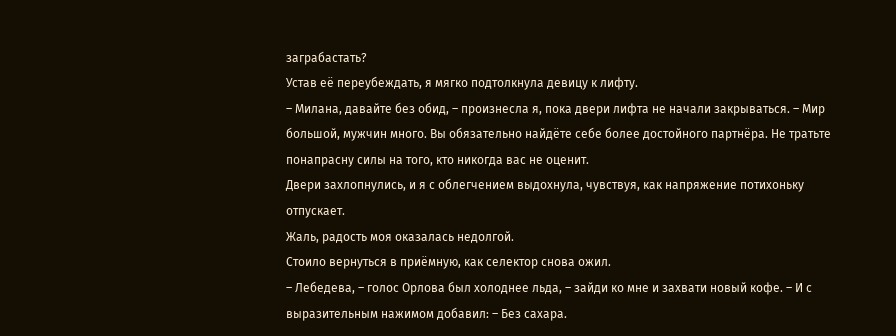заграбастать?
Устав её переубеждать, я мягко подтолкнула девицу к лифту.
– Милана, давайте без обид, – произнесла я, пока двери лифта не начали закрываться. – Мир большой, мужчин много. Вы обязательно найдёте себе более достойного партнёра. Не тратьте понапрасну силы на того, кто никогда вас не оценит.
Двери захлопнулись, и я с облегчением выдохнула, чувствуя, как напряжение потихоньку отпускает.
Жаль, радость моя оказалась недолгой.
Стоило вернуться в приёмную, как селектор снова ожил.
– Лебедева, – голос Орлова был холоднее льда, – зайди ко мне и захвати новый кофе. – И с выразительным нажимом добавил: – Без сахара.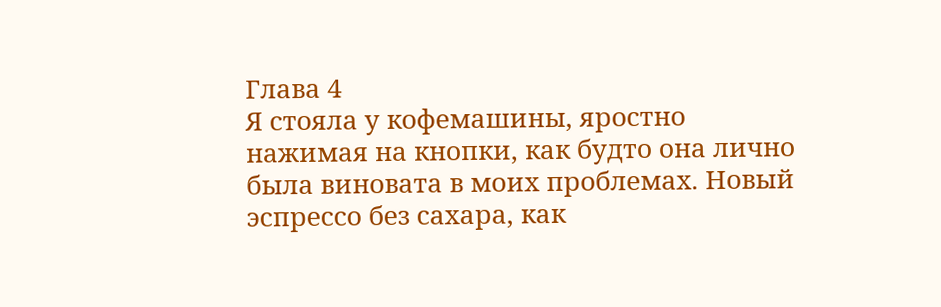Глава 4
Я стояла у кофемашины, яростно нажимая на кнопки, как будто она лично была виновата в моих проблемах. Новый эспрессо без сахара, как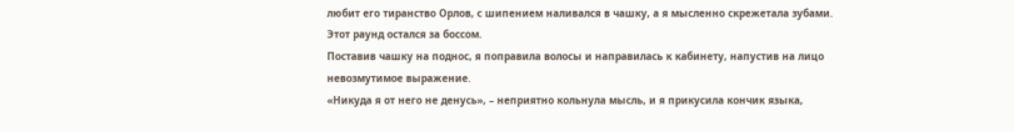любит его тиранство Орлов, с шипением наливался в чашку, а я мысленно скрежетала зубами.
Этот раунд остался за боссом.
Поставив чашку на поднос, я поправила волосы и направилась к кабинету, напустив на лицо невозмутимое выражение.
«Никуда я от него не денусь», – неприятно кольнула мысль, и я прикусила кончик языка,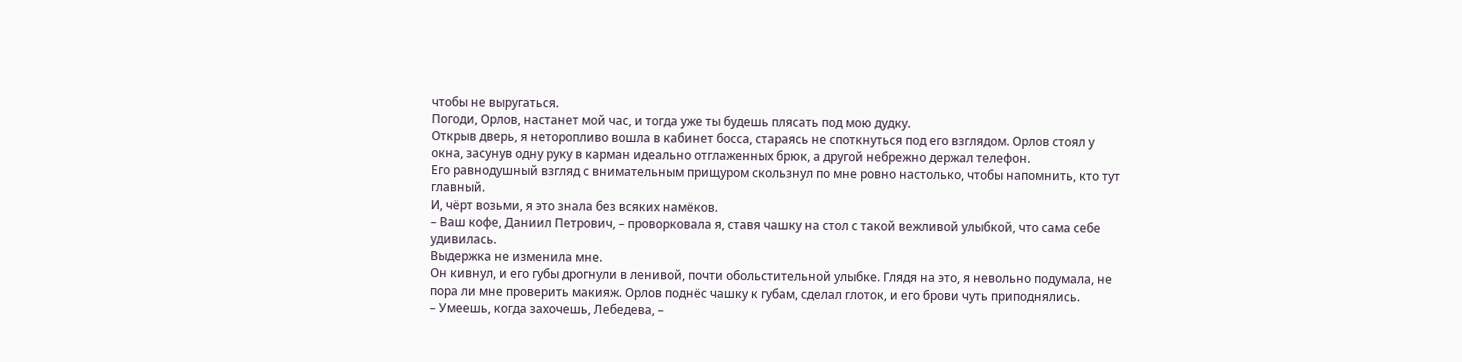чтобы не выругаться.
Погоди, Орлов, настанет мой час, и тогда уже ты будешь плясать под мою дудку.
Открыв дверь, я неторопливо вошла в кабинет босса, стараясь не споткнуться под его взглядом. Орлов стоял у окна, засунув одну руку в карман идеально отглаженных брюк, а другой небрежно держал телефон.
Его равнодушный взгляд с внимательным прищуром скользнул по мне ровно настолько, чтобы напомнить, кто тут главный.
И, чёрт возьми, я это знала без всяких намёков.
– Ваш кофе, Даниил Петрович, – проворковала я, ставя чашку на стол с такой вежливой улыбкой, что сама себе удивилась.
Выдержка не изменила мне.
Он кивнул, и его губы дрогнули в ленивой, почти обольстительной улыбке. Глядя на это, я невольно подумала, не пора ли мне проверить макияж. Орлов поднёс чашку к губам, сделал глоток, и его брови чуть приподнялись.
– Умеешь, когда захочешь, Лебедева, –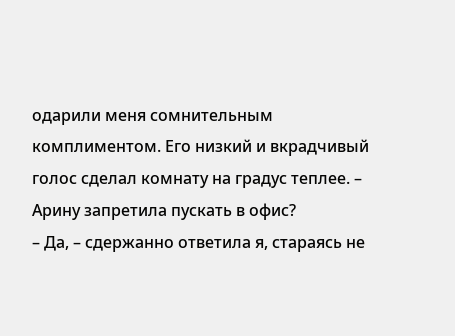одарили меня сомнительным комплиментом. Его низкий и вкрадчивый голос сделал комнату на градус теплее. – Арину запретила пускать в офис?
– Да, – сдержанно ответила я, стараясь не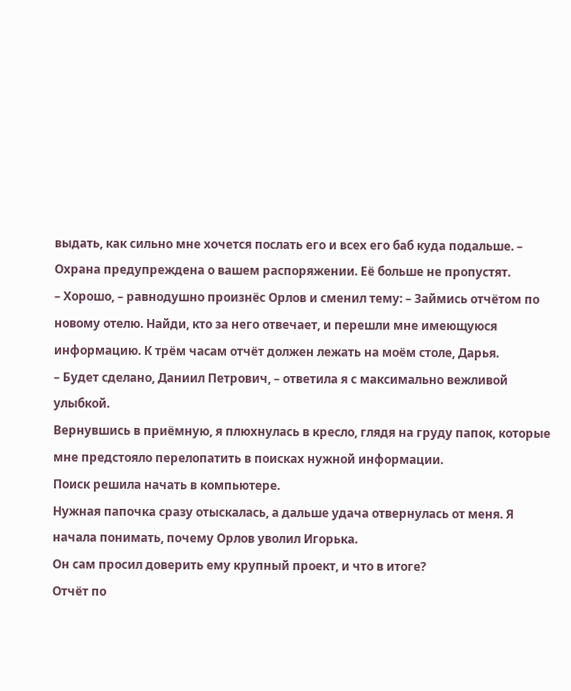выдать, как сильно мне хочется послать его и всех его баб куда подальше. – Охрана предупреждена о вашем распоряжении. Её больше не пропустят.
– Хорошо, – равнодушно произнёс Орлов и сменил тему: – Займись отчётом по новому отелю. Найди, кто за него отвечает, и перешли мне имеющуюся информацию. К трём часам отчёт должен лежать на моём столе, Дарья.
– Будет сделано, Даниил Петрович, – ответила я с максимально вежливой улыбкой.
Вернувшись в приёмную, я плюхнулась в кресло, глядя на груду папок, которые мне предстояло перелопатить в поисках нужной информации.
Поиск решила начать в компьютере.
Нужная папочка сразу отыскалась, а дальше удача отвернулась от меня. Я начала понимать, почему Орлов уволил Игорька.
Он сам просил доверить ему крупный проект, и что в итоге?
Отчёт по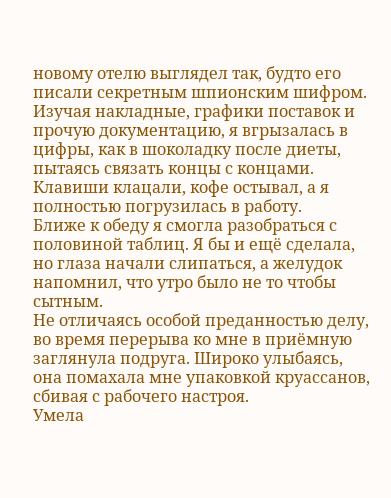новому отелю выглядел так, будто его писали секретным шпионским шифром. Изучая накладные, графики поставок и прочую документацию, я вгрызалась в цифры, как в шоколадку после диеты, пытаясь связать концы с концами.
Клавиши клацали, кофе остывал, а я полностью погрузилась в работу.
Ближе к обеду я смогла разобраться с половиной таблиц. Я бы и ещё сделала, но глаза начали слипаться, а желудок напомнил, что утро было не то чтобы сытным.
Не отличаясь особой преданностью делу, во время перерыва ко мне в приёмную заглянула подруга. Широко улыбаясь, она помахала мне упаковкой круассанов, сбивая с рабочего настроя.
Умела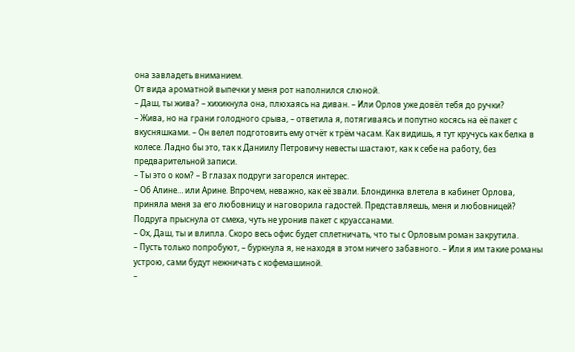она завладеть вниманием.
От вида ароматной выпечки у меня рот наполнился слюной.
– Даш, ты жива? – хихикнула она, плюхаясь на диван. – Или Орлов уже довёл тебя до ручки?
– Жива, но на грани голодного срыва, – ответила я, потягиваясь и попутно косясь на её пакет с вкусняшками. – Он велел подготовить ему отчёт к трём часам. Как видишь, я тут кручусь как белка в колесе. Ладно бы это, так к Даниилу Петровичу невесты шастают, как к себе на работу, без предварительной записи.
– Ты это о ком? – В глазах подруги загорелся интерес.
– Об Алине… или Арине. Впрочем, неважно, как её звали. Блондинка влетела в кабинет Орлова, приняла меня за его любовницу и наговорила гадостей. Представляешь, меня и любовницей?
Подруга прыснула от смеха, чуть не уронив пакет с круассанами.
– Ох, Даш, ты и влипла. Скоро весь офис будет сплетничать, что ты с Орловым роман закрутила.
– Пусть только попробуют, – буркнула я, не находя в этом ничего забавного. – Или я им такие романы устрою, сами будут нежничать с кофемашиной.
–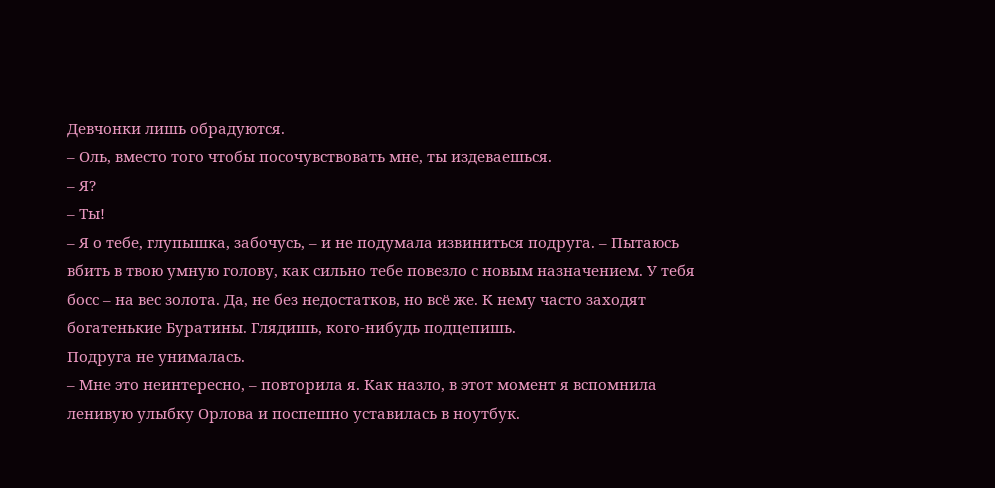Девчонки лишь обрадуются.
– Оль, вместо того чтобы посочувствовать мне, ты издеваешься.
– Я?
– Ты!
– Я о тебе, глупышка, забочусь, – и не подумала извиниться подруга. – Пытаюсь вбить в твою умную голову, как сильно тебе повезло с новым назначением. У тебя босс – на вес золота. Да, не без недостатков, но всё же. К нему часто заходят богатенькие Буратины. Глядишь, кого-нибудь подцепишь.
Подруга не унималась.
– Мне это неинтересно, – повторила я. Как назло, в этот момент я вспомнила ленивую улыбку Орлова и поспешно уставилась в ноутбук.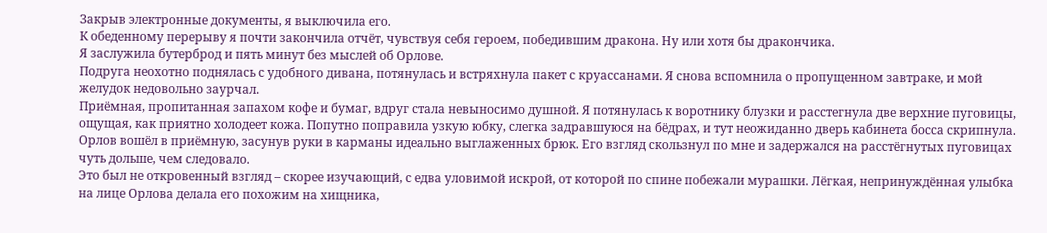Закрыв электронные документы, я выключила его.
К обеденному перерыву я почти закончила отчёт, чувствуя себя героем, победившим дракона. Ну или хотя бы дракончика.
Я заслужила бутерброд и пять минут без мыслей об Орлове.
Подруга неохотно поднялась с удобного дивана, потянулась и встряхнула пакет с круассанами. Я снова вспомнила о пропущенном завтраке, и мой желудок недовольно заурчал.
Приёмная, пропитанная запахом кофе и бумаг, вдруг стала невыносимо душной. Я потянулась к воротнику блузки и расстегнула две верхние пуговицы, ощущая, как приятно холодеет кожа. Попутно поправила узкую юбку, слегка задравшуюся на бёдрах, и тут неожиданно дверь кабинета босса скрипнула.
Орлов вошёл в приёмную, засунув руки в карманы идеально выглаженных брюк. Его взгляд скользнул по мне и задержался на расстёгнутых пуговицах чуть дольше, чем следовало.
Это был не откровенный взгляд – скорее изучающий, с едва уловимой искрой, от которой по спине побежали мурашки. Лёгкая, непринуждённая улыбка на лице Орлова делала его похожим на хищника,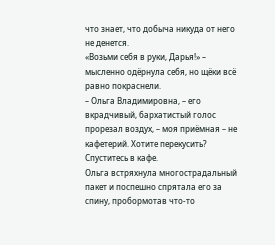что знает, что добыча никуда от него не денется.
«Возьми себя в руки, Дарья!» – мысленно одёрнула себя, но щёки всё равно покраснели.
– Ольга Владимировна, – его вкрадчивый, бархатистый голос прорезал воздух, – моя приёмная – не кафетерий. Хотите перекусить? Спуститесь в кафе.
Ольга встряхнула многострадальный пакет и поспешно спрятала его за спину, пробормотав что-то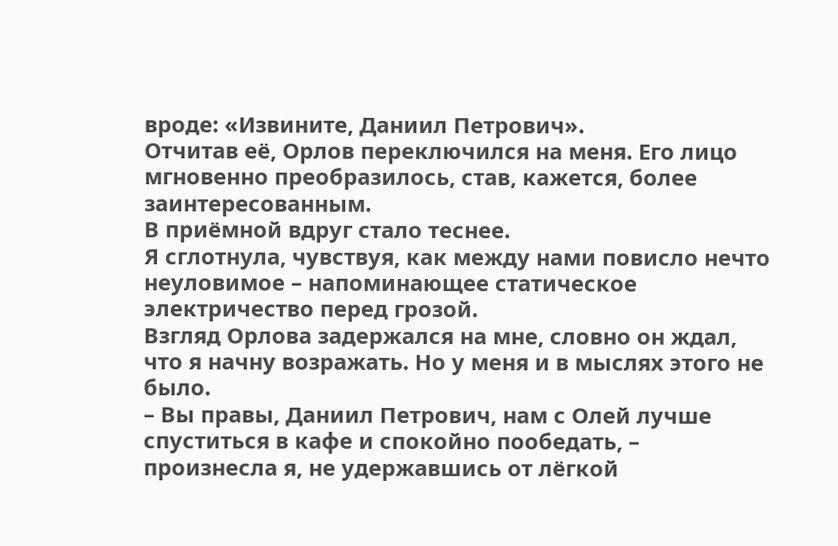вроде: «Извините, Даниил Петрович».
Отчитав её, Орлов переключился на меня. Его лицо мгновенно преобразилось, став, кажется, более заинтересованным.
В приёмной вдруг стало теснее.
Я сглотнула, чувствуя, как между нами повисло нечто неуловимое – напоминающее статическое электричество перед грозой.
Взгляд Орлова задержался на мне, словно он ждал, что я начну возражать. Но у меня и в мыслях этого не было.
– Вы правы, Даниил Петрович, нам с Олей лучше спуститься в кафе и спокойно пообедать, – произнесла я, не удержавшись от лёгкой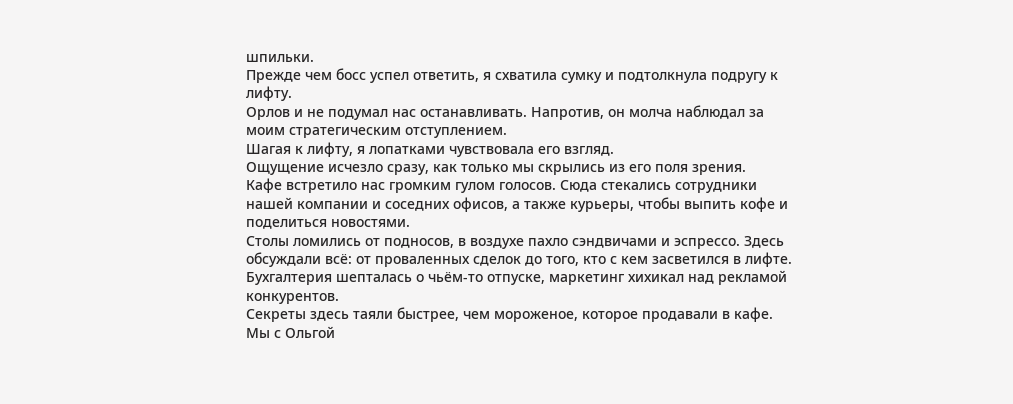шпильки.
Прежде чем босс успел ответить, я схватила сумку и подтолкнула подругу к лифту.
Орлов и не подумал нас останавливать. Напротив, он молча наблюдал за моим стратегическим отступлением.
Шагая к лифту, я лопатками чувствовала его взгляд.
Ощущение исчезло сразу, как только мы скрылись из его поля зрения.
Кафе встретило нас громким гулом голосов. Сюда стекались сотрудники нашей компании и соседних офисов, а также курьеры, чтобы выпить кофе и поделиться новостями.
Столы ломились от подносов, в воздухе пахло сэндвичами и эспрессо. Здесь обсуждали всё: от проваленных сделок до того, кто с кем засветился в лифте. Бухгалтерия шепталась о чьём-то отпуске, маркетинг хихикал над рекламой конкурентов.
Секреты здесь таяли быстрее, чем мороженое, которое продавали в кафе.
Мы с Ольгой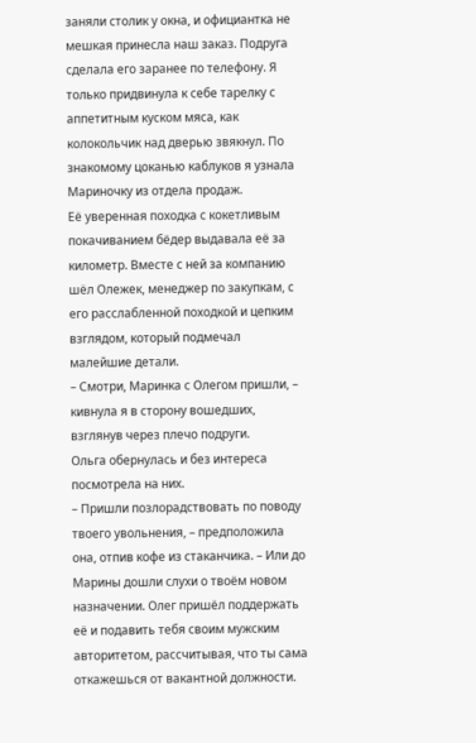заняли столик у окна, и официантка не мешкая принесла наш заказ. Подруга сделала его заранее по телефону. Я только придвинула к себе тарелку с аппетитным куском мяса, как колокольчик над дверью звякнул. По знакомому цоканью каблуков я узнала Мариночку из отдела продаж.
Её уверенная походка с кокетливым покачиванием бёдер выдавала её за километр. Вместе с ней за компанию шёл Олежек, менеджер по закупкам, с его расслабленной походкой и цепким взглядом, который подмечал малейшие детали.
– Смотри, Маринка с Олегом пришли, – кивнула я в сторону вошедших, взглянув через плечо подруги.
Ольга обернулась и без интереса посмотрела на них.
– Пришли позлорадствовать по поводу твоего увольнения, – предположила она, отпив кофе из стаканчика. – Или до Марины дошли слухи о твоём новом назначении. Олег пришёл поддержать её и подавить тебя своим мужским авторитетом, рассчитывая, что ты сама откажешься от вакантной должности.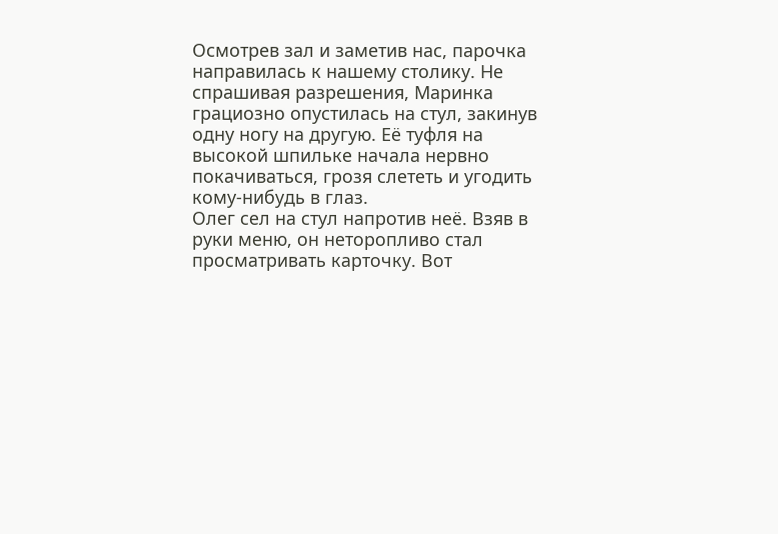Осмотрев зал и заметив нас, парочка направилась к нашему столику. Не спрашивая разрешения, Маринка грациозно опустилась на стул, закинув одну ногу на другую. Её туфля на высокой шпильке начала нервно покачиваться, грозя слететь и угодить кому-нибудь в глаз.
Олег сел на стул напротив неё. Взяв в руки меню, он неторопливо стал просматривать карточку. Вот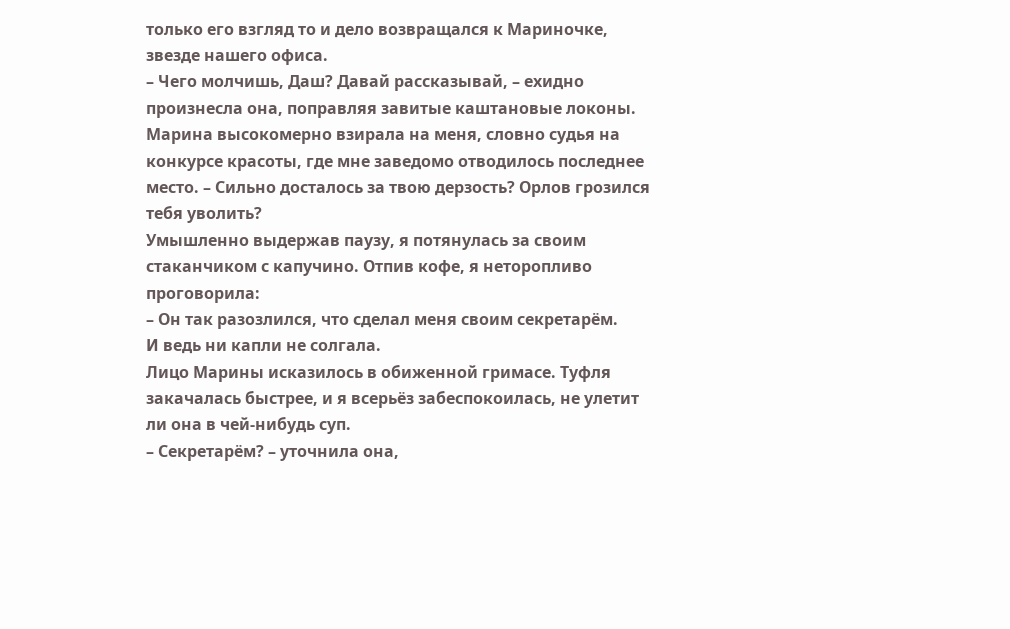только его взгляд то и дело возвращался к Мариночке, звезде нашего офиса.
– Чего молчишь, Даш? Давай рассказывай, – ехидно произнесла она, поправляя завитые каштановые локоны. Марина высокомерно взирала на меня, словно судья на конкурсе красоты, где мне заведомо отводилось последнее место. – Сильно досталось за твою дерзость? Орлов грозился тебя уволить?
Умышленно выдержав паузу, я потянулась за своим стаканчиком с капучино. Отпив кофе, я неторопливо проговорила:
– Он так разозлился, что сделал меня своим секретарём.
И ведь ни капли не солгала.
Лицо Марины исказилось в обиженной гримасе. Туфля закачалась быстрее, и я всерьёз забеспокоилась, не улетит ли она в чей-нибудь суп.
– Секретарём? – уточнила она,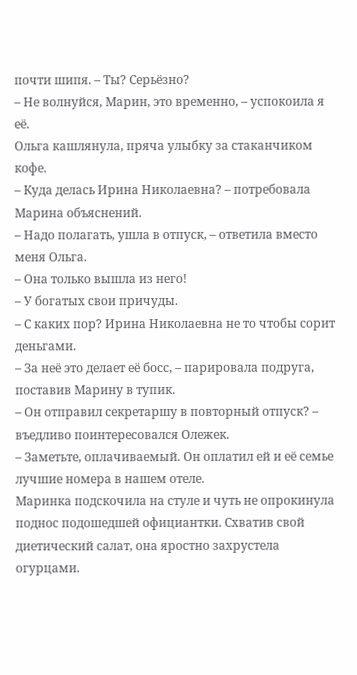почти шипя. – Ты? Серьёзно?
– Не волнуйся, Марин, это временно, – успокоила я её.
Ольга кашлянула, пряча улыбку за стаканчиком кофе.
– Куда делась Ирина Николаевна? – потребовала Марина объяснений.
– Надо полагать, ушла в отпуск, – ответила вместо меня Ольга.
– Она только вышла из него!
– У богатых свои причуды.
– С каких пор? Ирина Николаевна не то чтобы сорит деньгами.
– За неё это делает её босс, – парировала подруга, поставив Марину в тупик.
– Он отправил секретаршу в повторный отпуск? – въедливо поинтересовался Олежек.
– Заметьте, оплачиваемый. Он оплатил ей и её семье лучшие номера в нашем отеле.
Маринка подскочила на стуле и чуть не опрокинула поднос подошедшей официантки. Схватив свой диетический салат, она яростно захрустела огурцами.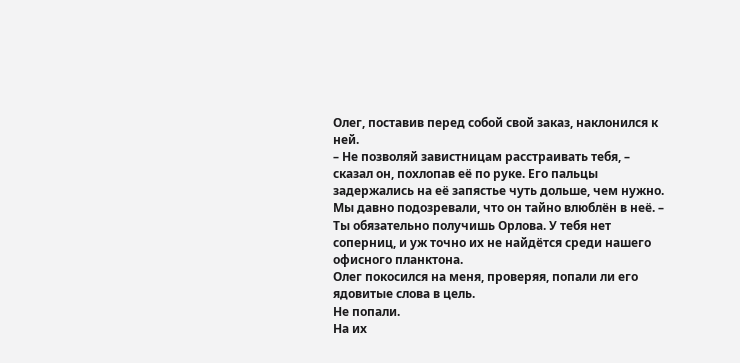Олег, поставив перед собой свой заказ, наклонился к ней.
– Не позволяй завистницам расстраивать тебя, – сказал он, похлопав её по руке. Его пальцы задержались на её запястье чуть дольше, чем нужно. Мы давно подозревали, что он тайно влюблён в неё. – Ты обязательно получишь Орлова. У тебя нет соперниц, и уж точно их не найдётся среди нашего офисного планктона.
Олег покосился на меня, проверяя, попали ли его ядовитые слова в цель.
Не попали.
На их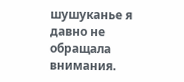шушуканье я давно не обращала внимания.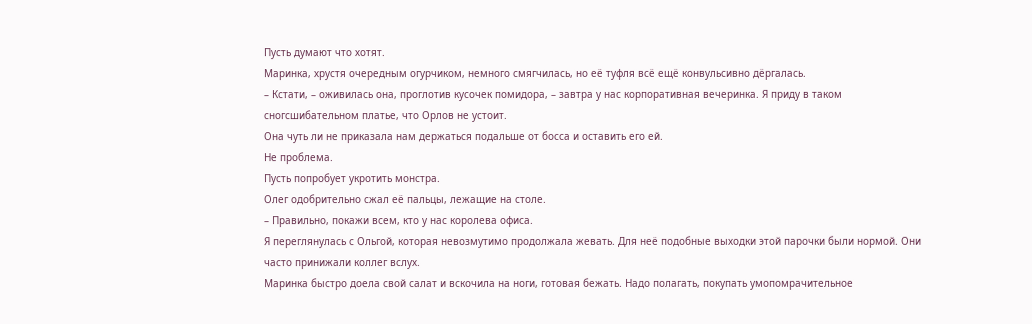Пусть думают что хотят.
Маринка, хрустя очередным огурчиком, немного смягчилась, но её туфля всё ещё конвульсивно дёргалась.
– Кстати, – оживилась она, проглотив кусочек помидора, – завтра у нас корпоративная вечеринка. Я приду в таком сногсшибательном платье, что Орлов не устоит.
Она чуть ли не приказала нам держаться подальше от босса и оставить его ей.
Не проблема.
Пусть попробует укротить монстра.
Олег одобрительно сжал её пальцы, лежащие на столе.
– Правильно, покажи всем, кто у нас королева офиса.
Я переглянулась с Ольгой, которая невозмутимо продолжала жевать. Для неё подобные выходки этой парочки были нормой. Они часто принижали коллег вслух.
Маринка быстро доела свой салат и вскочила на ноги, готовая бежать. Надо полагать, покупать умопомрачительное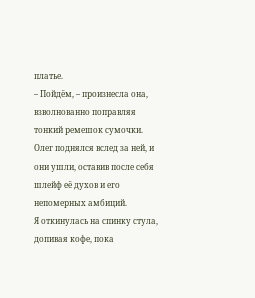платье.
– Пойдём, – произнесла она, взволнованно поправляя тонкий ремешок сумочки.
Олег поднялся вслед за ней, и они ушли, оставив после себя шлейф её духов и его непомерных амбиций.
Я откинулась на спинку стула, допивая кофе, пока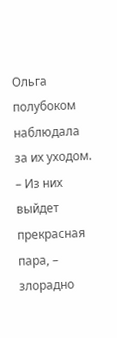Ольга полубоком наблюдала за их уходом.
– Из них выйдет прекрасная пара, – злорадно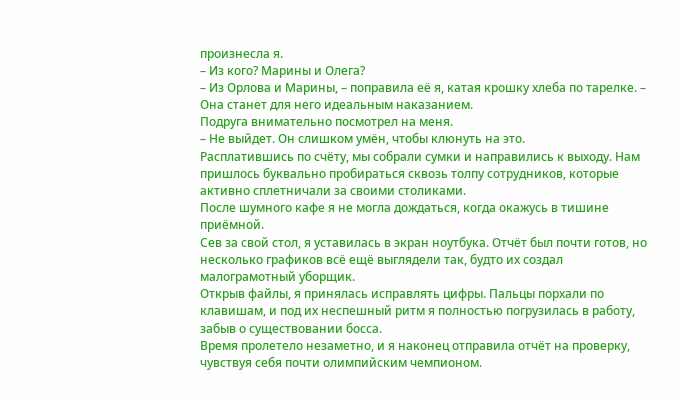произнесла я.
– Из кого? Марины и Олега?
– Из Орлова и Марины, – поправила её я, катая крошку хлеба по тарелке. – Она станет для него идеальным наказанием.
Подруга внимательно посмотрел на меня.
– Не выйдет. Он слишком умён, чтобы клюнуть на это.
Расплатившись по счёту, мы собрали сумки и направились к выходу. Нам пришлось буквально пробираться сквозь толпу сотрудников, которые активно сплетничали за своими столиками.
После шумного кафе я не могла дождаться, когда окажусь в тишине приёмной.
Сев за свой стол, я уставилась в экран ноутбука. Отчёт был почти готов, но несколько графиков всё ещё выглядели так, будто их создал малограмотный уборщик.
Открыв файлы, я принялась исправлять цифры. Пальцы порхали по клавишам, и под их неспешный ритм я полностью погрузилась в работу, забыв о существовании босса.
Время пролетело незаметно, и я наконец отправила отчёт на проверку, чувствуя себя почти олимпийским чемпионом.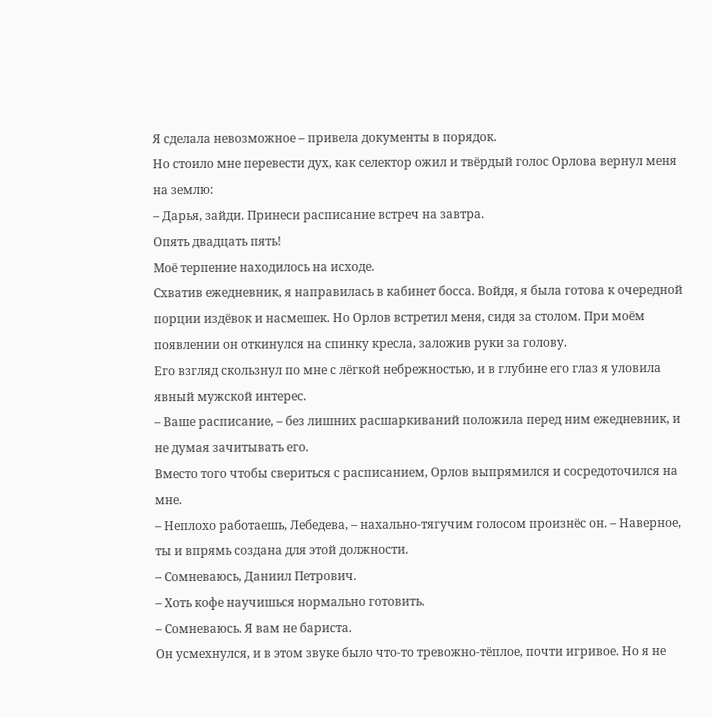Я сделала невозможное – привела документы в порядок.
Но стоило мне перевести дух, как селектор ожил и твёрдый голос Орлова вернул меня на землю:
– Дарья, зайди. Принеси расписание встреч на завтра.
Опять двадцать пять!
Моё терпение находилось на исходе.
Схватив ежедневник, я направилась в кабинет босса. Войдя, я была готова к очередной порции издёвок и насмешек. Но Орлов встретил меня, сидя за столом. При моём появлении он откинулся на спинку кресла, заложив руки за голову.
Его взгляд скользнул по мне с лёгкой небрежностью, и в глубине его глаз я уловила явный мужской интерес.
– Ваше расписание, – без лишних расшаркиваний положила перед ним ежедневник, и не думая зачитывать его.
Вместо того чтобы свериться с расписанием, Орлов выпрямился и сосредоточился на мне.
– Неплохо работаешь, Лебедева, – нахально-тягучим голосом произнёс он. – Наверное, ты и впрямь создана для этой должности.
– Сомневаюсь, Даниил Петрович.
– Хоть кофе научишься нормально готовить.
– Сомневаюсь. Я вам не бариста.
Он усмехнулся, и в этом звуке было что-то тревожно-тёплое, почти игривое. Но я не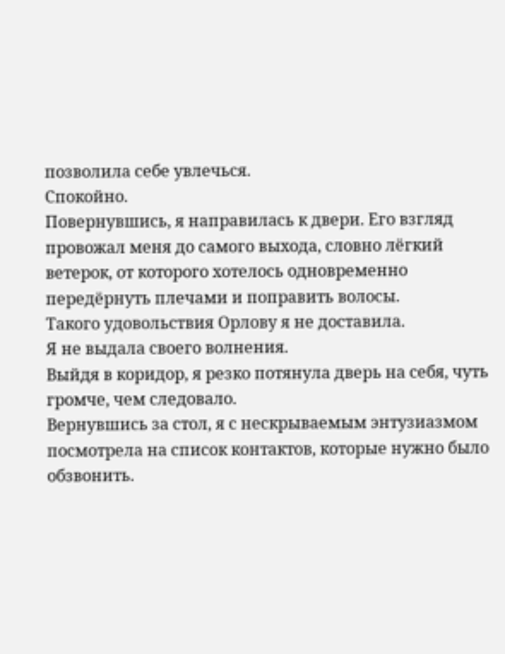позволила себе увлечься.
Спокойно.
Повернувшись, я направилась к двери. Его взгляд провожал меня до самого выхода, словно лёгкий ветерок, от которого хотелось одновременно передёрнуть плечами и поправить волосы.
Такого удовольствия Орлову я не доставила.
Я не выдала своего волнения.
Выйдя в коридор, я резко потянула дверь на себя, чуть громче, чем следовало.
Вернувшись за стол, я с нескрываемым энтузиазмом посмотрела на список контактов, которые нужно было обзвонить.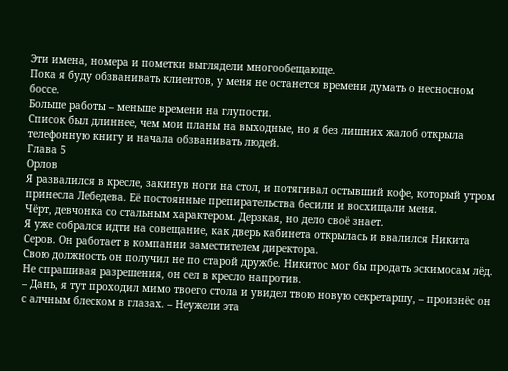Эти имена, номера и пометки выглядели многообещающе.
Пока я буду обзванивать клиентов, у меня не останется времени думать о несносном боссе.
Больше работы – меньше времени на глупости.
Список был длиннее, чем мои планы на выходные, но я без лишних жалоб открыла телефонную книгу и начала обзванивать людей.
Глава 5
Орлов
Я развалился в кресле, закинув ноги на стол, и потягивал остывший кофе, который утром принесла Лебедева. Её постоянные препирательства бесили и восхищали меня.
Чёрт, девчонка со стальным характером. Дерзкая, но дело своё знает.
Я уже собрался идти на совещание, как дверь кабинета открылась и ввалился Никита Серов. Он работает в компании заместителем директора.
Свою должность он получил не по старой дружбе. Никитос мог бы продать эскимосам лёд.
Не спрашивая разрешения, он сел в кресло напротив.
– Дань, я тут проходил мимо твоего стола и увидел твою новую секретаршу, – произнёс он с алчным блеском в глазах. – Неужели эта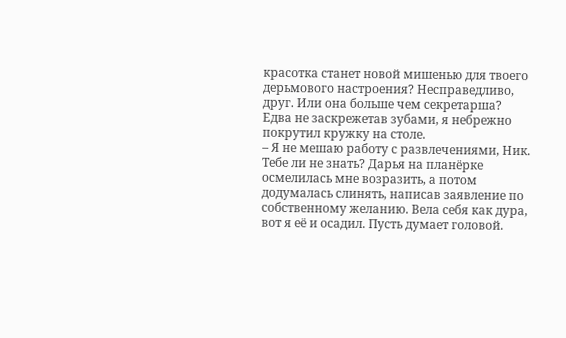красотка станет новой мишенью для твоего дерьмового настроения? Несправедливо, друг. Или она больше чем секретарша?
Едва не заскрежетав зубами, я небрежно покрутил кружку на столе.
– Я не мешаю работу с развлечениями, Ник. Тебе ли не знать? Дарья на планёрке осмелилась мне возразить, а потом додумалась слинять, написав заявление по собственному желанию. Вела себя как дура, вот я её и осадил. Пусть думает головой.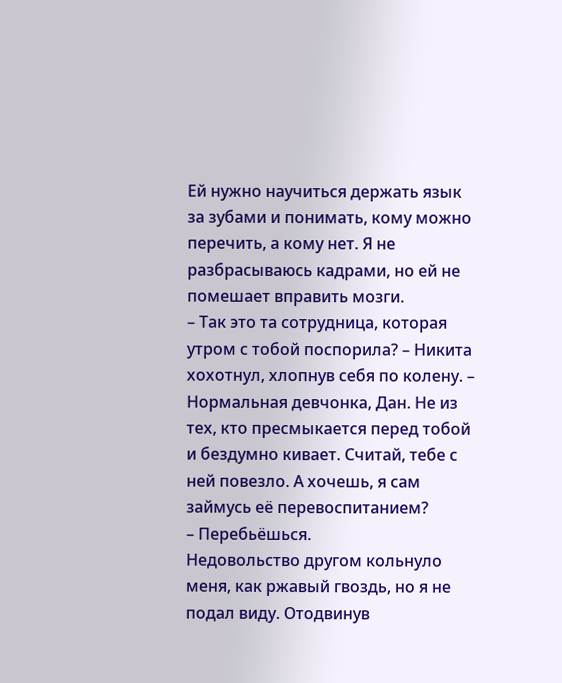Ей нужно научиться держать язык за зубами и понимать, кому можно перечить, а кому нет. Я не разбрасываюсь кадрами, но ей не помешает вправить мозги.
– Так это та сотрудница, которая утром с тобой поспорила? – Никита хохотнул, хлопнув себя по колену. – Нормальная девчонка, Дан. Не из тех, кто пресмыкается перед тобой и бездумно кивает. Считай, тебе с ней повезло. А хочешь, я сам займусь её перевоспитанием?
– Перебьёшься.
Недовольство другом кольнуло меня, как ржавый гвоздь, но я не подал виду. Отодвинув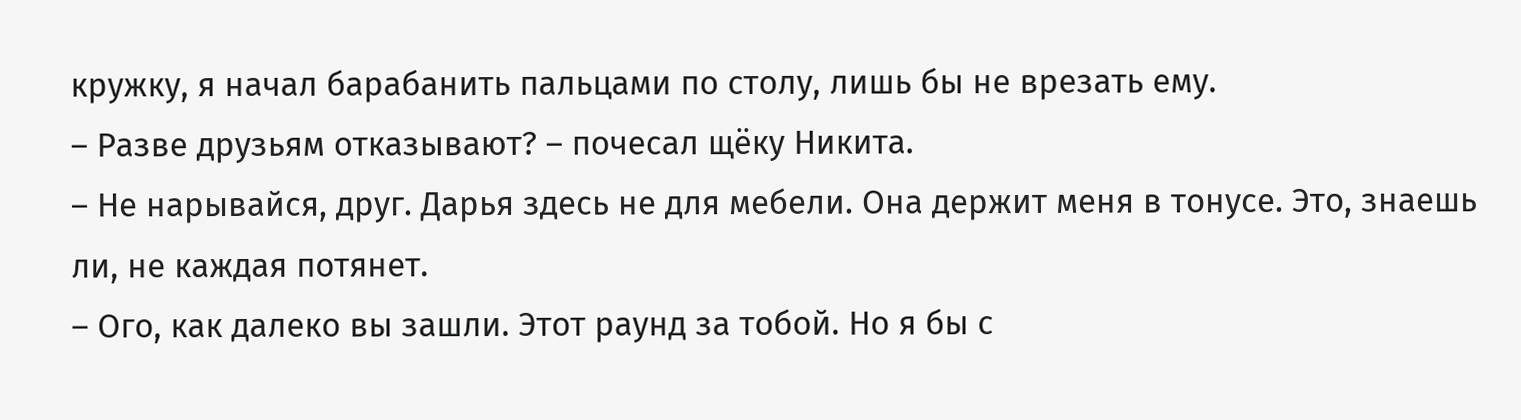кружку, я начал барабанить пальцами по столу, лишь бы не врезать ему.
– Разве друзьям отказывают? – почесал щёку Никита.
– Не нарывайся, друг. Дарья здесь не для мебели. Она держит меня в тонусе. Это, знаешь ли, не каждая потянет.
– Ого, как далеко вы зашли. Этот раунд за тобой. Но я бы с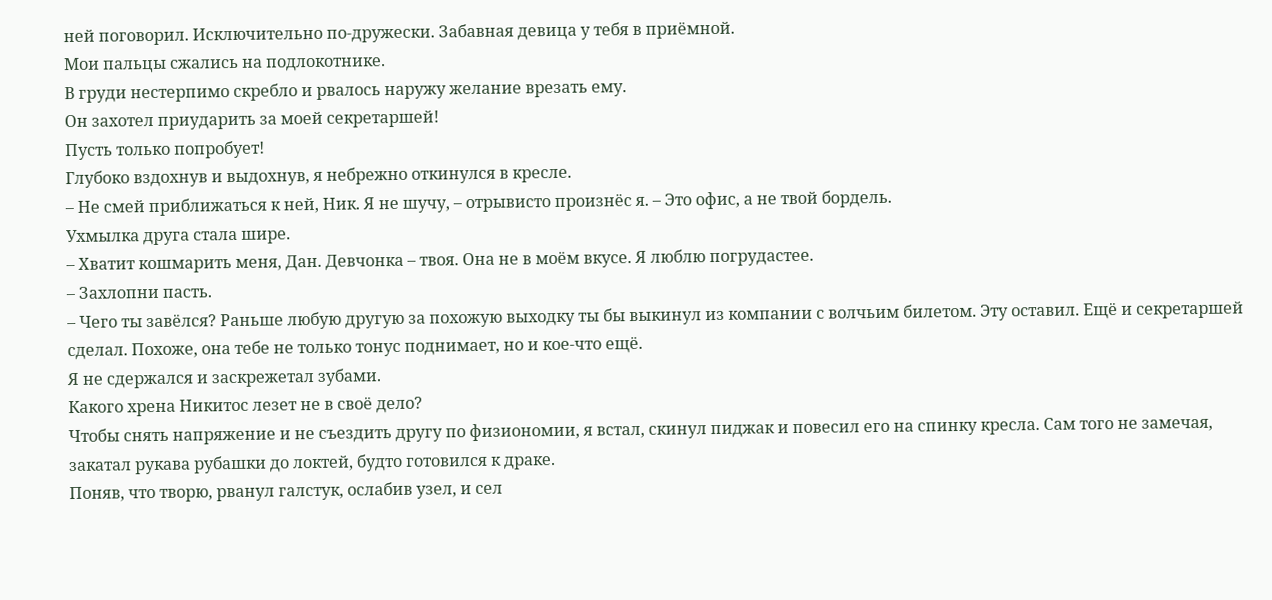ней поговорил. Исключительно по-дружески. Забавная девица у тебя в приёмной.
Мои пальцы сжались на подлокотнике.
В груди нестерпимо скребло и рвалось наружу желание врезать ему.
Он захотел приударить за моей секретаршей!
Пусть только попробует!
Глубоко вздохнув и выдохнув, я небрежно откинулся в кресле.
– Не смей приближаться к ней, Ник. Я не шучу, – отрывисто произнёс я. – Это офис, а не твой бордель.
Ухмылка друга стала шире.
– Хватит кошмарить меня, Дан. Девчонка – твоя. Она не в моём вкусе. Я люблю погрудастее.
– Захлопни пасть.
– Чего ты завёлся? Раньше любую другую за похожую выходку ты бы выкинул из компании с волчьим билетом. Эту оставил. Ещё и секретаршей сделал. Похоже, она тебе не только тонус поднимает, но и кое-что ещё.
Я не сдержался и заскрежетал зубами.
Какого хрена Никитос лезет не в своё дело?
Чтобы снять напряжение и не съездить другу по физиономии, я встал, скинул пиджак и повесил его на спинку кресла. Сам того не замечая, закатал рукава рубашки до локтей, будто готовился к драке.
Поняв, что творю, рванул галстук, ослабив узел, и сел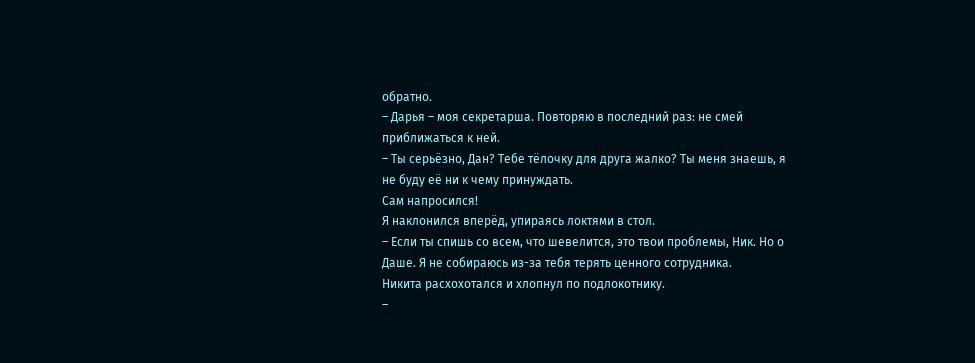обратно.
– Дарья – моя секретарша. Повторяю в последний раз: не смей приближаться к ней.
– Ты серьёзно, Дан? Тебе тёлочку для друга жалко? Ты меня знаешь, я не буду её ни к чему принуждать.
Сам напросился!
Я наклонился вперёд, упираясь локтями в стол.
– Если ты спишь со всем, что шевелится, это твои проблемы, Ник. Но о Даше. Я не собираюсь из-за тебя терять ценного сотрудника.
Никита расхохотался и хлопнул по подлокотнику.
–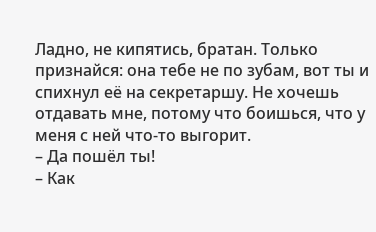Ладно, не кипятись, братан. Только признайся: она тебе не по зубам, вот ты и спихнул её на секретаршу. Не хочешь отдавать мне, потому что боишься, что у меня с ней что-то выгорит.
– Да пошёл ты!
– Как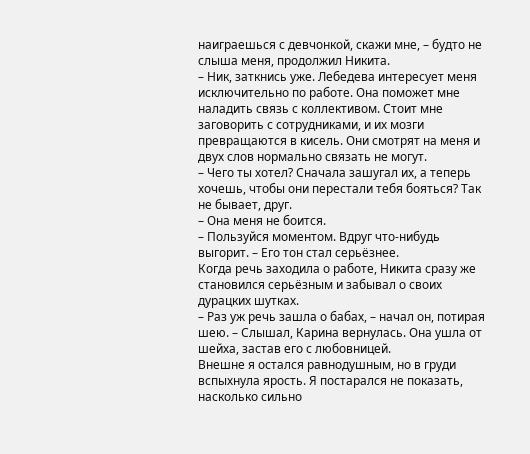наиграешься с девчонкой, скажи мне, – будто не слыша меня, продолжил Никита.
– Ник, заткнись уже. Лебедева интересует меня исключительно по работе. Она поможет мне наладить связь с коллективом. Стоит мне заговорить с сотрудниками, и их мозги превращаются в кисель. Они смотрят на меня и двух слов нормально связать не могут.
– Чего ты хотел? Сначала зашугал их, а теперь хочешь, чтобы они перестали тебя бояться? Так не бывает, друг.
– Она меня не боится.
– Пользуйся моментом. Вдруг что-нибудь выгорит. – Его тон стал серьёзнее.
Когда речь заходила о работе, Никита сразу же становился серьёзным и забывал о своих дурацких шутках.
– Раз уж речь зашла о бабах, – начал он, потирая шею. – Слышал, Карина вернулась. Она ушла от шейха, застав его с любовницей.
Внешне я остался равнодушным, но в груди вспыхнула ярость. Я постарался не показать, насколько сильно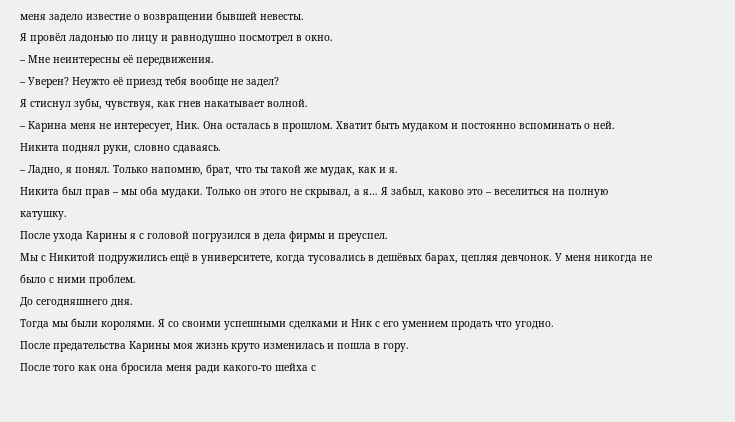меня задело известие о возвращении бывшей невесты.
Я провёл ладонью по лицу и равнодушно посмотрел в окно.
– Мне неинтересны её передвижения.
– Уверен? Неужто её приезд тебя вообще не задел?
Я стиснул зубы, чувствуя, как гнев накатывает волной.
– Карина меня не интересует, Ник. Она осталась в прошлом. Хватит быть мудаком и постоянно вспоминать о ней.
Никита поднял руки, словно сдаваясь.
– Ладно, я понял. Только напомню, брат, что ты такой же мудак, как и я.
Никита был прав – мы оба мудаки. Только он этого не скрывал, а я… Я забыл, каково это – веселиться на полную катушку.
После ухода Карины я с головой погрузился в дела фирмы и преуспел.
Мы с Никитой подружились ещё в университете, когда тусовались в дешёвых барах, цепляя девчонок. У меня никогда не было с ними проблем.
До сегодняшнего дня.
Тогда мы были королями. Я со своими успешными сделками и Ник с его умением продать что угодно.
После предательства Карины моя жизнь круто изменилась и пошла в гору.
После того как она бросила меня ради какого-то шейха с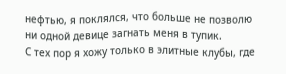нефтью, я поклялся, что больше не позволю ни одной девице загнать меня в тупик.
С тех пор я хожу только в элитные клубы, где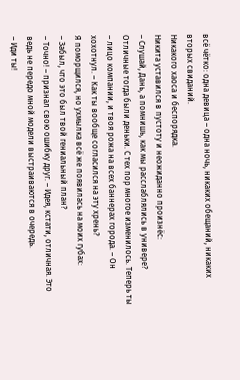всё чётко: одна девица – одна ночь, никаких обещаний, никаких вторых свиданий.
Никакого хаоса и беспорядка.
Никита уставился в пустоту и неожиданно произнёс:
– Слушай, Дань, а помнишь, как мы расслаблялись в универе? Отличные тогда были деньки. С тех пор многое изменилось. Теперь ты – лицо компании, и твоя рожа на всех баннерах города. – Он хохотнул. – Как ты вообще согласился на эту хрень?
Я поморщился, но ухмылка всё же появилась на моих губах:
– Забыл, что это был твой гениальный план?
– Точно! – признал свою ошибку друг. – Идея, кстати, отличная. Это ведь не передо мной модели выстраиваются в очередь.
– Иди ты!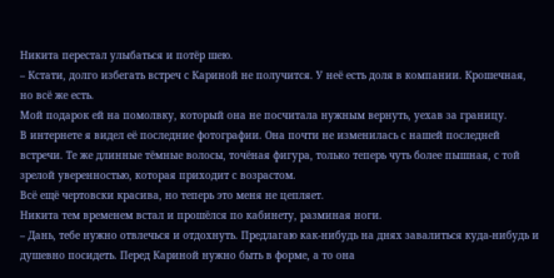Никита перестал улыбаться и потёр шею.
– Кстати, долго избегать встреч с Кариной не получится. У неё есть доля в компании. Крошечная, но всё же есть.
Мой подарок ей на помолвку, который она не посчитала нужным вернуть, уехав за границу.
В интернете я видел её последние фотографии. Она почти не изменилась с нашей последней встречи. Те же длинные тёмные волосы, точёная фигура, только теперь чуть более пышная, с той зрелой уверенностью, которая приходит с возрастом.
Всё ещё чертовски красива, но теперь это меня не цепляет.
Никита тем временем встал и прошёлся по кабинету, разминая ноги.
– Дань, тебе нужно отвлечься и отдохнуть. Предлагаю как-нибудь на днях завалиться куда-нибудь и душевно посидеть. Перед Кариной нужно быть в форме, а то она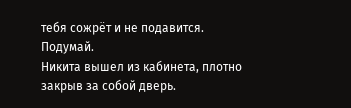тебя сожрёт и не подавится. Подумай.
Никита вышел из кабинета, плотно закрыв за собой дверь.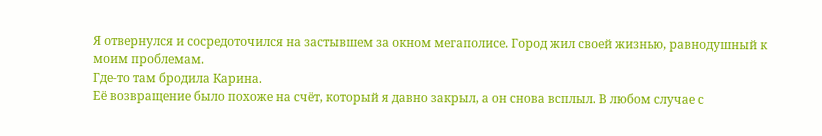Я отвернулся и сосредоточился на застывшем за окном мегаполисе. Город жил своей жизнью, равнодушный к моим проблемам.
Где-то там бродила Карина.
Её возвращение было похоже на счёт, который я давно закрыл, а он снова всплыл. В любом случае с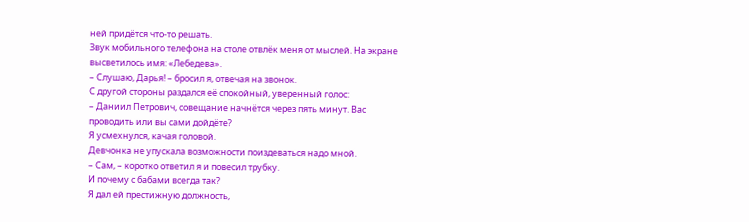ней придётся что-то решать.
Звук мобильного телефона на столе отвлёк меня от мыслей. На экране высветилось имя: «Лебедева».
– Слушаю, Дарья! – бросил я, отвечая на звонок.
С другой стороны раздался её спокойный, уверенный голос:
– Даниил Петрович, совещание начнётся через пять минут. Вас проводить или вы сами дойдёте?
Я усмехнулся, качая головой.
Девчонка не упускала возможности поиздеваться надо мной.
– Сам, – коротко ответил я и повесил трубку.
И почему с бабами всегда так?
Я дал ей престижную должность,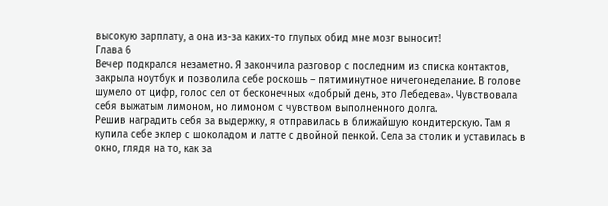высокую зарплату, а она из-за каких-то глупых обид мне мозг выносит!
Глава 6
Вечер подкрался незаметно. Я закончила разговор с последним из списка контактов, закрыла ноутбук и позволила себе роскошь – пятиминутное ничегонеделание. В голове шумело от цифр, голос сел от бесконечных «добрый день, это Лебедева». Чувствовала себя выжатым лимоном, но лимоном с чувством выполненного долга.
Решив наградить себя за выдержку, я отправилась в ближайшую кондитерскую. Там я купила себе эклер с шоколадом и латте с двойной пенкой. Села за столик и уставилась в окно, глядя на то, как за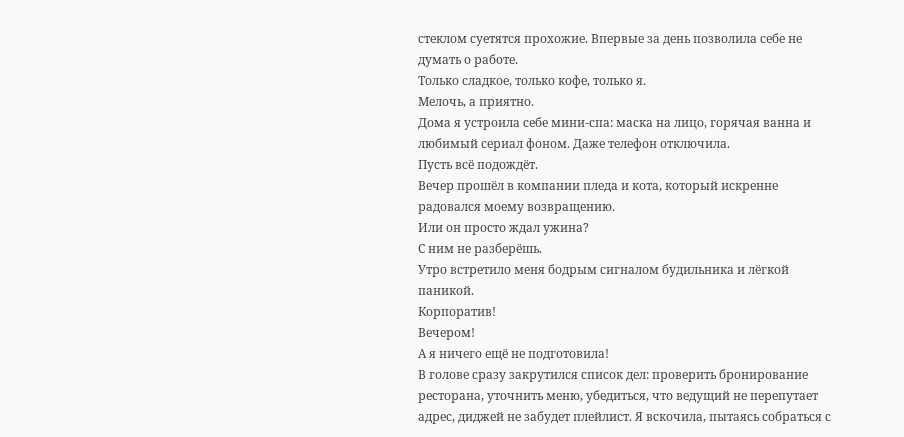стеклом суетятся прохожие. Впервые за день позволила себе не думать о работе.
Только сладкое, только кофе, только я.
Мелочь, а приятно.
Дома я устроила себе мини-спа: маска на лицо, горячая ванна и любимый сериал фоном. Даже телефон отключила.
Пусть всё подождёт.
Вечер прошёл в компании пледа и кота, который искренне радовался моему возвращению.
Или он просто ждал ужина?
С ним не разберёшь.
Утро встретило меня бодрым сигналом будильника и лёгкой паникой.
Корпоратив!
Вечером!
А я ничего ещё не подготовила!
В голове сразу закрутился список дел: проверить бронирование ресторана, уточнить меню, убедиться, что ведущий не перепутает адрес, диджей не забудет плейлист. Я вскочила, пытаясь собраться с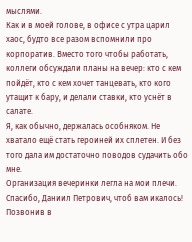мыслями.
Как и в моей голове, в офисе с утра царил хаос, будто все разом вспомнили про корпоратив. Вместо того чтобы работать, коллеги обсуждали планы на вечер: кто с кем пойдёт, кто с кем хочет танцевать, кто кого утащит к бару, и делали ставки, кто уснёт в салате.
Я, как обычно, держалась особняком. Не хватало ещё стать героиней их сплетен. И без того дала им достаточно поводов судачить обо мне.
Организация вечеринки легла на мои плечи.
Спасибо, Даниил Петрович, чтоб вам икалось!
Позвонив в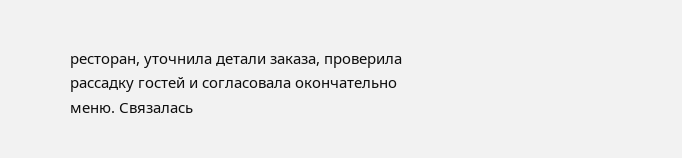ресторан, уточнила детали заказа, проверила рассадку гостей и согласовала окончательно меню. Связалась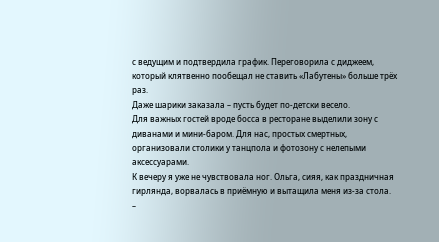с ведущим и подтвердила график. Переговорила с диджеем, который клятвенно пообещал не ставить «Лабутены» больше трёх раз.
Даже шарики заказала – пусть будет по-детски весело.
Для важных гостей вроде босса в ресторане выделили зону с диванами и мини-баром. Для нас, простых смертных, организовали столики у танцпола и фотозону с нелепыми аксессуарами.
К вечеру я уже не чувствовала ног. Ольга, сияя, как праздничная гирлянда, ворвалась в приёмную и вытащила меня из-за стола.
–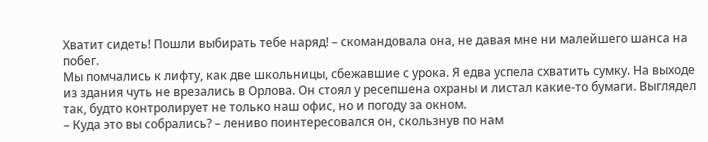Хватит сидеть! Пошли выбирать тебе наряд! – скомандовала она, не давая мне ни малейшего шанса на побег.
Мы помчались к лифту, как две школьницы, сбежавшие с урока. Я едва успела схватить сумку. На выходе из здания чуть не врезались в Орлова. Он стоял у ресепшена охраны и листал какие-то бумаги. Выглядел так, будто контролирует не только наш офис, но и погоду за окном.
– Куда это вы собрались? – лениво поинтересовался он, скользнув по нам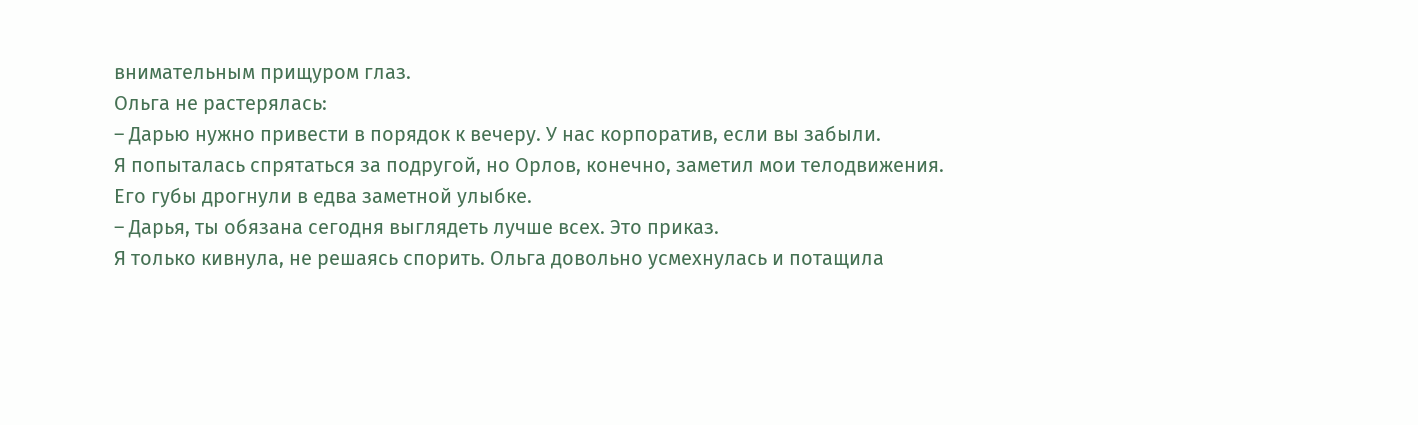внимательным прищуром глаз.
Ольга не растерялась:
– Дарью нужно привести в порядок к вечеру. У нас корпоратив, если вы забыли.
Я попыталась спрятаться за подругой, но Орлов, конечно, заметил мои телодвижения. Его губы дрогнули в едва заметной улыбке.
– Дарья, ты обязана сегодня выглядеть лучше всех. Это приказ.
Я только кивнула, не решаясь спорить. Ольга довольно усмехнулась и потащила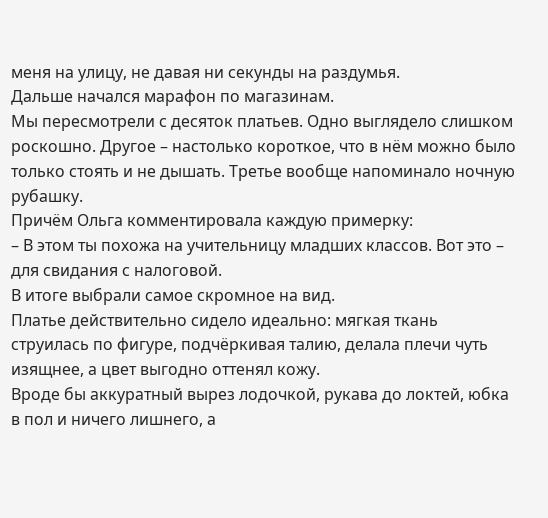меня на улицу, не давая ни секунды на раздумья.
Дальше начался марафон по магазинам.
Мы пересмотрели с десяток платьев. Одно выглядело слишком роскошно. Другое – настолько короткое, что в нём можно было только стоять и не дышать. Третье вообще напоминало ночную рубашку.
Причём Ольга комментировала каждую примерку:
– В этом ты похожа на учительницу младших классов. Вот это – для свидания с налоговой.
В итоге выбрали самое скромное на вид.
Платье действительно сидело идеально: мягкая ткань струилась по фигуре, подчёркивая талию, делала плечи чуть изящнее, а цвет выгодно оттенял кожу.
Вроде бы аккуратный вырез лодочкой, рукава до локтей, юбка в пол и ничего лишнего, а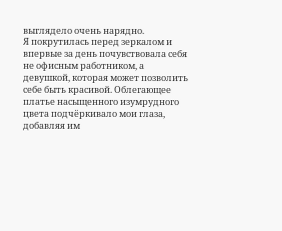выглядело очень нарядно.
Я покрутилась перед зеркалом и впервые за день почувствовала себя не офисным работником, а девушкой, которая может позволить себе быть красивой. Облегающее платье насыщенного изумрудного цвета подчёркивало мои глаза, добавляя им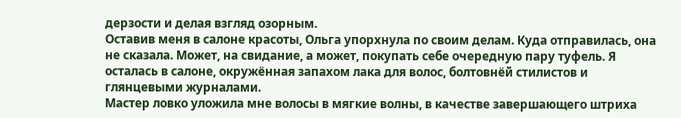дерзости и делая взгляд озорным.
Оставив меня в салоне красоты, Ольга упорхнула по своим делам. Куда отправилась, она не сказала. Может, на свидание, а может, покупать себе очередную пару туфель. Я осталась в салоне, окружённая запахом лака для волос, болтовнёй стилистов и глянцевыми журналами.
Мастер ловко уложила мне волосы в мягкие волны, в качестве завершающего штриха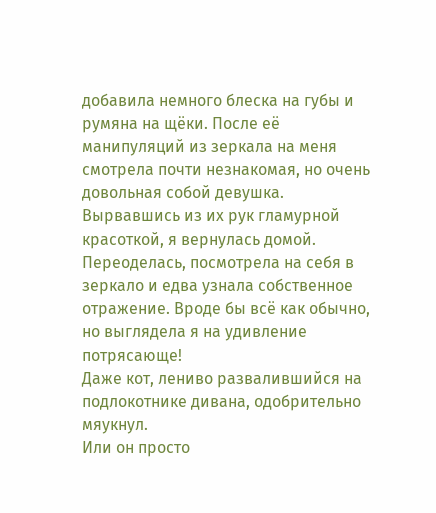добавила немного блеска на губы и румяна на щёки. После её манипуляций из зеркала на меня смотрела почти незнакомая, но очень довольная собой девушка.
Вырвавшись из их рук гламурной красоткой, я вернулась домой. Переоделась, посмотрела на себя в зеркало и едва узнала собственное отражение. Вроде бы всё как обычно, но выглядела я на удивление потрясающе!
Даже кот, лениво развалившийся на подлокотнике дивана, одобрительно мяукнул.
Или он просто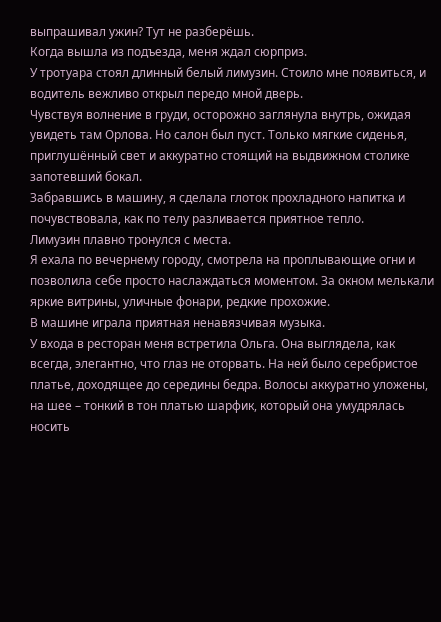выпрашивал ужин? Тут не разберёшь.
Когда вышла из подъезда, меня ждал сюрприз.
У тротуара стоял длинный белый лимузин. Стоило мне появиться, и водитель вежливо открыл передо мной дверь.
Чувствуя волнение в груди, осторожно заглянула внутрь, ожидая увидеть там Орлова. Но салон был пуст. Только мягкие сиденья, приглушённый свет и аккуратно стоящий на выдвижном столике запотевший бокал.
Забравшись в машину, я сделала глоток прохладного напитка и почувствовала, как по телу разливается приятное тепло.
Лимузин плавно тронулся с места.
Я ехала по вечернему городу, смотрела на проплывающие огни и позволила себе просто наслаждаться моментом. За окном мелькали яркие витрины, уличные фонари, редкие прохожие.
В машине играла приятная ненавязчивая музыка.
У входа в ресторан меня встретила Ольга. Она выглядела, как всегда, элегантно, что глаз не оторвать. На ней было серебристое платье, доходящее до середины бедра. Волосы аккуратно уложены, на шее – тонкий в тон платью шарфик, который она умудрялась носить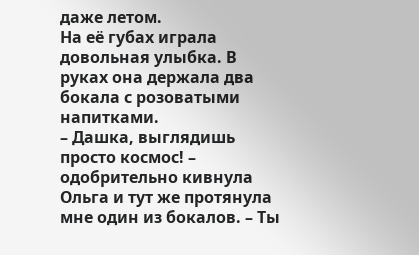даже летом.
На её губах играла довольная улыбка. В руках она держала два бокала с розоватыми напитками.
– Дашка, выглядишь просто космос! – одобрительно кивнула Ольга и тут же протянула мне один из бокалов. – Ты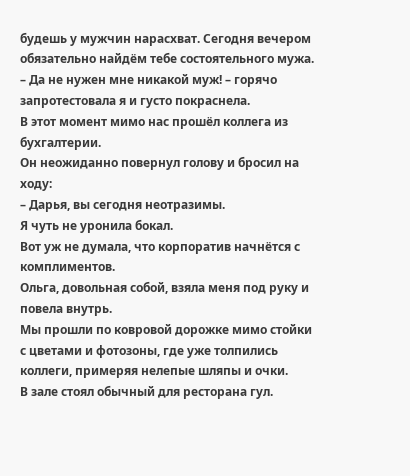будешь у мужчин нарасхват. Сегодня вечером обязательно найдём тебе состоятельного мужа.
– Да не нужен мне никакой муж! – горячо запротестовала я и густо покраснела.
В этот момент мимо нас прошёл коллега из бухгалтерии.
Он неожиданно повернул голову и бросил на ходу:
– Дарья, вы сегодня неотразимы.
Я чуть не уронила бокал.
Вот уж не думала, что корпоратив начнётся с комплиментов.
Ольга, довольная собой, взяла меня под руку и повела внутрь.
Мы прошли по ковровой дорожке мимо стойки с цветами и фотозоны, где уже толпились коллеги, примеряя нелепые шляпы и очки.
В зале стоял обычный для ресторана гул.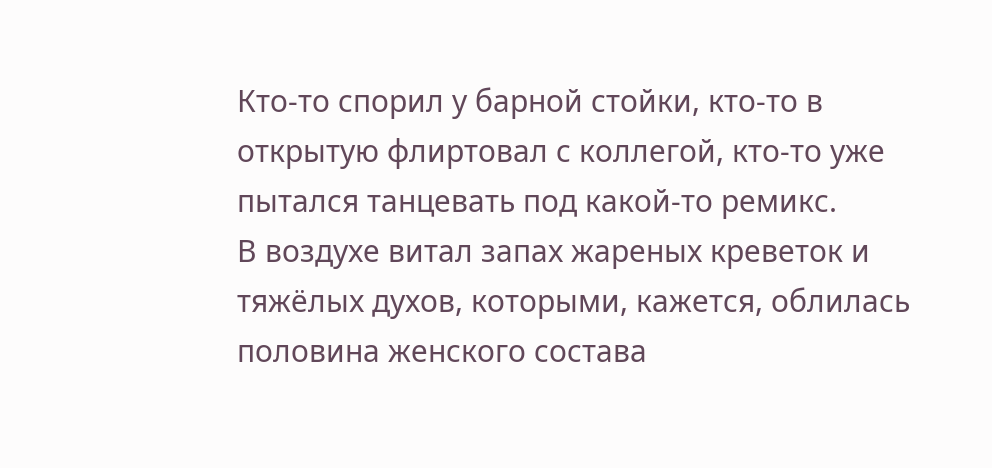Кто-то спорил у барной стойки, кто-то в открытую флиртовал с коллегой, кто-то уже пытался танцевать под какой-то ремикс.
В воздухе витал запах жареных креветок и тяжёлых духов, которыми, кажется, облилась половина женского состава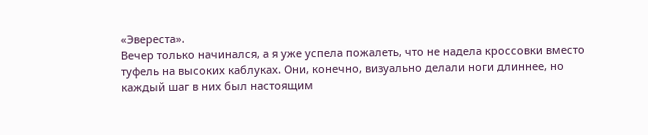«Эвереста».
Вечер только начинался, а я уже успела пожалеть, что не надела кроссовки вместо туфель на высоких каблуках. Они, конечно, визуально делали ноги длиннее, но каждый шаг в них был настоящим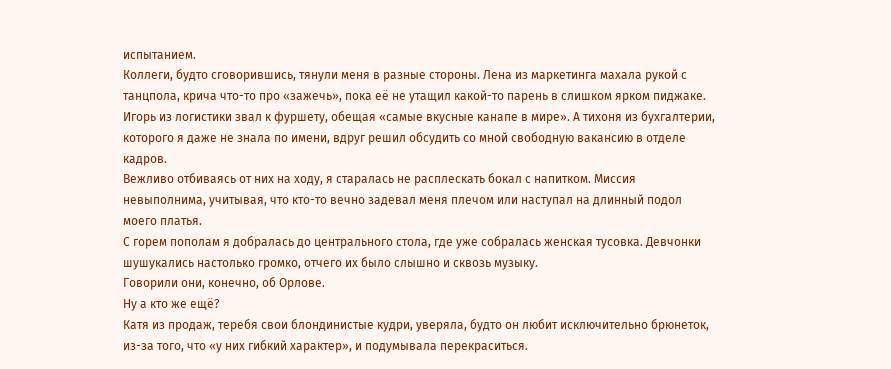испытанием.
Коллеги, будто сговорившись, тянули меня в разные стороны. Лена из маркетинга махала рукой с танцпола, крича что-то про «зажечь», пока её не утащил какой-то парень в слишком ярком пиджаке. Игорь из логистики звал к фуршету, обещая «самые вкусные канапе в мире». А тихоня из бухгалтерии, которого я даже не знала по имени, вдруг решил обсудить со мной свободную вакансию в отделе кадров.
Вежливо отбиваясь от них на ходу, я старалась не расплескать бокал с напитком. Миссия невыполнима, учитывая, что кто-то вечно задевал меня плечом или наступал на длинный подол моего платья.
С горем пополам я добралась до центрального стола, где уже собралась женская тусовка. Девчонки шушукались настолько громко, отчего их было слышно и сквозь музыку.
Говорили они, конечно, об Орлове.
Ну а кто же ещё?
Катя из продаж, теребя свои блондинистые кудри, уверяла, будто он любит исключительно брюнеток, из-за того, что «у них гибкий характер», и подумывала перекраситься.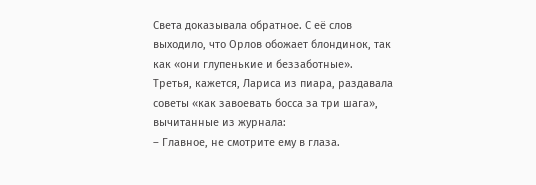Света доказывала обратное. С её слов выходило, что Орлов обожает блондинок, так как «они глупенькие и беззаботные».
Третья, кажется, Лариса из пиара, раздавала советы «как завоевать босса за три шага», вычитанные из журнала:
– Главное, не смотрите ему в глаза.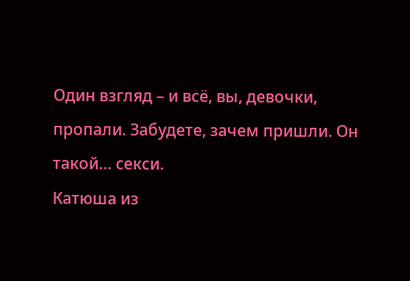Один взгляд – и всё, вы, девочки, пропали. Забудете, зачем пришли. Он такой… секси.
Катюша из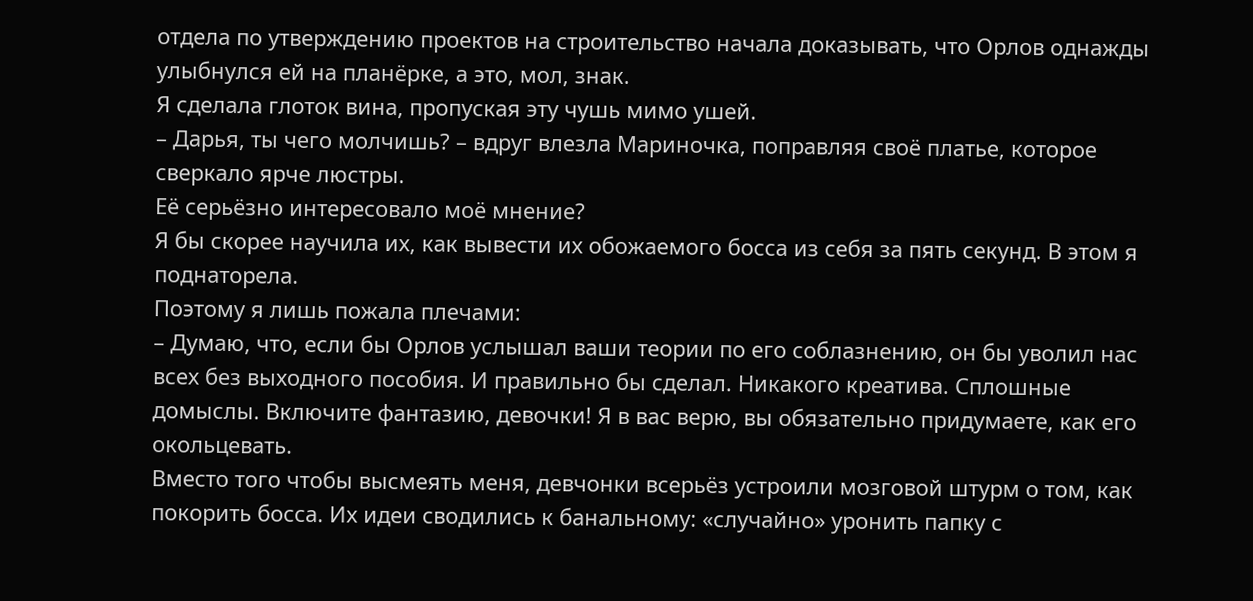отдела по утверждению проектов на строительство начала доказывать, что Орлов однажды улыбнулся ей на планёрке, а это, мол, знак.
Я сделала глоток вина, пропуская эту чушь мимо ушей.
– Дарья, ты чего молчишь? – вдруг влезла Мариночка, поправляя своё платье, которое сверкало ярче люстры.
Её серьёзно интересовало моё мнение?
Я бы скорее научила их, как вывести их обожаемого босса из себя за пять секунд. В этом я поднаторела.
Поэтому я лишь пожала плечами:
– Думаю, что, если бы Орлов услышал ваши теории по его соблазнению, он бы уволил нас всех без выходного пособия. И правильно бы сделал. Никакого креатива. Сплошные домыслы. Включите фантазию, девочки! Я в вас верю, вы обязательно придумаете, как его окольцевать.
Вместо того чтобы высмеять меня, девчонки всерьёз устроили мозговой штурм о том, как покорить босса. Их идеи сводились к банальному: «случайно» уронить папку с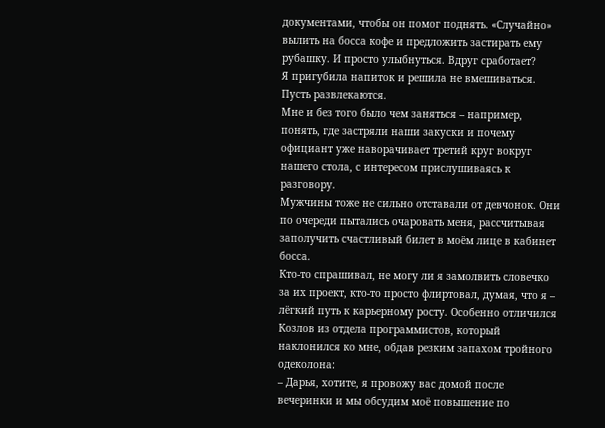документами, чтобы он помог поднять. «Случайно» вылить на босса кофе и предложить застирать ему рубашку. И просто улыбнуться. Вдруг сработает?
Я пригубила напиток и решила не вмешиваться.
Пусть развлекаются.
Мне и без того было чем заняться – например, понять, где застряли наши закуски и почему официант уже наворачивает третий круг вокруг нашего стола, с интересом прислушиваясь к разговору.
Мужчины тоже не сильно отставали от девчонок. Они по очереди пытались очаровать меня, рассчитывая заполучить счастливый билет в моём лице в кабинет босса.
Кто-то спрашивал, не могу ли я замолвить словечко за их проект, кто-то просто флиртовал, думая, что я – лёгкий путь к карьерному росту. Особенно отличился Козлов из отдела программистов, который наклонился ко мне, обдав резким запахом тройного одеколона:
– Дарья, хотите, я провожу вас домой после вечеринки и мы обсудим моё повышение по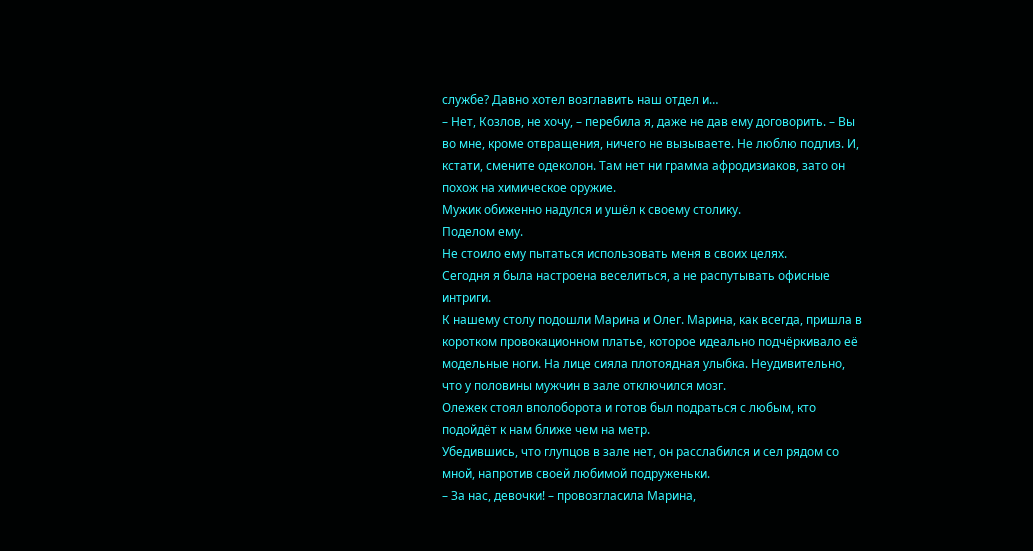службе? Давно хотел возглавить наш отдел и…
– Нет, Козлов, не хочу, – перебила я, даже не дав ему договорить. – Вы во мне, кроме отвращения, ничего не вызываете. Не люблю подлиз. И, кстати, смените одеколон. Там нет ни грамма афродизиаков, зато он похож на химическое оружие.
Мужик обиженно надулся и ушёл к своему столику.
Поделом ему.
Не стоило ему пытаться использовать меня в своих целях.
Сегодня я была настроена веселиться, а не распутывать офисные интриги.
К нашему столу подошли Марина и Олег. Марина, как всегда, пришла в коротком провокационном платье, которое идеально подчёркивало её модельные ноги. На лице сияла плотоядная улыбка. Неудивительно, что у половины мужчин в зале отключился мозг.
Олежек стоял вполоборота и готов был подраться с любым, кто подойдёт к нам ближе чем на метр.
Убедившись, что глупцов в зале нет, он расслабился и сел рядом со мной, напротив своей любимой подруженьки.
– За нас, девочки! – провозгласила Марина,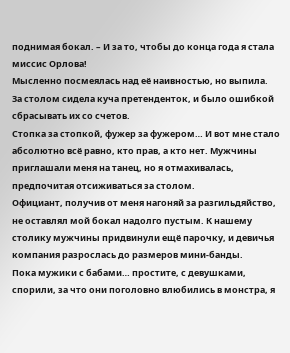поднимая бокал. – И за то, чтобы до конца года я стала миссис Орлова!
Мысленно посмеялась над её наивностью, но выпила.
За столом сидела куча претенденток, и было ошибкой сбрасывать их со счетов.
Стопка за стопкой, фужер за фужером… И вот мне стало абсолютно всё равно, кто прав, а кто нет. Мужчины приглашали меня на танец, но я отмахивалась, предпочитая отсиживаться за столом.
Официант, получив от меня нагоняй за разгильдяйство, не оставлял мой бокал надолго пустым. К нашему столику мужчины придвинули ещё парочку, и девичья компания разрослась до размеров мини-банды.
Пока мужики с бабами… простите, с девушками, спорили, за что они поголовно влюбились в монстра, я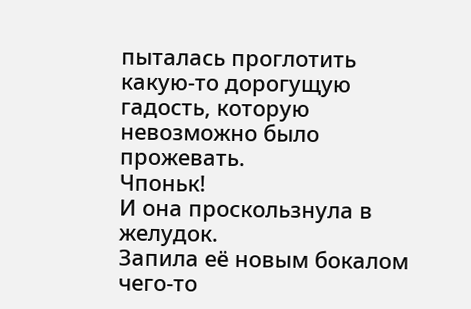пыталась проглотить какую-то дорогущую гадость, которую невозможно было прожевать.
Чпоньк!
И она проскользнула в желудок.
Запила её новым бокалом чего-то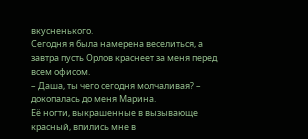вкусненького.
Сегодня я была намерена веселиться, а завтра пусть Орлов краснеет за меня перед всем офисом.
– Даша, ты чего сегодня молчаливая? – докопалась до меня Марина.
Её ногти, выкрашенные в вызывающе красный, впились мне в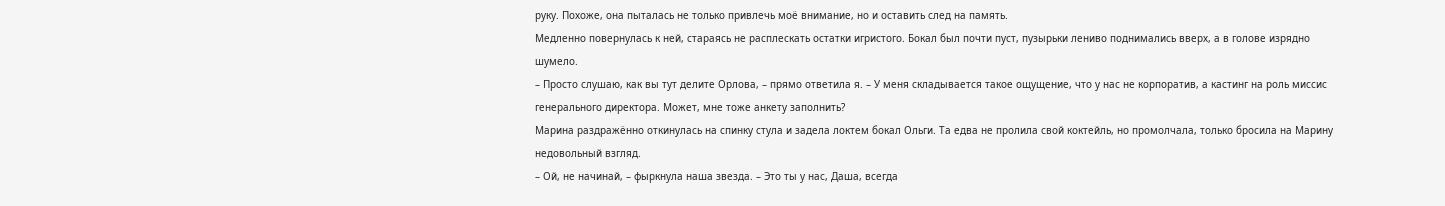руку. Похоже, она пыталась не только привлечь моё внимание, но и оставить след на память.
Медленно повернулась к ней, стараясь не расплескать остатки игристого. Бокал был почти пуст, пузырьки лениво поднимались вверх, а в голове изрядно шумело.
– Просто слушаю, как вы тут делите Орлова, – прямо ответила я. – У меня складывается такое ощущение, что у нас не корпоратив, а кастинг на роль миссис генерального директора. Может, мне тоже анкету заполнить?
Марина раздражённо откинулась на спинку стула и задела локтем бокал Ольги. Та едва не пролила свой коктейль, но промолчала, только бросила на Марину недовольный взгляд.
– Ой, не начинай, – фыркнула наша звезда. – Это ты у нас, Даша, всегда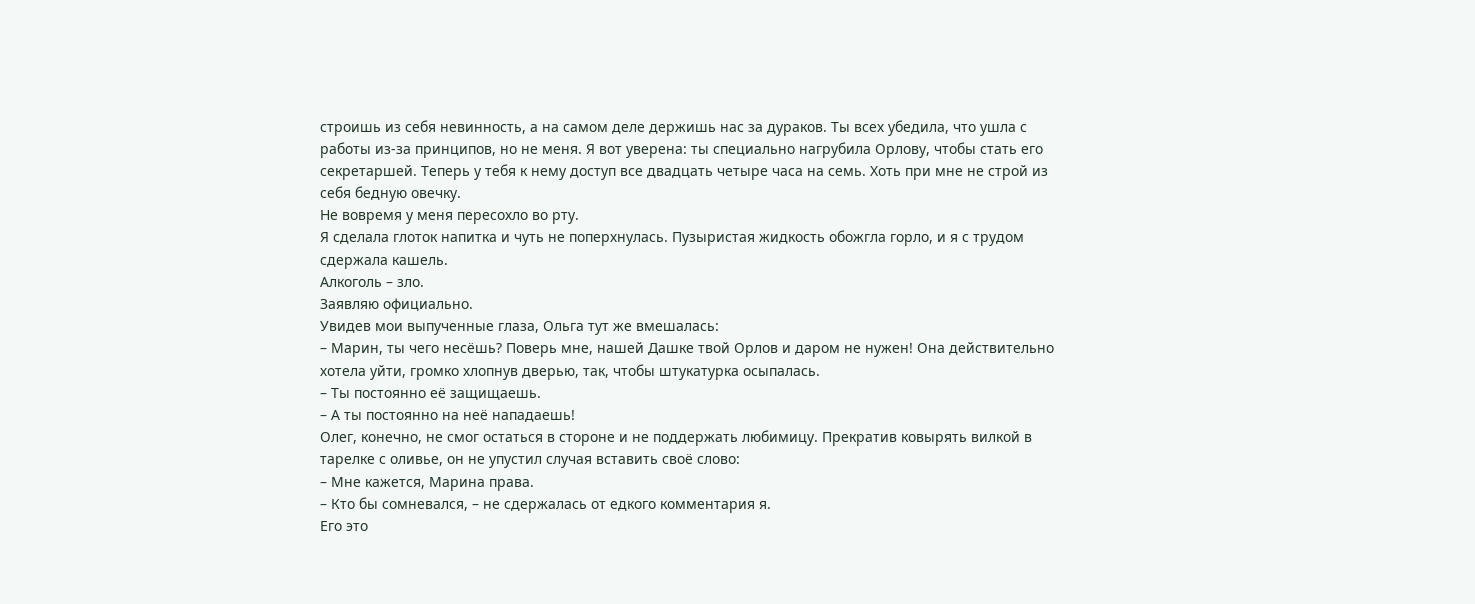строишь из себя невинность, а на самом деле держишь нас за дураков. Ты всех убедила, что ушла с работы из-за принципов, но не меня. Я вот уверена: ты специально нагрубила Орлову, чтобы стать его секретаршей. Теперь у тебя к нему доступ все двадцать четыре часа на семь. Хоть при мне не строй из себя бедную овечку.
Не вовремя у меня пересохло во рту.
Я сделала глоток напитка и чуть не поперхнулась. Пузыристая жидкость обожгла горло, и я с трудом сдержала кашель.
Алкоголь – зло.
Заявляю официально.
Увидев мои выпученные глаза, Ольга тут же вмешалась:
– Марин, ты чего несёшь? Поверь мне, нашей Дашке твой Орлов и даром не нужен! Она действительно хотела уйти, громко хлопнув дверью, так, чтобы штукатурка осыпалась.
– Ты постоянно её защищаешь.
– А ты постоянно на неё нападаешь!
Олег, конечно, не смог остаться в стороне и не поддержать любимицу. Прекратив ковырять вилкой в тарелке с оливье, он не упустил случая вставить своё слово:
– Мне кажется, Марина права.
– Кто бы сомневался, – не сдержалась от едкого комментария я.
Его это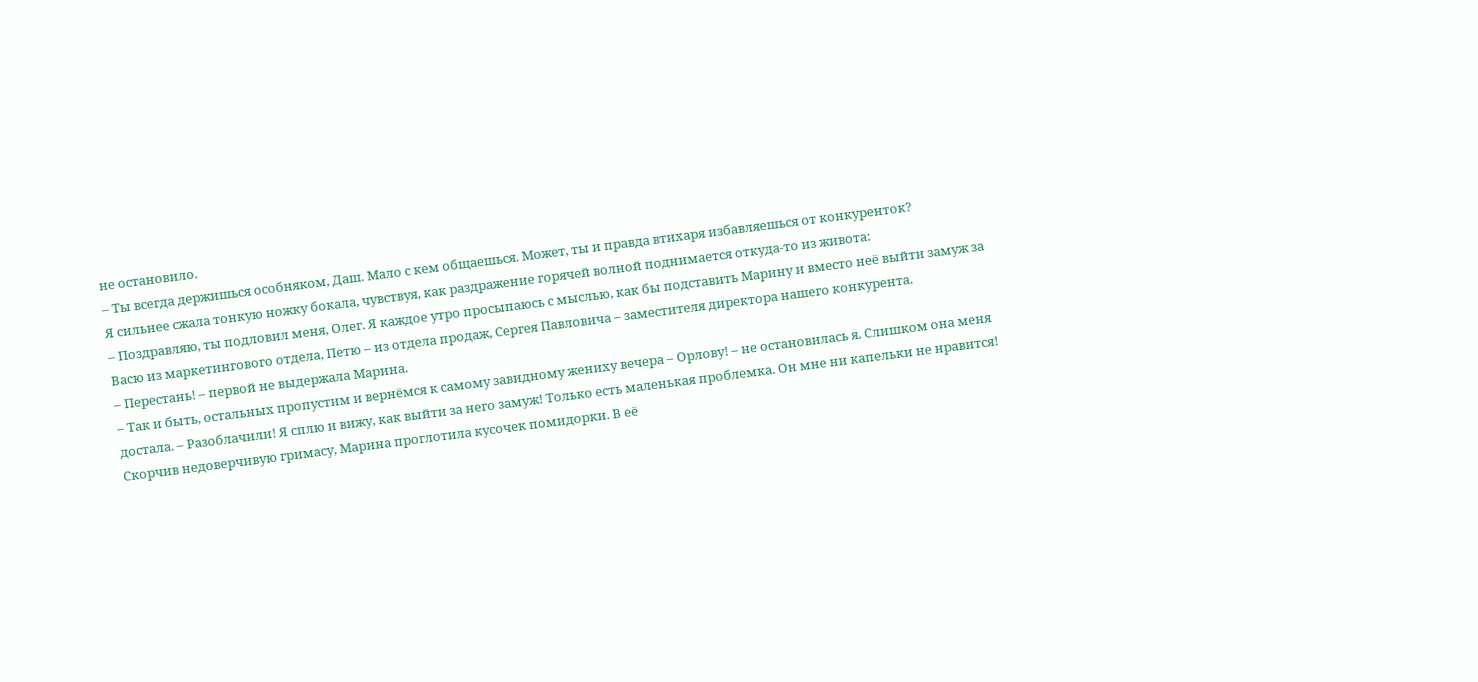не остановило.
– Ты всегда держишься особняком, Даш. Мало с кем общаешься. Может, ты и правда втихаря избавляешься от конкуренток?
Я сильнее сжала тонкую ножку бокала, чувствуя, как раздражение горячей волной поднимается откуда-то из живота:
– Поздравляю, ты подловил меня, Олег. Я каждое утро просыпаюсь с мыслью, как бы подставить Марину и вместо неё выйти замуж за Васю из маркетингового отдела, Петю – из отдела продаж, Сергея Павловича – заместителя директора нашего конкурента.
– Перестань! – первой не выдержала Марина.
– Так и быть, остальных пропустим и вернёмся к самому завидному жениху вечера – Орлову! – не остановилась я. Слишком она меня достала. – Разоблачили! Я сплю и вижу, как выйти за него замуж! Только есть маленькая проблемка. Он мне ни капельки не нравится!
Скорчив недоверчивую гримасу, Марина проглотила кусочек помидорки. В её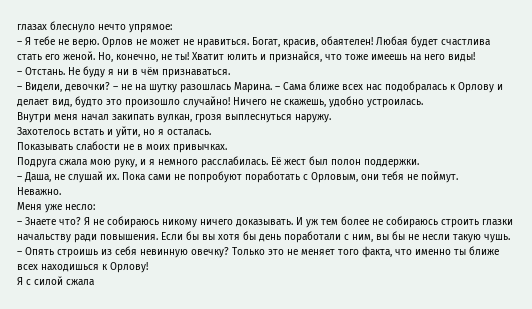глазах блеснуло нечто упрямое:
– Я тебе не верю. Орлов не может не нравиться. Богат, красив, обаятелен! Любая будет счастлива стать его женой. Но, конечно, не ты! Хватит юлить и признайся, что тоже имеешь на него виды!
– Отстань. Не буду я ни в чём признаваться.
– Видели, девочки? – не на шутку разошлась Марина. – Сама ближе всех нас подобралась к Орлову и делает вид, будто это произошло случайно! Ничего не скажешь, удобно устроилась.
Внутри меня начал закипать вулкан, грозя выплеснуться наружу.
Захотелось встать и уйти, но я осталась.
Показывать слабости не в моих привычках.
Подруга сжала мою руку, и я немного расслабилась. Её жест был полон поддержки.
– Даша, не слушай их. Пока сами не попробуют поработать с Орловым, они тебя не поймут.
Неважно.
Меня уже несло:
– Знаете что? Я не собираюсь никому ничего доказывать. И уж тем более не собираюсь строить глазки начальству ради повышения. Если бы вы хотя бы день поработали с ним, вы бы не несли такую чушь.
– Опять строишь из себя невинную овечку? Только это не меняет того факта, что именно ты ближе всех находишься к Орлову!
Я с силой сжала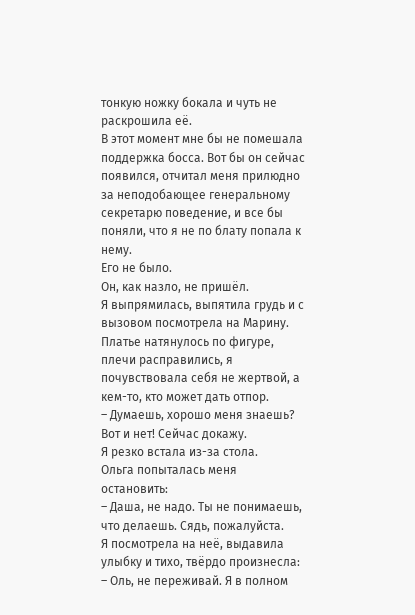тонкую ножку бокала и чуть не раскрошила её.
В этот момент мне бы не помешала поддержка босса. Вот бы он сейчас появился, отчитал меня прилюдно за неподобающее генеральному секретарю поведение, и все бы поняли, что я не по блату попала к нему.
Его не было.
Он, как назло, не пришёл.
Я выпрямилась, выпятила грудь и с вызовом посмотрела на Марину. Платье натянулось по фигуре, плечи расправились, я почувствовала себя не жертвой, а кем-то, кто может дать отпор.
– Думаешь, хорошо меня знаешь? Вот и нет! Сейчас докажу.
Я резко встала из-за стола.
Ольга попыталась меня остановить:
– Даша, не надо. Ты не понимаешь, что делаешь. Сядь, пожалуйста.
Я посмотрела на неё, выдавила улыбку и тихо, твёрдо произнесла:
– Оль, не переживай. Я в полном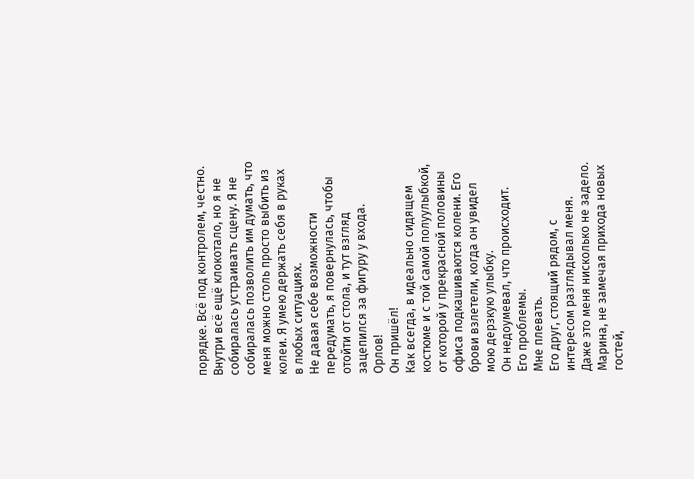порядке. Всё под контролем, честно.
Внутри всё ещё клокотало, но я не собиралась устраивать сцену. Я не собиралась позволить им думать, что меня можно столь просто выбить из колеи. Я умею держать себя в руках в любых ситуациях.
Не давая себе возможности передумать, я повернулась, чтобы отойти от стола, и тут взгляд зацепился за фигуру у входа.
Орлов!
Он пришёл!
Как всегда, в идеально сидящем костюме и с той самой полуулыбкой, от которой у прекрасной половины офиса подкашиваются колени. Его брови взлетели, когда он увидел мою дерзкую улыбку.
Он недоумевал, что происходит.
Его проблемы.
Мне плевать.
Его друг, стоящий рядом, с интересом разглядывал меня.
Даже это меня нисколько не задело.
Марина, не замечая прихода новых гостей,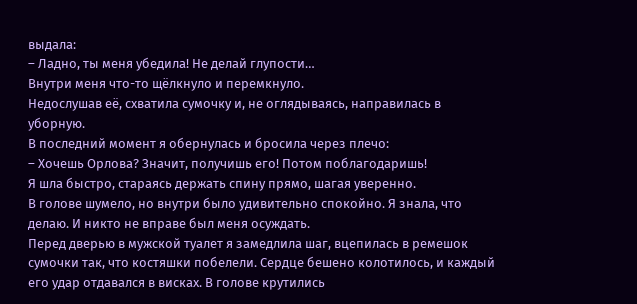выдала:
– Ладно, ты меня убедила! Не делай глупости…
Внутри меня что-то щёлкнуло и перемкнуло.
Недослушав её, схватила сумочку и, не оглядываясь, направилась в уборную.
В последний момент я обернулась и бросила через плечо:
– Хочешь Орлова? Значит, получишь его! Потом поблагодаришь!
Я шла быстро, стараясь держать спину прямо, шагая уверенно.
В голове шумело, но внутри было удивительно спокойно. Я знала, что делаю. И никто не вправе был меня осуждать.
Перед дверью в мужской туалет я замедлила шаг, вцепилась в ремешок сумочки так, что костяшки побелели. Сердце бешено колотилось, и каждый его удар отдавался в висках. В голове крутились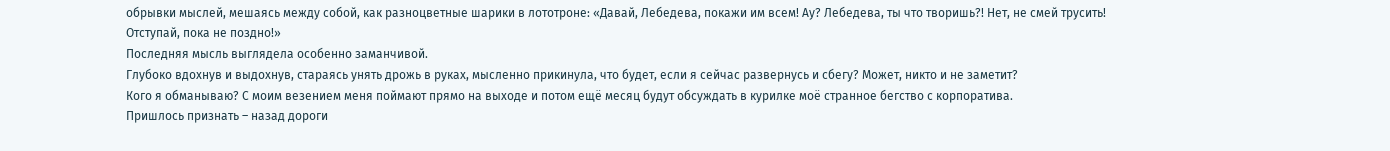обрывки мыслей, мешаясь между собой, как разноцветные шарики в лототроне: «Давай, Лебедева, покажи им всем! Ау? Лебедева, ты что творишь?! Нет, не смей трусить! Отступай, пока не поздно!»
Последняя мысль выглядела особенно заманчивой.
Глубоко вдохнув и выдохнув, стараясь унять дрожь в руках, мысленно прикинула, что будет, если я сейчас развернусь и сбегу? Может, никто и не заметит?
Кого я обманываю? С моим везением меня поймают прямо на выходе и потом ещё месяц будут обсуждать в курилке моё странное бегство с корпоратива.
Пришлось признать – назад дороги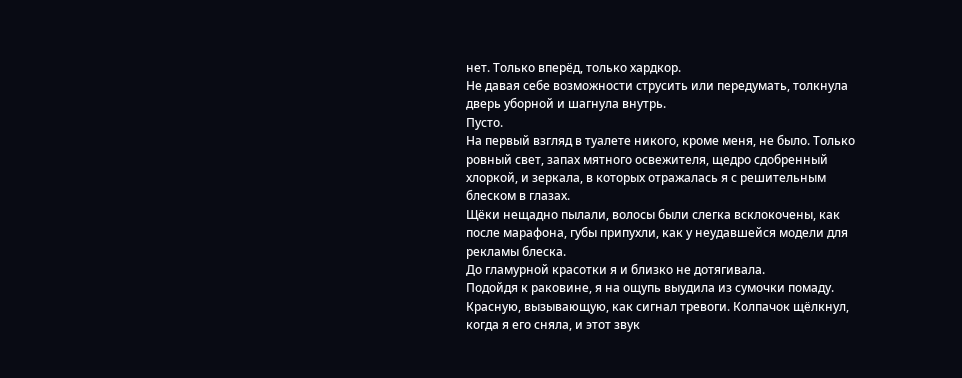нет. Только вперёд, только хардкор.
Не давая себе возможности струсить или передумать, толкнула дверь уборной и шагнула внутрь.
Пусто.
На первый взгляд в туалете никого, кроме меня, не было. Только ровный свет, запах мятного освежителя, щедро сдобренный хлоркой, и зеркала, в которых отражалась я с решительным блеском в глазах.
Щёки нещадно пылали, волосы были слегка всклокочены, как после марафона, губы припухли, как у неудавшейся модели для рекламы блеска.
До гламурной красотки я и близко не дотягивала.
Подойдя к раковине, я на ощупь выудила из сумочки помаду. Красную, вызывающую, как сигнал тревоги. Колпачок щёлкнул, когда я его сняла, и этот звук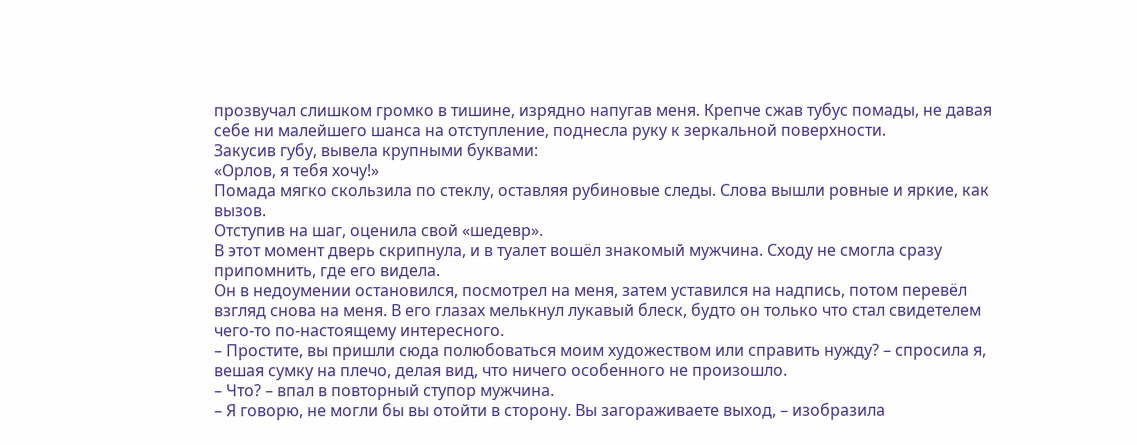прозвучал слишком громко в тишине, изрядно напугав меня. Крепче сжав тубус помады, не давая себе ни малейшего шанса на отступление, поднесла руку к зеркальной поверхности.
Закусив губу, вывела крупными буквами:
«Орлов, я тебя хочу!»
Помада мягко скользила по стеклу, оставляя рубиновые следы. Слова вышли ровные и яркие, как вызов.
Отступив на шаг, оценила свой «шедевр».
В этот момент дверь скрипнула, и в туалет вошёл знакомый мужчина. Сходу не смогла сразу припомнить, где его видела.
Он в недоумении остановился, посмотрел на меня, затем уставился на надпись, потом перевёл взгляд снова на меня. В его глазах мелькнул лукавый блеск, будто он только что стал свидетелем чего-то по-настоящему интересного.
– Простите, вы пришли сюда полюбоваться моим художеством или справить нужду? – спросила я, вешая сумку на плечо, делая вид, что ничего особенного не произошло.
– Что? – впал в повторный ступор мужчина.
– Я говорю, не могли бы вы отойти в сторону. Вы загораживаете выход, – изобразила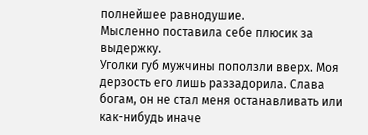полнейшее равнодушие.
Мысленно поставила себе плюсик за выдержку.
Уголки губ мужчины поползли вверх. Моя дерзость его лишь раззадорила. Слава богам, он не стал меня останавливать или как-нибудь иначе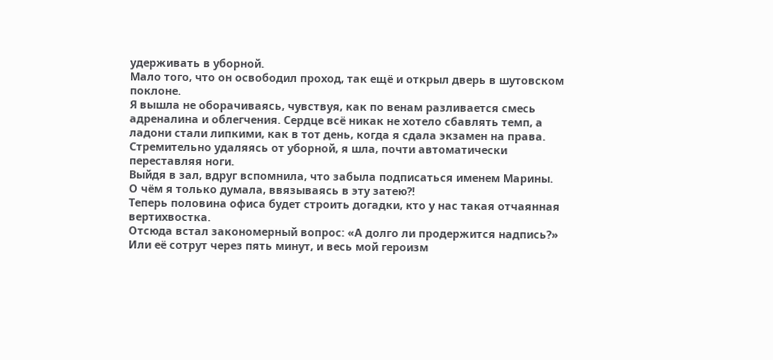удерживать в уборной.
Мало того, что он освободил проход, так ещё и открыл дверь в шутовском поклоне.
Я вышла не оборачиваясь, чувствуя, как по венам разливается смесь адреналина и облегчения. Сердце всё никак не хотело сбавлять темп, а ладони стали липкими, как в тот день, когда я сдала экзамен на права.
Стремительно удаляясь от уборной, я шла, почти автоматически переставляя ноги.
Выйдя в зал, вдруг вспомнила, что забыла подписаться именем Марины.
О чём я только думала, ввязываясь в эту затею?!
Теперь половина офиса будет строить догадки, кто у нас такая отчаянная вертихвостка.
Отсюда встал закономерный вопрос: «А долго ли продержится надпись?»
Или её сотрут через пять минут, и весь мой героизм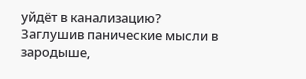уйдёт в канализацию?
Заглушив панические мысли в зародыше,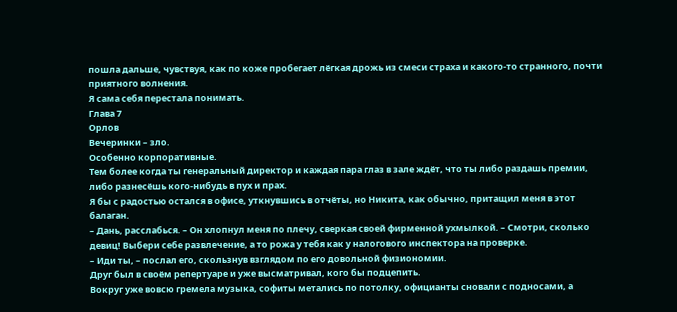пошла дальше, чувствуя, как по коже пробегает лёгкая дрожь из смеси страха и какого-то странного, почти приятного волнения.
Я сама себя перестала понимать.
Глава 7
Орлов
Вечеринки – зло.
Особенно корпоративные.
Тем более когда ты генеральный директор и каждая пара глаз в зале ждёт, что ты либо раздашь премии, либо разнесёшь кого-нибудь в пух и прах.
Я бы с радостью остался в офисе, уткнувшись в отчёты, но Никита, как обычно, притащил меня в этот балаган.
– Дань, расслабься. – Он хлопнул меня по плечу, сверкая своей фирменной ухмылкой. – Смотри, сколько девиц! Выбери себе развлечение, а то рожа у тебя как у налогового инспектора на проверке.
– Иди ты, – послал его, скользнув взглядом по его довольной физиономии.
Друг был в своём репертуаре и уже высматривал, кого бы подцепить.
Вокруг уже вовсю гремела музыка, софиты метались по потолку, официанты сновали с подносами, а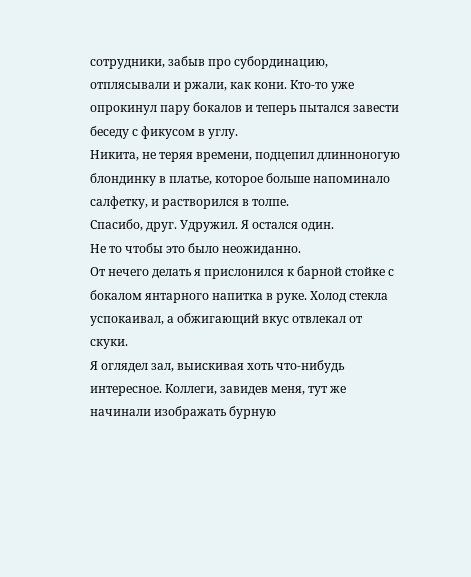сотрудники, забыв про субординацию, отплясывали и ржали, как кони. Кто-то уже опрокинул пару бокалов и теперь пытался завести беседу с фикусом в углу.
Никита, не теряя времени, подцепил длинноногую блондинку в платье, которое больше напоминало салфетку, и растворился в толпе.
Спасибо, друг. Удружил. Я остался один.
Не то чтобы это было неожиданно.
От нечего делать я прислонился к барной стойке с бокалом янтарного напитка в руке. Холод стекла успокаивал, а обжигающий вкус отвлекал от скуки.
Я оглядел зал, выискивая хоть что-нибудь интересное. Коллеги, завидев меня, тут же начинали изображать бурную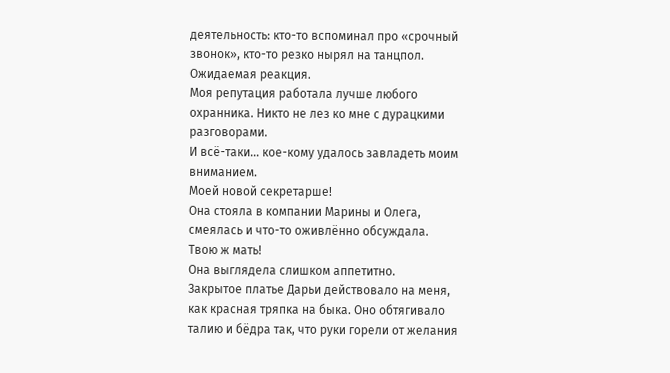деятельность: кто-то вспоминал про «срочный звонок», кто-то резко нырял на танцпол.
Ожидаемая реакция.
Моя репутация работала лучше любого охранника. Никто не лез ко мне с дурацкими разговорами.
И всё-таки… кое-кому удалось завладеть моим вниманием.
Моей новой секретарше!
Она стояла в компании Марины и Олега, смеялась и что-то оживлённо обсуждала.
Твою ж мать!
Она выглядела слишком аппетитно.
Закрытое платье Дарьи действовало на меня, как красная тряпка на быка. Оно обтягивало талию и бёдра так, что руки горели от желания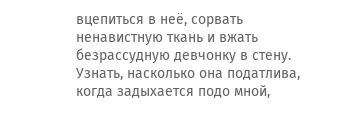вцепиться в неё, сорвать ненавистную ткань и вжать безрассудную девчонку в стену. Узнать, насколько она податлива, когда задыхается подо мной,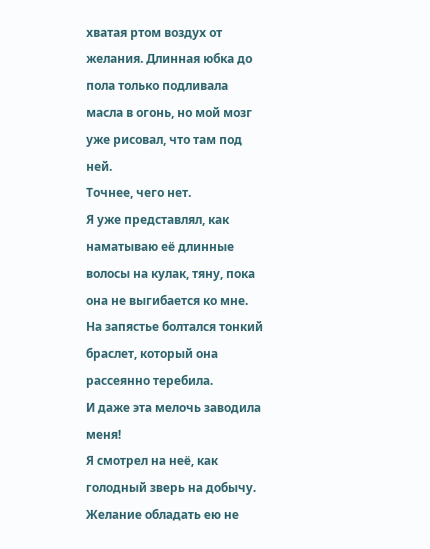хватая ртом воздух от желания. Длинная юбка до пола только подливала масла в огонь, но мой мозг уже рисовал, что там под ней.
Точнее, чего нет.
Я уже представлял, как наматываю её длинные волосы на кулак, тяну, пока она не выгибается ко мне. На запястье болтался тонкий браслет, который она рассеянно теребила.
И даже эта мелочь заводила меня!
Я смотрел на неё, как голодный зверь на добычу. Желание обладать ею не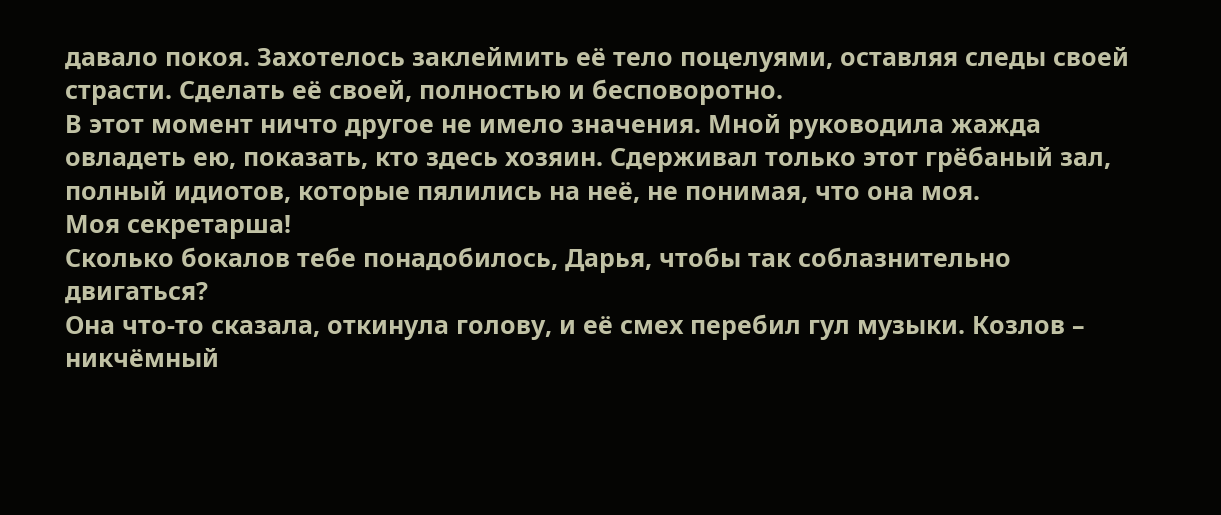давало покоя. Захотелось заклеймить её тело поцелуями, оставляя следы своей страсти. Сделать её своей, полностью и бесповоротно.
В этот момент ничто другое не имело значения. Мной руководила жажда овладеть ею, показать, кто здесь хозяин. Сдерживал только этот грёбаный зал, полный идиотов, которые пялились на неё, не понимая, что она моя.
Моя секретарша!
Сколько бокалов тебе понадобилось, Дарья, чтобы так соблазнительно двигаться?
Она что-то сказала, откинула голову, и её смех перебил гул музыки. Козлов – никчёмный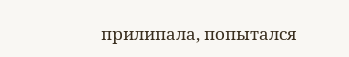прилипала, попытался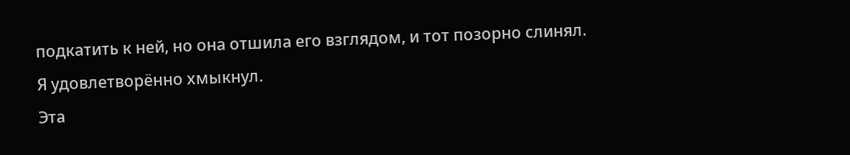подкатить к ней, но она отшила его взглядом, и тот позорно слинял.
Я удовлетворённо хмыкнул.
Эта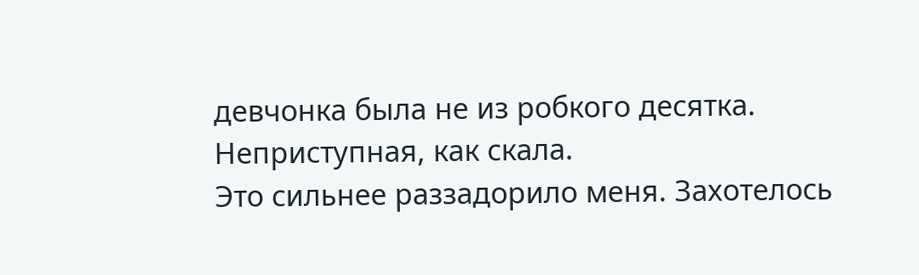девчонка была не из робкого десятка. Неприступная, как скала.
Это сильнее раззадорило меня. Захотелось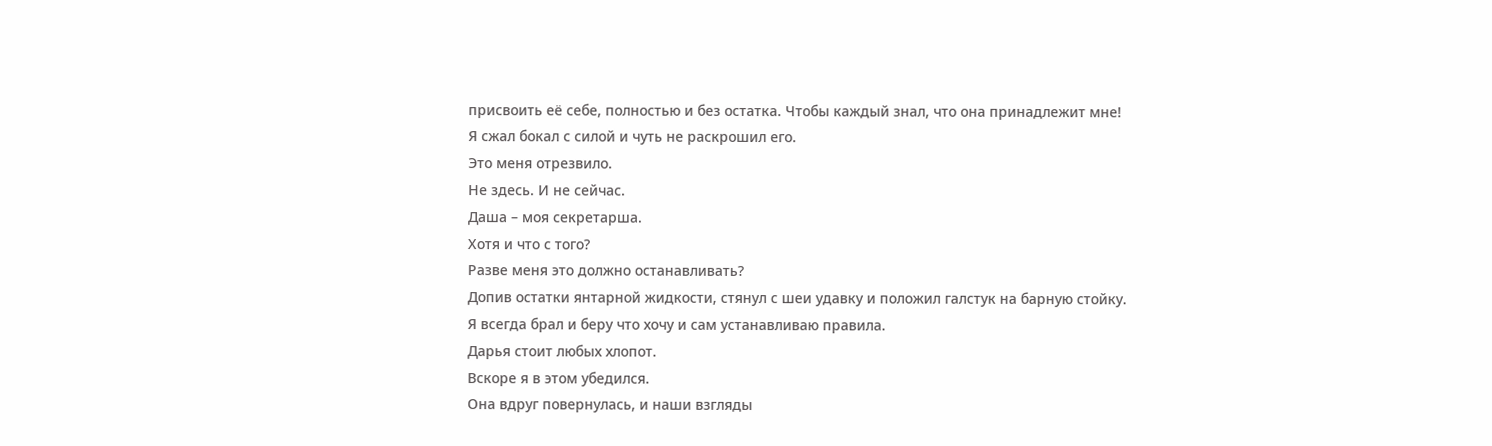присвоить её себе, полностью и без остатка. Чтобы каждый знал, что она принадлежит мне!
Я сжал бокал с силой и чуть не раскрошил его.
Это меня отрезвило.
Не здесь. И не сейчас.
Даша – моя секретарша.
Хотя и что с того?
Разве меня это должно останавливать?
Допив остатки янтарной жидкости, стянул с шеи удавку и положил галстук на барную стойку.
Я всегда брал и беру что хочу и сам устанавливаю правила.
Дарья стоит любых хлопот.
Вскоре я в этом убедился.
Она вдруг повернулась, и наши взгляды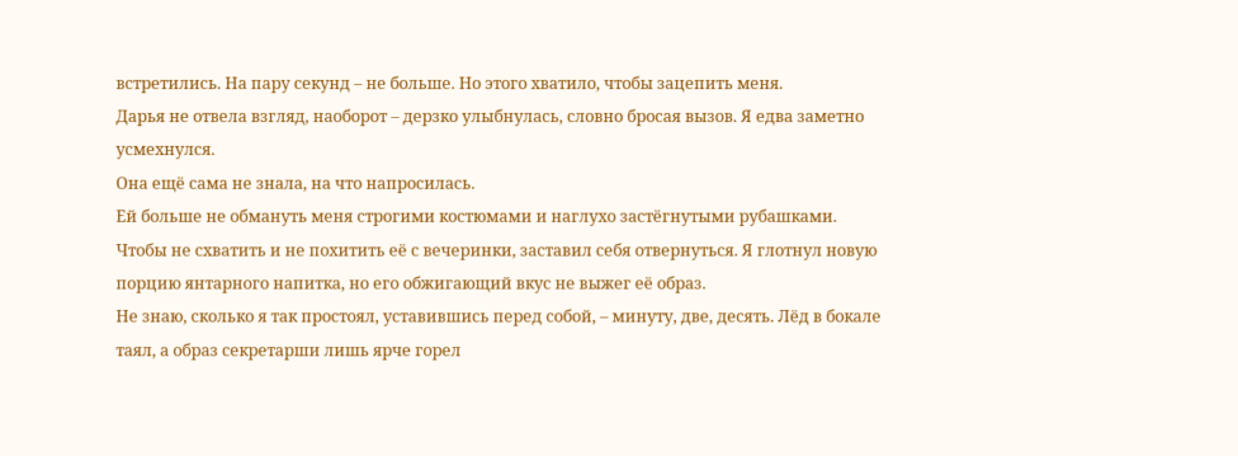встретились. На пару секунд – не больше. Но этого хватило, чтобы зацепить меня.
Дарья не отвела взгляд, наоборот – дерзко улыбнулась, словно бросая вызов. Я едва заметно усмехнулся.
Она ещё сама не знала, на что напросилась.
Ей больше не обмануть меня строгими костюмами и наглухо застёгнутыми рубашками.
Чтобы не схватить и не похитить её с вечеринки, заставил себя отвернуться. Я глотнул новую порцию янтарного напитка, но его обжигающий вкус не выжег её образ.
Не знаю, сколько я так простоял, уставившись перед собой, – минуту, две, десять. Лёд в бокале таял, а образ секретарши лишь ярче горел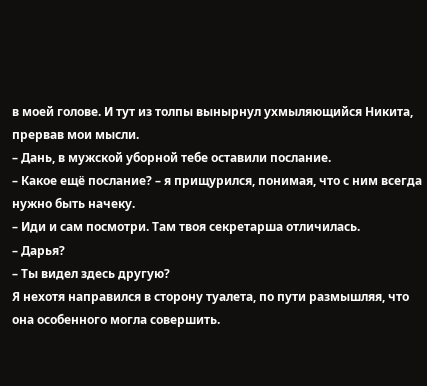в моей голове. И тут из толпы вынырнул ухмыляющийся Никита, прервав мои мысли.
– Дань, в мужской уборной тебе оставили послание.
– Какое ещё послание? – я прищурился, понимая, что с ним всегда нужно быть начеку.
– Иди и сам посмотри. Там твоя секретарша отличилась.
– Дарья?
– Ты видел здесь другую?
Я нехотя направился в сторону туалета, по пути размышляя, что она особенного могла совершить.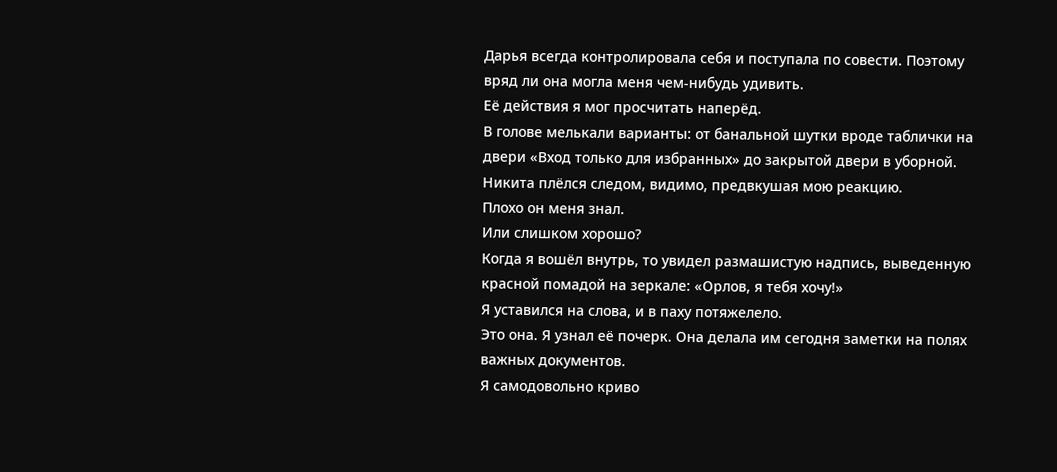Дарья всегда контролировала себя и поступала по совести. Поэтому вряд ли она могла меня чем-нибудь удивить.
Её действия я мог просчитать наперёд.
В голове мелькали варианты: от банальной шутки вроде таблички на двери «Вход только для избранных» до закрытой двери в уборной.
Никита плёлся следом, видимо, предвкушая мою реакцию.
Плохо он меня знал.
Или слишком хорошо?
Когда я вошёл внутрь, то увидел размашистую надпись, выведенную красной помадой на зеркале: «Орлов, я тебя хочу!»
Я уставился на слова, и в паху потяжелело.
Это она. Я узнал её почерк. Она делала им сегодня заметки на полях важных документов.
Я самодовольно криво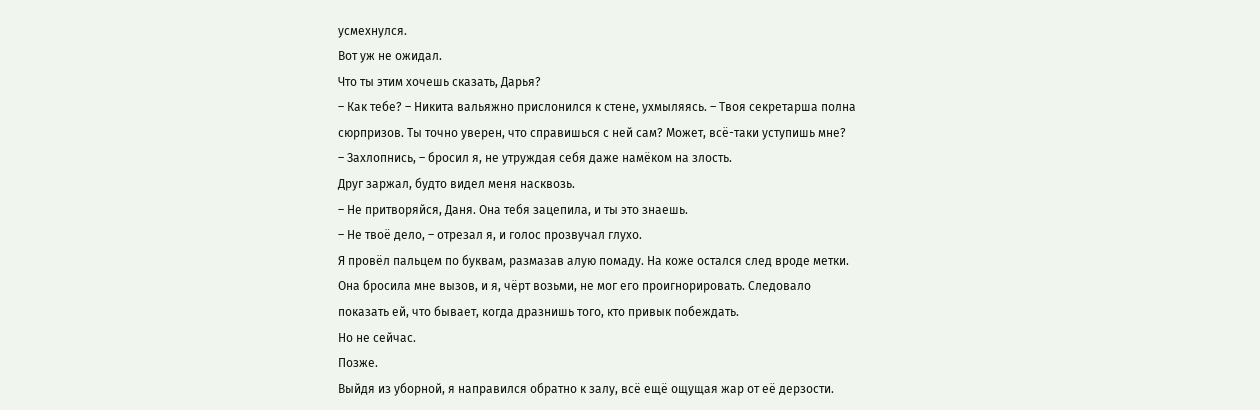усмехнулся.
Вот уж не ожидал.
Что ты этим хочешь сказать, Дарья?
– Как тебе? – Никита вальяжно прислонился к стене, ухмыляясь. – Твоя секретарша полна сюрпризов. Ты точно уверен, что справишься с ней сам? Может, всё-таки уступишь мне?
– Захлопнись, – бросил я, не утруждая себя даже намёком на злость.
Друг заржал, будто видел меня насквозь.
– Не притворяйся, Даня. Она тебя зацепила, и ты это знаешь.
– Не твоё дело, – отрезал я, и голос прозвучал глухо.
Я провёл пальцем по буквам, размазав алую помаду. На коже остался след вроде метки. Она бросила мне вызов, и я, чёрт возьми, не мог его проигнорировать. Следовало показать ей, что бывает, когда дразнишь того, кто привык побеждать.
Но не сейчас.
Позже.
Выйдя из уборной, я направился обратно к залу, всё ещё ощущая жар от её дерзости.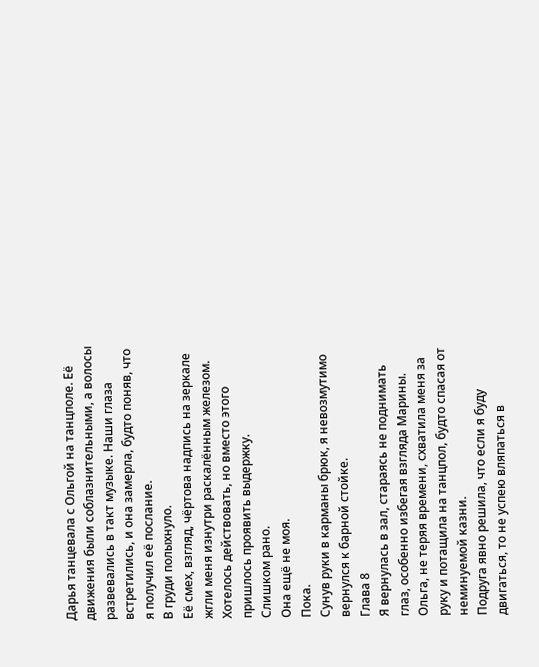Дарья танцевала с Ольгой на танцполе. Её движения были соблазнительными, а волосы развевались в такт музыке. Наши глаза встретились, и она замерла, будто поняв, что я получил её послание.
В груди полыхнуло.
Её смех, взгляд, чёртова надпись на зеркале жгли меня изнутри раскалённым железом. Хотелось действовать, но вместо этого пришлось проявить выдержку.
Слишком рано.
Она ещё не моя.
Пока.
Сунув руки в карманы брюк, я невозмутимо вернулся к барной стойке.
Глава 8
Я вернулась в зал, стараясь не поднимать глаз, особенно избегая взгляда Марины. Ольга, не теряя времени, схватила меня за руку и потащила на танцпол, будто спасая от неминуемой казни.
Подруга явно решила, что если я буду двигаться, то не успею вляпаться в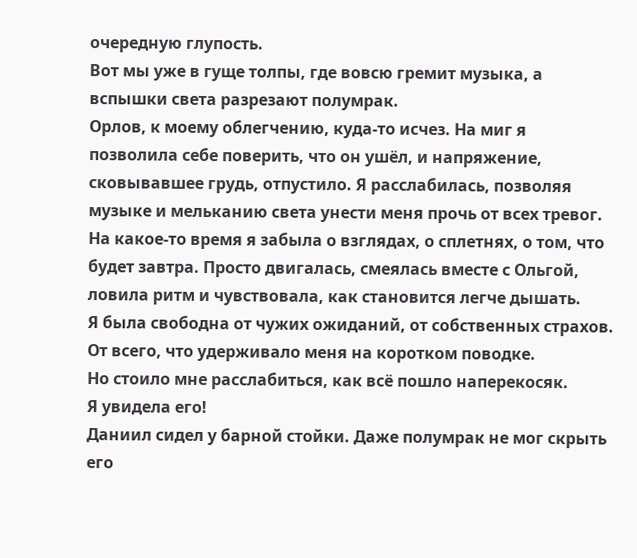очередную глупость.
Вот мы уже в гуще толпы, где вовсю гремит музыка, а вспышки света разрезают полумрак.
Орлов, к моему облегчению, куда-то исчез. На миг я позволила себе поверить, что он ушёл, и напряжение, сковывавшее грудь, отпустило. Я расслабилась, позволяя музыке и мельканию света унести меня прочь от всех тревог.
На какое-то время я забыла о взглядах, о сплетнях, о том, что будет завтра. Просто двигалась, смеялась вместе с Ольгой, ловила ритм и чувствовала, как становится легче дышать.
Я была свободна от чужих ожиданий, от собственных страхов. От всего, что удерживало меня на коротком поводке.
Но стоило мне расслабиться, как всё пошло наперекосяк.
Я увидела его!
Даниил сидел у барной стойки. Даже полумрак не мог скрыть его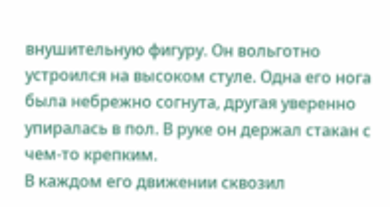внушительную фигуру. Он вольготно устроился на высоком стуле. Одна его нога была небрежно согнута, другая уверенно упиралась в пол. В руке он держал стакан с чем-то крепким.
В каждом его движении сквозил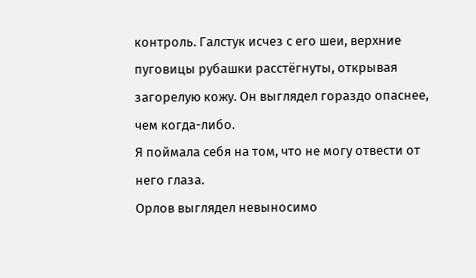контроль. Галстук исчез с его шеи, верхние пуговицы рубашки расстёгнуты, открывая загорелую кожу. Он выглядел гораздо опаснее, чем когда-либо.
Я поймала себя на том, что не могу отвести от него глаза.
Орлов выглядел невыносимо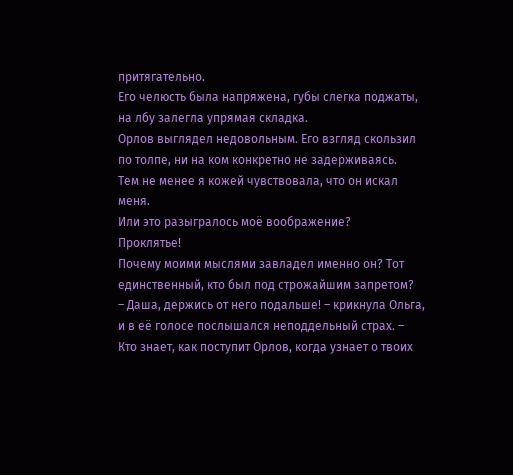притягательно.
Его челюсть была напряжена, губы слегка поджаты, на лбу залегла упрямая складка.
Орлов выглядел недовольным. Его взгляд скользил по толпе, ни на ком конкретно не задерживаясь.
Тем не менее я кожей чувствовала, что он искал меня.
Или это разыгралось моё воображение?
Проклятье!
Почему моими мыслями завладел именно он? Тот единственный, кто был под строжайшим запретом?
– Даша, держись от него подальше! – крикнула Ольга, и в её голосе послышался неподдельный страх. – Кто знает, как поступит Орлов, когда узнает о твоих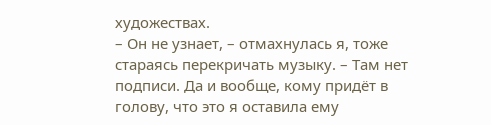художествах.
– Он не узнает, – отмахнулась я, тоже стараясь перекричать музыку. – Там нет подписи. Да и вообще, кому придёт в голову, что это я оставила ему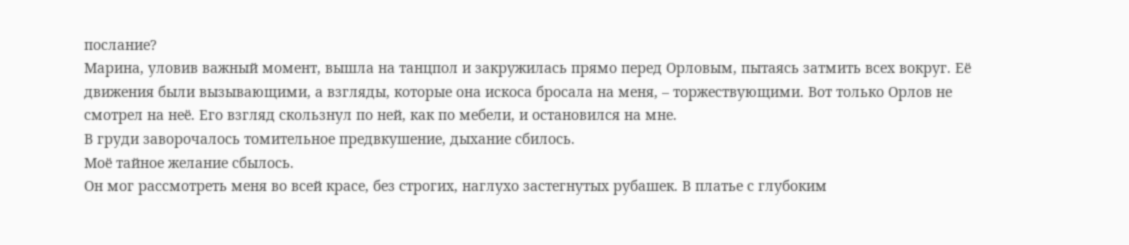послание?
Марина, уловив важный момент, вышла на танцпол и закружилась прямо перед Орловым, пытаясь затмить всех вокруг. Её движения были вызывающими, а взгляды, которые она искоса бросала на меня, – торжествующими. Вот только Орлов не смотрел на неё. Его взгляд скользнул по ней, как по мебели, и остановился на мне.
В груди заворочалось томительное предвкушение, дыхание сбилось.
Моё тайное желание сбылось.
Он мог рассмотреть меня во всей красе, без строгих, наглухо застегнутых рубашек. В платье с глубоким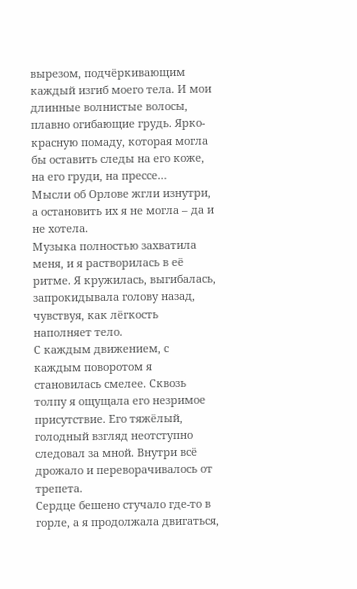вырезом, подчёркивающим каждый изгиб моего тела. И мои длинные волнистые волосы, плавно огибающие грудь. Ярко-красную помаду, которая могла бы оставить следы на его коже, на его груди, на прессе…
Мысли об Орлове жгли изнутри, а остановить их я не могла – да и не хотела.
Музыка полностью захватила меня, и я растворилась в её ритме. Я кружилась, выгибалась, запрокидывала голову назад, чувствуя, как лёгкость наполняет тело.
С каждым движением, с каждым поворотом я становилась смелее. Сквозь толпу я ощущала его незримое присутствие. Его тяжёлый, голодный взгляд неотступно следовал за мной. Внутри всё дрожало и переворачивалось от трепета.
Сердце бешено стучало где-то в горле, а я продолжала двигаться,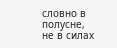словно в полусне, не в силах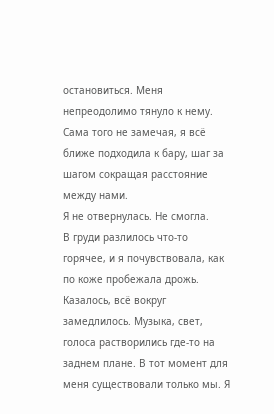остановиться. Меня непреодолимо тянуло к нему. Сама того не замечая, я всё ближе подходила к бару, шаг за шагом сокращая расстояние между нами.
Я не отвернулась. Не смогла.
В груди разлилось что-то горячее, и я почувствовала, как по коже пробежала дрожь.
Казалось, всё вокруг замедлилось. Музыка, свет, голоса растворились где-то на заднем плане. В тот момент для меня существовали только мы. Я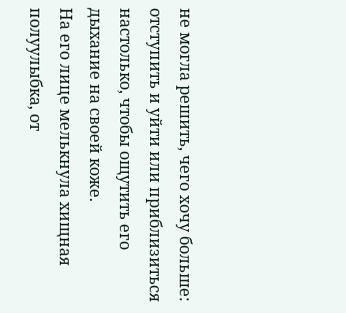не могла решить, чего хочу больше: отступить и уйти или приблизиться настолько, чтобы ощутить его дыхание на своей коже.
На его лице мелькнула хищная полуулыбка, от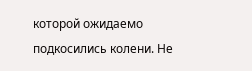которой ожидаемо подкосились колени. Не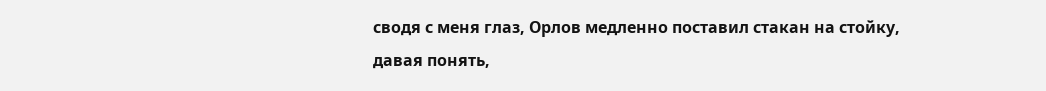сводя с меня глаз, Орлов медленно поставил стакан на стойку, давая понять,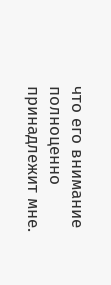что его внимание полноценно принадлежит мне.